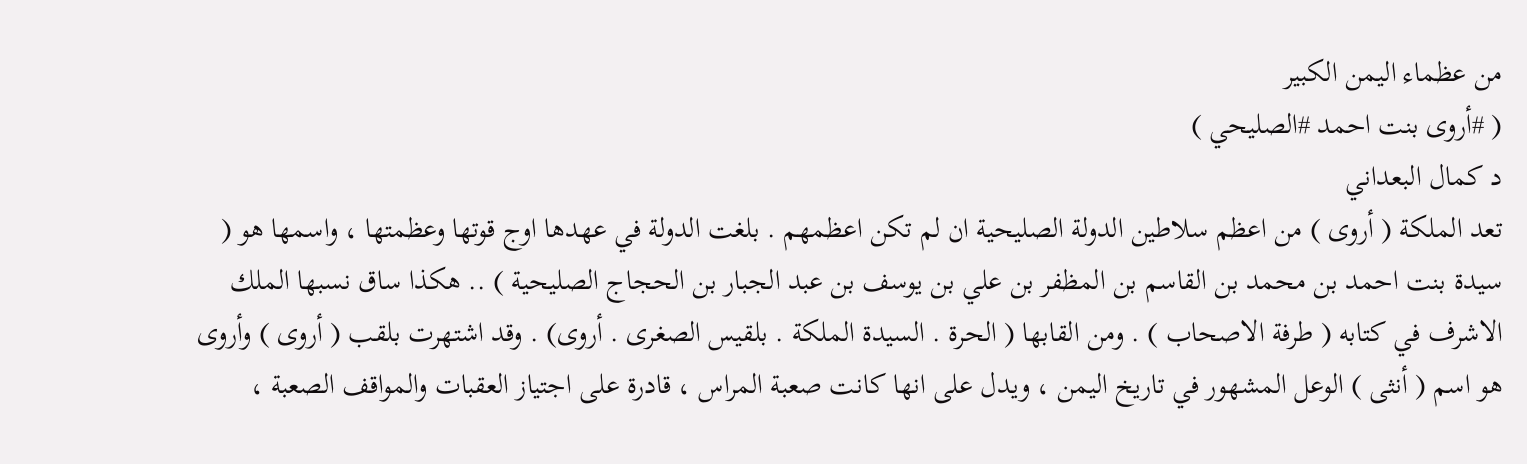من عظماء اليمن الكبير
( #أروى بنت احمد #الصليحي )
د كمال البعداني
تعد الملكة ( أروى ) من اعظم سلاطين الدولة الصليحية ان لم تكن اعظمهم . بلغت الدولة في عهدها اوج قوتها وعظمتها ، واسمها هو ( سيدة بنت احمد بن محمد بن القاسم بن المظفر بن علي بن يوسف بن عبد الجبار بن الحجاج الصليحية ) .. هكذا ساق نسبها الملك الاشرف في كتابه ( طرفة الاصحاب ) . ومن القابها ( الحرة . السيدة الملكة . بلقيس الصغرى . أروى) . وقد اشتهرت بلقب ( أروى ) وأروى هو اسم ( أنثى ) الوعل المشهور في تاريخ اليمن ، ويدل على انها كانت صعبة المراس ، قادرة على اجتياز العقبات والمواقف الصعبة ،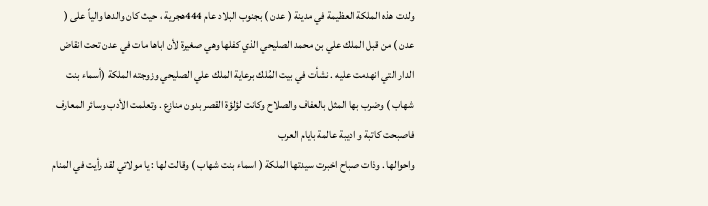ولدت هذه الملكة العظيمة في مدينة ( عدن ) بجنوب البلاد عام 444هجرية ، حيث كان والدها والياً على ( عدن ) من قبل الملك علي بن محمد الصليحي الذي كفلها وهي صغيرة لأن اباها مات في عدن تحت انقاض الدار التي انهدمت عليه . نشأت في بيت المُلك برعاية الملك علي الصليحي وزوجته الملكة (أسماء بنت شهاب ) وضرب بها المثل بالعفاف والصلاح وكانت لؤلؤة القصر بدون منازع . وتعلمت الأدب وسائر المعارف فاصبحت كاتبة و اديبة عالمة بايام العرب
واحوالها . وذات صباح اخبرت سيدتها الملكة ( اسماء بنت شهاب ) وقالت لها : يا مولاتي لقد رأيت في المنام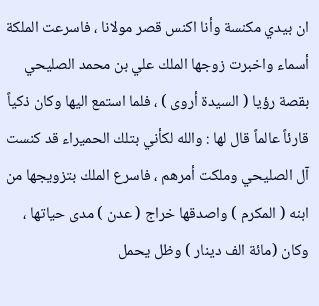ان بيدي مكنسة وأنا اكنس قصر مولانا ، فاسرعت الملكة أسماء واخبرت زوجها الملك علي بن محمد الصليحي بقصة رؤيا ( السيدة أروى ) ، فلما استمع اليها وكان ذكياً قارئاً عالماً قال لها : والله لكأني بتلك الحميراء قد كنست آل الصليحي وملكت أمرهم ، فاسرع الملك بتزويجها من ابنه ( المكرم ) واصدقها خراج ( عدن ) مدى حياتها ، وكان (مائة الف دينار ) وظل يحمل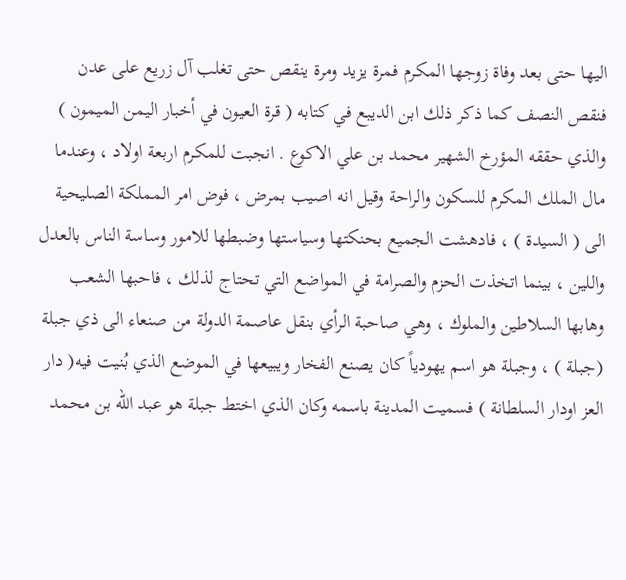اليها حتى بعد وفاة زوجها المكرم فمرة يزيد ومرة ينقص حتى تغلب آل زريع على عدن فنقص النصف كما ذكر ذلك ابن الديبع في كتابه ( قرة العيون في أخبار اليمن الميمون ) والذي حققه المؤرخ الشهير محمد بن علي الاكوع . انجبت للمكرم اربعة اولاد ، وعندما مال الملك المكرم للسكون والراحة وقيل انه اصيب بمرض ، فوض امر المملكة الصليحية الى ( السيدة ) ، فادهشت الجميع بحنكتها وسياستها وضبطها للامور وساسة الناس بالعدل واللين ، بينما اتخذت الحزم والصرامة في المواضع التي تحتاج لذلك ، فاحبها الشعب وهابها السلاطين والملوك ، وهي صاحبة الرأي بنقل عاصمة الدولة من صنعاء الى ذي جبلة (جبلة ) ، وجبلة هو اسم يهودياً كان يصنع الفخار ويبيعها في الموضع الذي بُنيت فيه( دار العز اودار السلطانة ) فسميت المدينة باسمه وكان الذي اختط جبلة هو عبد الله بن محمد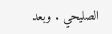الصليحي . وبعد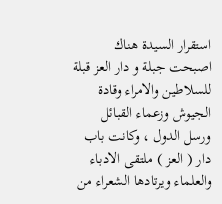استقرار السيدة هناك اصبحت جبلة و دار العز قبلة للسلاطين والامراء وقادة الجيوش وزعماء القبائل ورسل الدول ، وكانت باب دار ( العز ) ملتقى الادباء والعلماء ويرتادها الشعراء من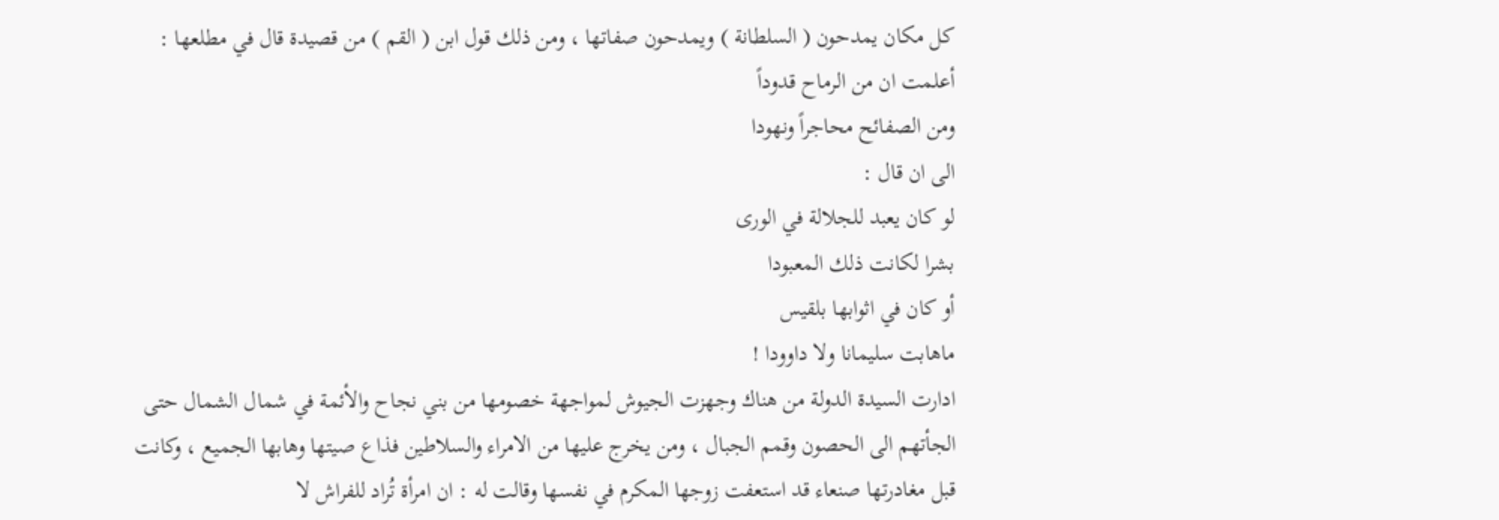كل مكان يمدحون ( السلطانة ) ويمدحون صفاتها ، ومن ذلك قول ابن ( القم ) من قصيدة قال في مطلعها :
أعلمت ان من الرماح قدوداً
ومن الصفائح محاجراً ونهودا
الى ان قال :
لو كان يعبد للجلالة في الورى
بشرا لكانت ذلك المعبودا
أو كان في اثوابها بلقيس
ماهابت سليمانا ولا داوودا !
ادارت السيدة الدولة من هناك وجهزت الجيوش لمواجهة خصومها من بني نجاح والأئمة في شمال الشمال حتى الجأتهم الى الحصون وقمم الجبال ، ومن يخرج عليها من الامراء والسلاطين فذاع صيتها وهابها الجميع ، وكانت قبل مغادرتها صنعاء قد استعفت زوجها المكرم في نفسها وقالت له : ان امرأة تُراد للفراش لا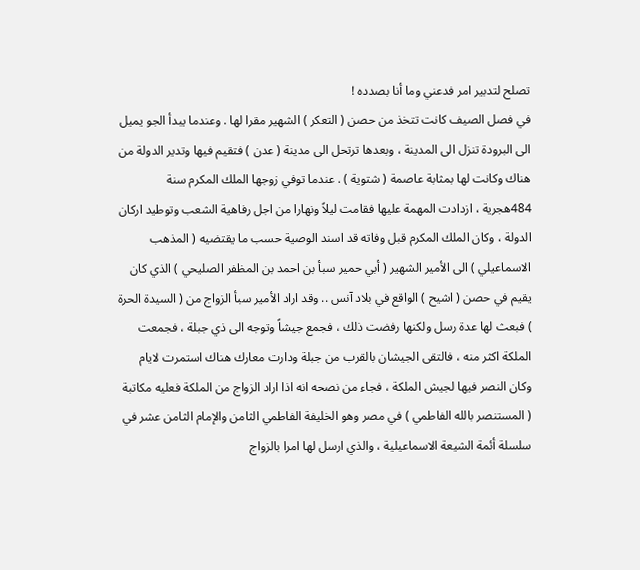تصلح لتدبير امر فدعني وما أنا بصدده !
في فصل الصيف كانت تتخذ من حصن ( التعكر ) الشهير مقرا لها . وعندما يبدأ الجو يميل الى البرودة تنزل الى المدينة ، وبعدها ترتحل الى مدينة ( عدن ) فتقيم فيها وتدير الدولة من هناك وكانت لها بمثابة عاصمة ( شتوية ) . عندما توفي زوجها الملك المكرم سنة 484هجرية ، ازدادت المهمة عليها فقامت ليلاً ونهارا من اجل رفاهية الشعب وتوطيد اركان الدولة ، وكان الملك المكرم قبل وفاته قد اسند الوصية حسب ما يقتضيه ( المذهب الاسماعيلي ) الى الأمير الشهير ( أبي حمير سبأ بن احمد بن المظفر الصليحي ) الذي كان يقيم في حصن ( اشيح ) الواقع في بلاد آنس .. وقد اراد الأمير سبأ الزواج من ( السيدة الحرة ) فبعث لها عدة رسل ولكنها رفضت ذلك ، فجمع جيشاً وتوجه الى ذي جبلة ، فجمعت الملكة اكثر منه ، فالتقى الجيشان بالقرب من جبلة ودارت معارك هناك استمرت لايام وكان النصر فيها لجيش الملكة ، فجاء من نصحه انه اذا اراد الزواج من الملكة فعليه مكاتبة ( المستنصر بالله الفاطمي ) في مصر وهو الخليفة الفاطمي الثامن والإمام الثامن عشر في سلسلة أئمة الشيعة الاسماعيلية ، والذي ارسل لها امرا بالزواج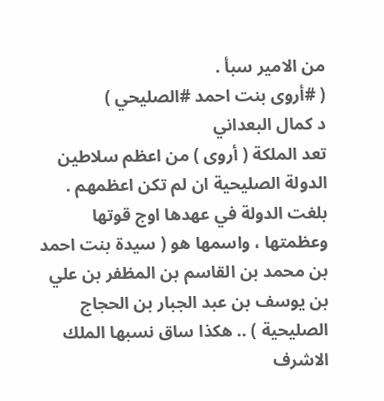من الامير سبأ .
( #أروى بنت احمد #الصليحي )
د كمال البعداني
تعد الملكة ( أروى ) من اعظم سلاطين الدولة الصليحية ان لم تكن اعظمهم . بلغت الدولة في عهدها اوج قوتها وعظمتها ، واسمها هو ( سيدة بنت احمد بن محمد بن القاسم بن المظفر بن علي بن يوسف بن عبد الجبار بن الحجاج الصليحية ) .. هكذا ساق نسبها الملك الاشرف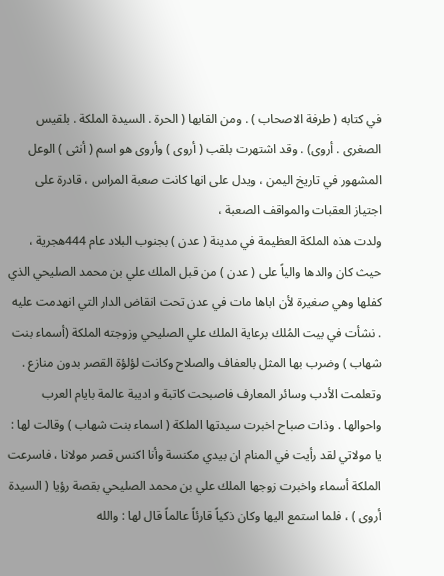في كتابه ( طرفة الاصحاب ) . ومن القابها ( الحرة . السيدة الملكة . بلقيس الصغرى . أروى) . وقد اشتهرت بلقب ( أروى ) وأروى هو اسم ( أنثى ) الوعل المشهور في تاريخ اليمن ، ويدل على انها كانت صعبة المراس ، قادرة على اجتياز العقبات والمواقف الصعبة ،
ولدت هذه الملكة العظيمة في مدينة ( عدن ) بجنوب البلاد عام 444هجرية ، حيث كان والدها والياً على ( عدن ) من قبل الملك علي بن محمد الصليحي الذي كفلها وهي صغيرة لأن اباها مات في عدن تحت انقاض الدار التي انهدمت عليه . نشأت في بيت المُلك برعاية الملك علي الصليحي وزوجته الملكة (أسماء بنت شهاب ) وضرب بها المثل بالعفاف والصلاح وكانت لؤلؤة القصر بدون منازع . وتعلمت الأدب وسائر المعارف فاصبحت كاتبة و اديبة عالمة بايام العرب
واحوالها . وذات صباح اخبرت سيدتها الملكة ( اسماء بنت شهاب ) وقالت لها : يا مولاتي لقد رأيت في المنام ان بيدي مكنسة وأنا اكنس قصر مولانا ، فاسرعت الملكة أسماء واخبرت زوجها الملك علي بن محمد الصليحي بقصة رؤيا ( السيدة أروى ) ، فلما استمع اليها وكان ذكياً قارئاً عالماً قال لها : والله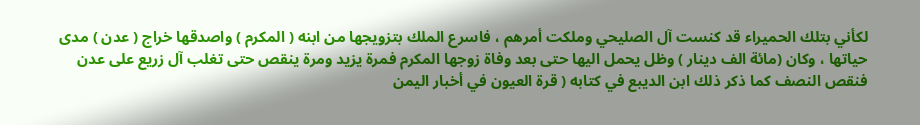لكأني بتلك الحميراء قد كنست آل الصليحي وملكت أمرهم ، فاسرع الملك بتزويجها من ابنه ( المكرم ) واصدقها خراج ( عدن ) مدى حياتها ، وكان (مائة الف دينار ) وظل يحمل اليها حتى بعد وفاة زوجها المكرم فمرة يزيد ومرة ينقص حتى تغلب آل زريع على عدن فنقص النصف كما ذكر ذلك ابن الديبع في كتابه ( قرة العيون في أخبار اليمن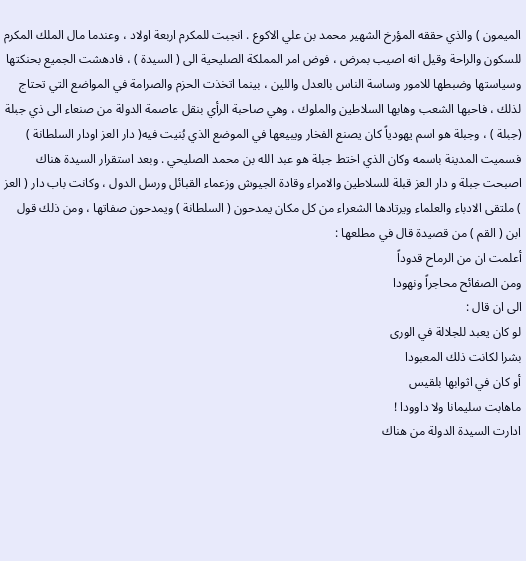الميمون ) والذي حققه المؤرخ الشهير محمد بن علي الاكوع . انجبت للمكرم اربعة اولاد ، وعندما مال الملك المكرم للسكون والراحة وقيل انه اصيب بمرض ، فوض امر المملكة الصليحية الى ( السيدة ) ، فادهشت الجميع بحنكتها وسياستها وضبطها للامور وساسة الناس بالعدل واللين ، بينما اتخذت الحزم والصرامة في المواضع التي تحتاج لذلك ، فاحبها الشعب وهابها السلاطين والملوك ، وهي صاحبة الرأي بنقل عاصمة الدولة من صنعاء الى ذي جبلة (جبلة ) ، وجبلة هو اسم يهودياً كان يصنع الفخار ويبيعها في الموضع الذي بُنيت فيه( دار العز اودار السلطانة ) فسميت المدينة باسمه وكان الذي اختط جبلة هو عبد الله بن محمد الصليحي . وبعد استقرار السيدة هناك اصبحت جبلة و دار العز قبلة للسلاطين والامراء وقادة الجيوش وزعماء القبائل ورسل الدول ، وكانت باب دار ( العز ) ملتقى الادباء والعلماء ويرتادها الشعراء من كل مكان يمدحون ( السلطانة ) ويمدحون صفاتها ، ومن ذلك قول ابن ( القم ) من قصيدة قال في مطلعها :
أعلمت ان من الرماح قدوداً
ومن الصفائح محاجراً ونهودا
الى ان قال :
لو كان يعبد للجلالة في الورى
بشرا لكانت ذلك المعبودا
أو كان في اثوابها بلقيس
ماهابت سليمانا ولا داوودا !
ادارت السيدة الدولة من هناك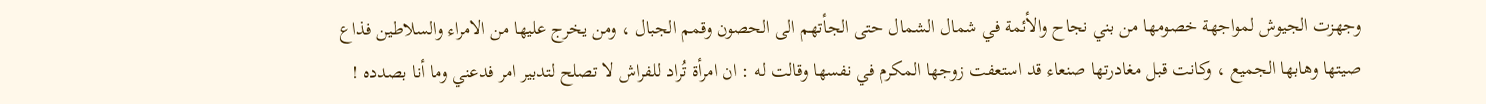وجهزت الجيوش لمواجهة خصومها من بني نجاح والأئمة في شمال الشمال حتى الجأتهم الى الحصون وقمم الجبال ، ومن يخرج عليها من الامراء والسلاطين فذاع صيتها وهابها الجميع ، وكانت قبل مغادرتها صنعاء قد استعفت زوجها المكرم في نفسها وقالت له : ان امرأة تُراد للفراش لا تصلح لتدبير امر فدعني وما أنا بصدده !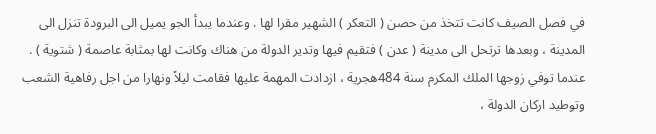في فصل الصيف كانت تتخذ من حصن ( التعكر ) الشهير مقرا لها . وعندما يبدأ الجو يميل الى البرودة تنزل الى المدينة ، وبعدها ترتحل الى مدينة ( عدن ) فتقيم فيها وتدير الدولة من هناك وكانت لها بمثابة عاصمة ( شتوية ) . عندما توفي زوجها الملك المكرم سنة 484هجرية ، ازدادت المهمة عليها فقامت ليلاً ونهارا من اجل رفاهية الشعب وتوطيد اركان الدولة ،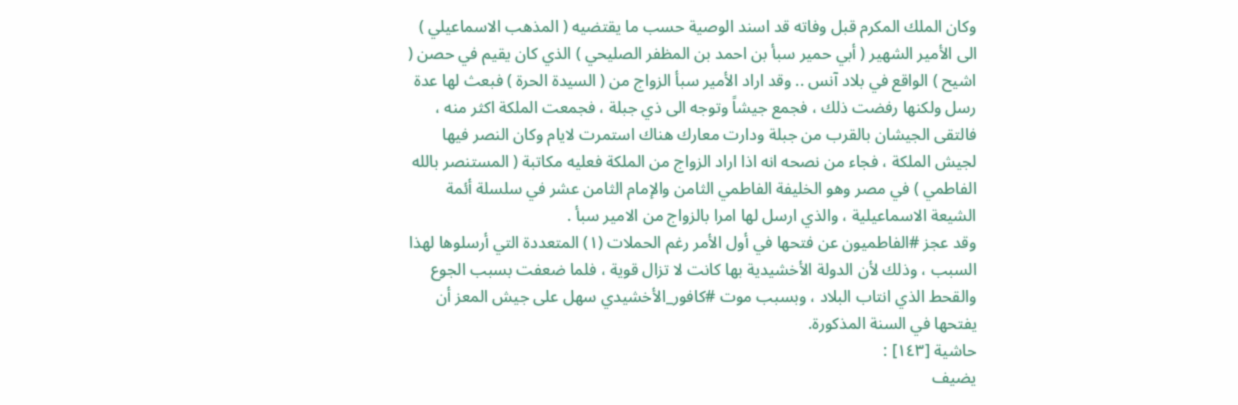وكان الملك المكرم قبل وفاته قد اسند الوصية حسب ما يقتضيه ( المذهب الاسماعيلي ) الى الأمير الشهير ( أبي حمير سبأ بن احمد بن المظفر الصليحي ) الذي كان يقيم في حصن ( اشيح ) الواقع في بلاد آنس .. وقد اراد الأمير سبأ الزواج من ( السيدة الحرة ) فبعث لها عدة رسل ولكنها رفضت ذلك ، فجمع جيشاً وتوجه الى ذي جبلة ، فجمعت الملكة اكثر منه ، فالتقى الجيشان بالقرب من جبلة ودارت معارك هناك استمرت لايام وكان النصر فيها لجيش الملكة ، فجاء من نصحه انه اذا اراد الزواج من الملكة فعليه مكاتبة ( المستنصر بالله الفاطمي ) في مصر وهو الخليفة الفاطمي الثامن والإمام الثامن عشر في سلسلة أئمة الشيعة الاسماعيلية ، والذي ارسل لها امرا بالزواج من الامير سبأ .
وقد عجز #الفاطميون عن فتحها في أول الأمر رغم الحملات (١) المتعددة التي أرسلوها لهذا السبب ، وذلك لأن الدولة الأخشيدية بها كانت لا تزال قوية ، فلما ضعفت بسبب الجوع والقحط الذي انتاب البلاد ، وبسبب موت #كافور_الأخشيدي سهل على جيش المعز أن يفتحها في السنة المذكورة.
حاشية [١٤٣] :
يضيف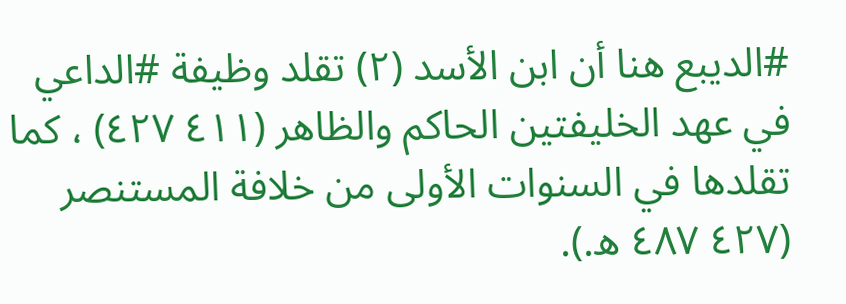#الديبع هنا أن ابن الأسد (٢) تقلد وظيفة #الداعي في عهد الخليفتين الحاكم والظاهر (٤١١ ٤٢٧) ، كما تقلدها في السنوات الأولى من خلافة المستنصر (٤٢٧ ٤٨٧ ه.).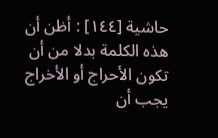حاشية [١٤٤] : أظن أن هذه الكلمة بدلا من أن تكون الأحراج أو الأخراج يجب أن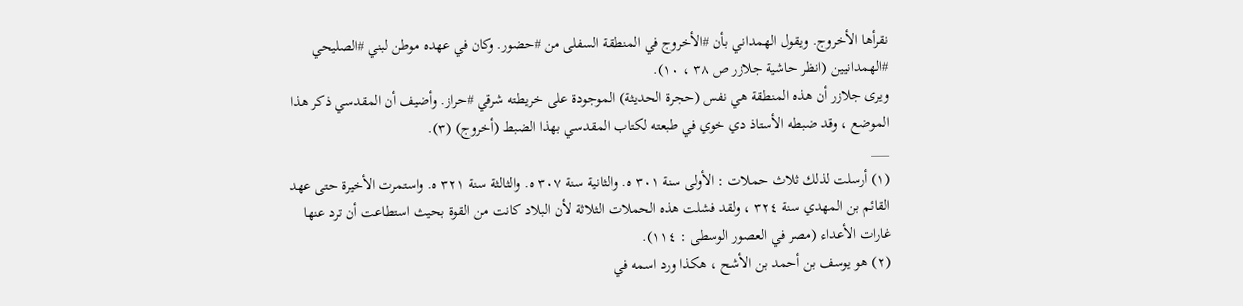نقرأها الأخروج. ويقول الهمداني بأن #الأخروج في المنطقة السفلى من #حضور. وكان في عهده موطن لبني #الصليحي #الهمدانيين (انظر حاشية جلازر ص ٣٨ ، ١٠).
ويرى جلازر أن هذه المنطقة هي نفس (حجرة الحديثة) الموجودة على خريطته شرقي #حراز. وأضيف أن المقدسي ذكر هذا الموضع ، وقد ضبطه الأستاذ دي خوي في طبعته لكتاب المقدسي بهذا الضبط (أخروج) (٣).
___
(١) أرسلت لذلك ثلاث حملات : الأولى سنة ٣٠١ ه. والثانية سنة ٣٠٧ ه. والثالثة سنة ٣٢١ ه. واستمرت الأخيرة حتى عهد القائم بن المهدي سنة ٣٢٤ ، ولقد فشلت هذه الحملات الثلاثة لأن البلاد كانت من القوة بحيث استطاعت أن ترد عنها غارات الأعداء (مصر في العصور الوسطى : ١١٤).
(٢) هو يوسف بن أحمد بن الأشح ، هكذا ورد اسمه في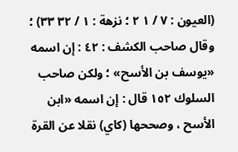(العيون : ٧ / ١ ٢ ؛ نزهة : ١ / ٣٢ ٣٣) ؛ وقال صاحب الكشف : ٤٢ : إن اسمه «يوسف بن الأسح» ؛ ولكن صاحب السلوك ١٥٢ قال : إن اسمه «ابن الأسح ، وصححها (كاي) نقلا عن القرة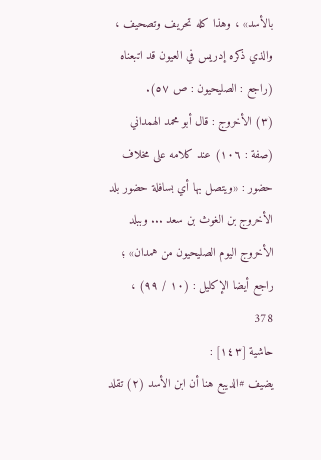بالأسد» ، وهذا كله تحريف وتصحيف ، والذي ذكره إدريس في العيون قد اتبعناه (راجع : الصليحيون : ص ٥٧).
(٣) الأخروج : قال أبو محمد الهمداني (صفة : ١٠٦) عند كلامه على مخلاف حضور : «ويتصل بها أي بسافلة حضور بلد الأخروج بن الغوث بن سعد ... وببلد الأخروج اليوم الصليحيون من همدان» ؛ راجع أيضا الإكليل : (١٠ / ٩٩) ،
378
حاشية [١٤٣] :
يضيف #الديبع هنا أن ابن الأسد (٢) تقلد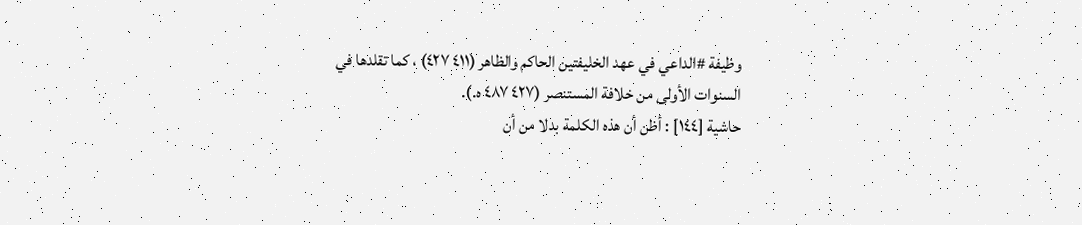وظيفة #الداعي في عهد الخليفتين الحاكم والظاهر (٤١١ ٤٢٧) ، كما تقلدها في السنوات الأولى من خلافة المستنصر (٤٢٧ ٤٨٧ ه.).
حاشية [١٤٤] : أظن أن هذه الكلمة بدلا من أن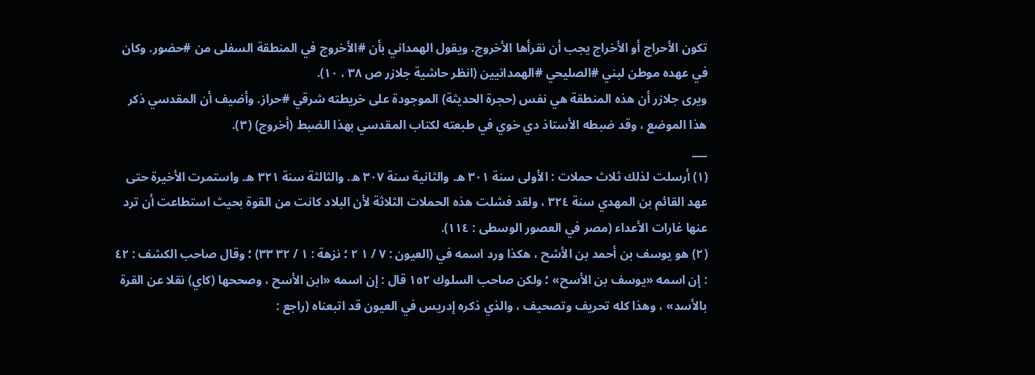تكون الأحراج أو الأخراج يجب أن نقرأها الأخروج. ويقول الهمداني بأن #الأخروج في المنطقة السفلى من #حضور. وكان في عهده موطن لبني #الصليحي #الهمدانيين (انظر حاشية جلازر ص ٣٨ ، ١٠).
ويرى جلازر أن هذه المنطقة هي نفس (حجرة الحديثة) الموجودة على خريطته شرقي #حراز. وأضيف أن المقدسي ذكر هذا الموضع ، وقد ضبطه الأستاذ دي خوي في طبعته لكتاب المقدسي بهذا الضبط (أخروج) (٣).
___
(١) أرسلت لذلك ثلاث حملات : الأولى سنة ٣٠١ ه. والثانية سنة ٣٠٧ ه. والثالثة سنة ٣٢١ ه. واستمرت الأخيرة حتى عهد القائم بن المهدي سنة ٣٢٤ ، ولقد فشلت هذه الحملات الثلاثة لأن البلاد كانت من القوة بحيث استطاعت أن ترد عنها غارات الأعداء (مصر في العصور الوسطى : ١١٤).
(٢) هو يوسف بن أحمد بن الأشح ، هكذا ورد اسمه في (العيون : ٧ / ١ ٢ ؛ نزهة : ١ / ٣٢ ٣٣) ؛ وقال صاحب الكشف : ٤٢ : إن اسمه «يوسف بن الأسح» ؛ ولكن صاحب السلوك ١٥٢ قال : إن اسمه «ابن الأسح ، وصححها (كاي) نقلا عن القرة بالأسد» ، وهذا كله تحريف وتصحيف ، والذي ذكره إدريس في العيون قد اتبعناه (راجع :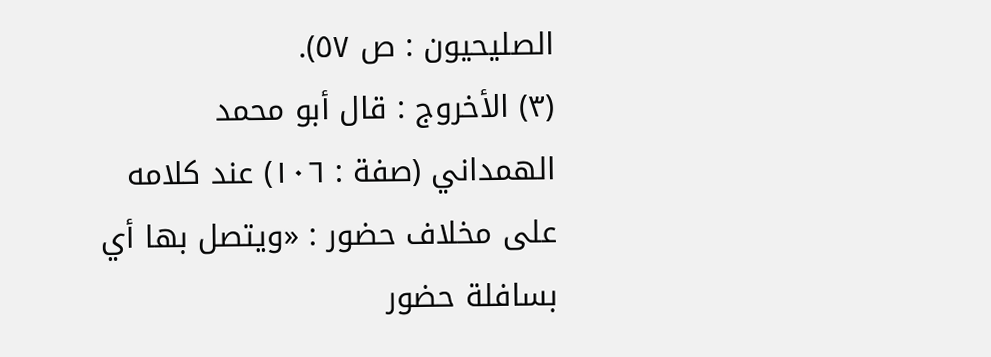الصليحيون : ص ٥٧).
(٣) الأخروج : قال أبو محمد الهمداني (صفة : ١٠٦) عند كلامه على مخلاف حضور : «ويتصل بها أي بسافلة حضور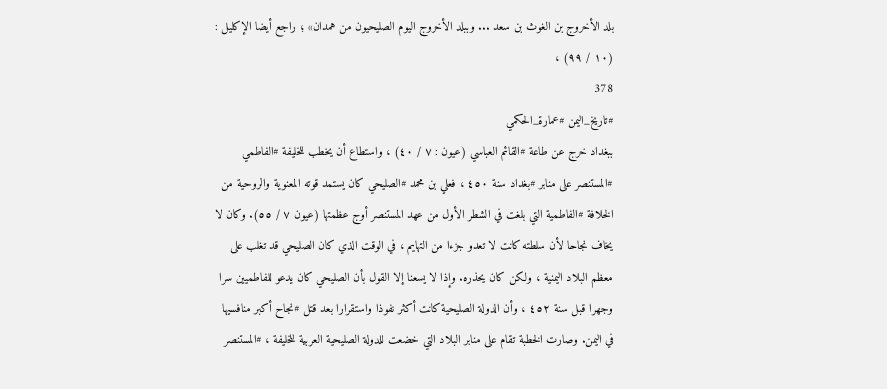بلد الأخروج بن الغوث بن سعد ... وببلد الأخروج اليوم الصليحيون من همدان» ؛ راجع أيضا الإكليل : (١٠ / ٩٩) ،
378
#تاريخ_اليمن #عمارة_الحكمي
ببغداد خرج عن طاعة #القائم العباسي (عيون : ٧ / ٤٠) ، واستطاع أن يخطب للخليفة #الفاطمي #المستنصر على منابر #بغداد سنة ٤٥٠ ، فعلي بن محمد #الصليحي كان يستمد قوته المعنوية والروحية من الخلافة #الفاطمية التي بلغت في الشطر الأول من عهد المستنصر أوج عظمتها (عيون ٧ / ٥٥). وكان لا يخاف نجاحا لأن سلطته كانت لا تعدو جزءا من التهايم ، في الوقت الذي كان الصليحي قد تغلب على معظم البلاد اليمنية ، ولكن كان يحذره. وإذا لا يسعنا إلا القول بأن الصليحي كان يدعو للفاطميين سرا وجهرا قبل سنة ٤٥٢ ، وأن الدولة الصليحية كانت أكثر نفوذا واستقرارا بعد قتل #نجاح أكبر منافسيها في اليمن. وصارت الخطبة تقام على منابر البلاد التي خضعت للدولة الصليحية العربية للخليفة ، #المستنصر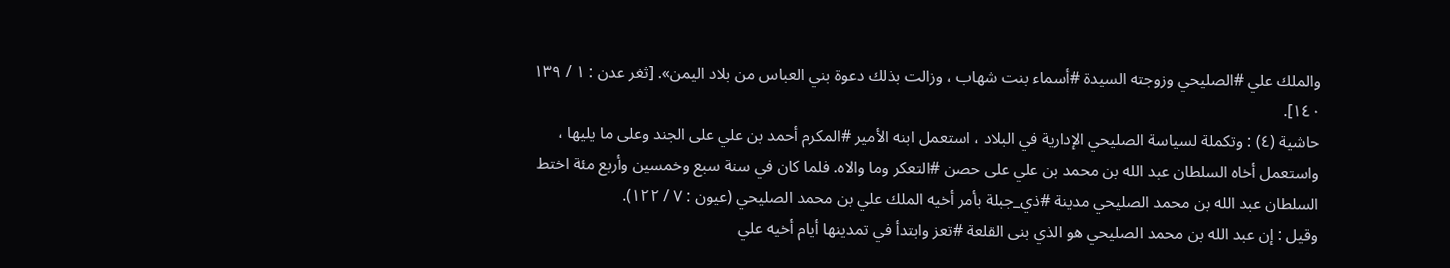والملك علي #الصليحي وزوجته السيدة #أسماء بنت شهاب ، وزالت بذلك دعوة بني العباس من بلاد اليمن». [ثغر عدن : ١ / ١٣٩ ١٤٠].
حاشية (٤) : وتكملة لسياسة الصليحي الإدارية في البلاد ، استعمل ابنه الأمير #المكرم أحمد بن علي على الجند وعلى ما يليها ، واستعمل أخاه السلطان عبد الله بن محمد بن علي على حصن #التعكر وما والاه. فلما كان في سنة سبع وخمسين وأربع مئة اختط السلطان عبد الله بن محمد الصليحي مدينة #ذي_جبلة بأمر أخيه الملك علي بن محمد الصليحي (عيون : ٧ / ١٢٢).
وقيل : إن عبد الله بن محمد الصليحي هو الذي بنى القلعة #تعز وابتدأ في تمدينها أيام أخيه علي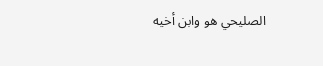الصليحي هو وابن أخيه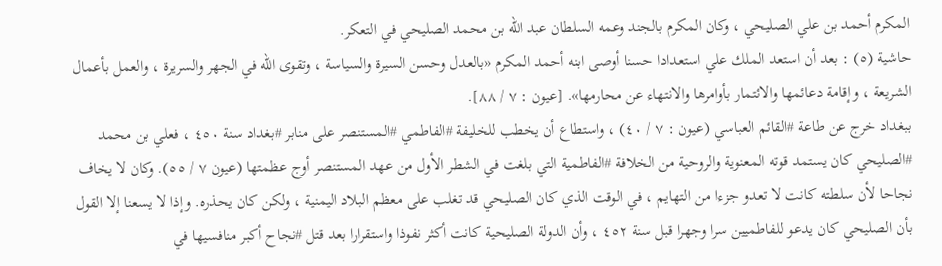المكرم أحمد بن علي الصليحي ، وكان المكرم بالجند وعمه السلطان عبد الله بن محمد الصليحي في التعكر.
حاشية (٥) : بعد أن استعد الملك علي استعدادا حسنا أوصى ابنه أحمد المكرم «بالعدل وحسن السيرة والسياسة ، وتقوى الله في الجهر والسريرة ، والعمل بأعمال الشريعة ، وإقامة دعائمها والائتمار بأوامرها والانتهاء عن محارمها». [عيون : ٧ / ٨٨].
ببغداد خرج عن طاعة #القائم العباسي (عيون : ٧ / ٤٠) ، واستطاع أن يخطب للخليفة #الفاطمي #المستنصر على منابر #بغداد سنة ٤٥٠ ، فعلي بن محمد #الصليحي كان يستمد قوته المعنوية والروحية من الخلافة #الفاطمية التي بلغت في الشطر الأول من عهد المستنصر أوج عظمتها (عيون ٧ / ٥٥). وكان لا يخاف نجاحا لأن سلطته كانت لا تعدو جزءا من التهايم ، في الوقت الذي كان الصليحي قد تغلب على معظم البلاد اليمنية ، ولكن كان يحذره. وإذا لا يسعنا إلا القول بأن الصليحي كان يدعو للفاطميين سرا وجهرا قبل سنة ٤٥٢ ، وأن الدولة الصليحية كانت أكثر نفوذا واستقرارا بعد قتل #نجاح أكبر منافسيها في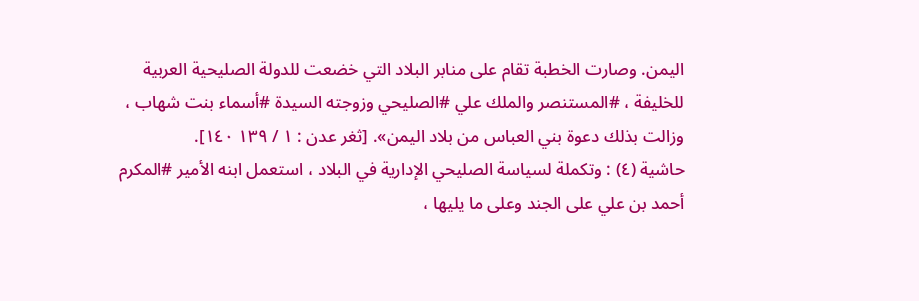اليمن. وصارت الخطبة تقام على منابر البلاد التي خضعت للدولة الصليحية العربية للخليفة ، #المستنصر والملك علي #الصليحي وزوجته السيدة #أسماء بنت شهاب ، وزالت بذلك دعوة بني العباس من بلاد اليمن». [ثغر عدن : ١ / ١٣٩ ١٤٠].
حاشية (٤) : وتكملة لسياسة الصليحي الإدارية في البلاد ، استعمل ابنه الأمير #المكرم أحمد بن علي على الجند وعلى ما يليها ،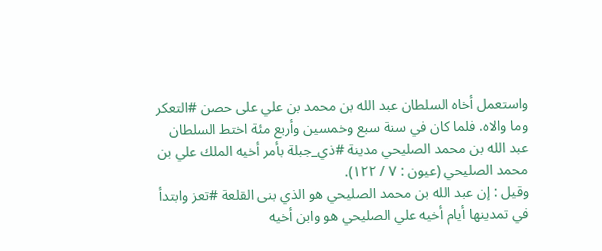واستعمل أخاه السلطان عبد الله بن محمد بن علي على حصن #التعكر وما والاه. فلما كان في سنة سبع وخمسين وأربع مئة اختط السلطان عبد الله بن محمد الصليحي مدينة #ذي_جبلة بأمر أخيه الملك علي بن محمد الصليحي (عيون : ٧ / ١٢٢).
وقيل : إن عبد الله بن محمد الصليحي هو الذي بنى القلعة #تعز وابتدأ في تمدينها أيام أخيه علي الصليحي هو وابن أخيه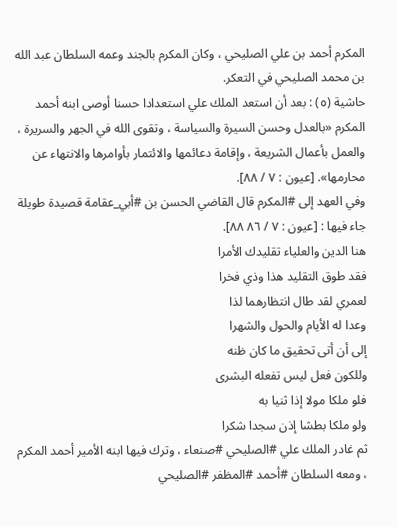المكرم أحمد بن علي الصليحي ، وكان المكرم بالجند وعمه السلطان عبد الله بن محمد الصليحي في التعكر.
حاشية (٥) : بعد أن استعد الملك علي استعدادا حسنا أوصى ابنه أحمد المكرم «بالعدل وحسن السيرة والسياسة ، وتقوى الله في الجهر والسريرة ، والعمل بأعمال الشريعة ، وإقامة دعائمها والائتمار بأوامرها والانتهاء عن محارمها». [عيون : ٧ / ٨٨].
وفي العهد إلى #المكرم قال القاضي الحسن بن #أبي_عقامة قصيدة طويلة جاء فيها : [عيون : ٧ / ٨٦ ٨٨].
هنا الدين والعلياء تقليدك الأمرا
فقد طوق التقليد هذا وذي فخرا
لعمري لقد طال انتظارهما لذا
وعدا له الأيام والحول والشهرا
إلى أن أتى تحقيق ما كان ظنه
وللكون فعل ليس تفعله البشرى
فلو ملكا مولا إذا ثنيا به
ولو ملكا بطشا إذن سجدا شكرا
ثم غادر الملك علي #الصليحي #صنعاء ، وترك فيها ابنه الأمير أحمد المكرم ، ومعه السلطان #أحمد #المظفر #الصليحي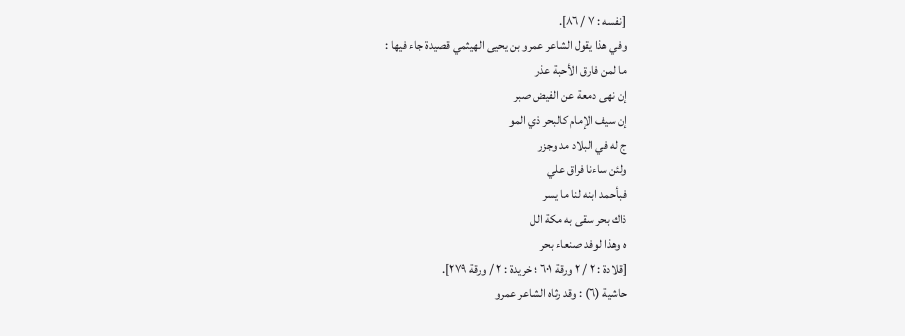[نفسه : ٧ / ٨٦].
وفي هذا يقول الشاعر عمرو بن يحيى الهيثمي قصيدة جاء فيها :
ما لمن فارق الأحبة عذر
إن نهى دمعة عن الفيض صبر
إن سيف الإمام كالبحر ذي المو
ج له في البلاد مد وجزر
ولئن ساءنا فراق علي
فبأحمد ابنه لنا ما يسر
ذاك بحر سقى به مكة الل
ه وهذا لوفد صنعاء بحر
[قلادة : ٢ / ٢ ورقة ٦٠١ ؛ خريدة : ٢ / ورقة ٢٧٩].
حاشية (٦) : وقد رثاه الشاعر عمرو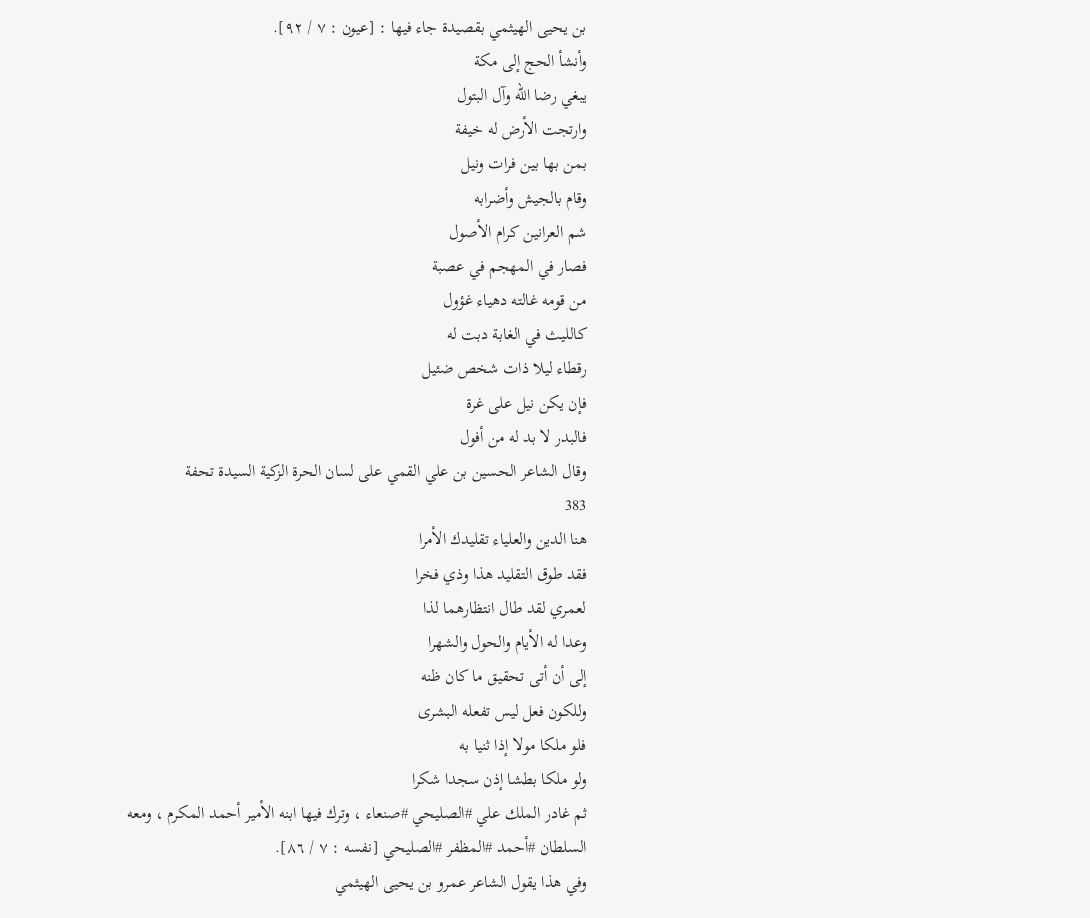بن يحيى الهيثمي بقصيدة جاء فيها : [عيون : ٧ / ٩٢].
وأنشأ الحج إلى مكة
يبغي رضا الله وآل البتول
وارتجت الأرض له خيفة
بمن بها بين فرات ونيل
وقام بالجيش وأضرابه
شم العرانين كرام الأصول
فصار في المهجم في عصبة
من قومه غالته دهياء غؤول
كالليث في الغابة دبت له
رقطاء ليلا ذات شخص ضئيل
فإن يكن نيل على غرة
فالبدر لا بد له من أفول
وقال الشاعر الحسين بن علي القمي على لسان الحرة الزكية السيدة تحفة
383
هنا الدين والعلياء تقليدك الأمرا
فقد طوق التقليد هذا وذي فخرا
لعمري لقد طال انتظارهما لذا
وعدا له الأيام والحول والشهرا
إلى أن أتى تحقيق ما كان ظنه
وللكون فعل ليس تفعله البشرى
فلو ملكا مولا إذا ثنيا به
ولو ملكا بطشا إذن سجدا شكرا
ثم غادر الملك علي #الصليحي #صنعاء ، وترك فيها ابنه الأمير أحمد المكرم ، ومعه السلطان #أحمد #المظفر #الصليحي [نفسه : ٧ / ٨٦].
وفي هذا يقول الشاعر عمرو بن يحيى الهيثمي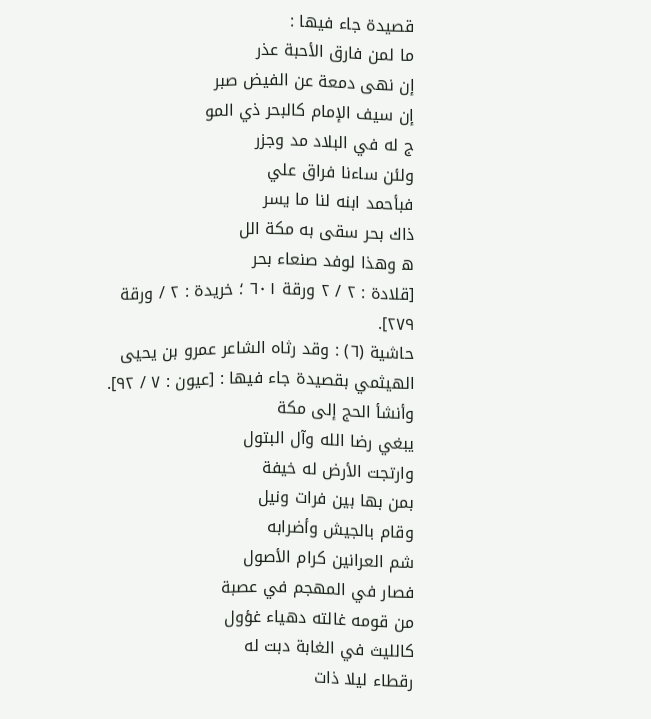قصيدة جاء فيها :
ما لمن فارق الأحبة عذر
إن نهى دمعة عن الفيض صبر
إن سيف الإمام كالبحر ذي المو
ج له في البلاد مد وجزر
ولئن ساءنا فراق علي
فبأحمد ابنه لنا ما يسر
ذاك بحر سقى به مكة الل
ه وهذا لوفد صنعاء بحر
[قلادة : ٢ / ٢ ورقة ٦٠١ ؛ خريدة : ٢ / ورقة ٢٧٩].
حاشية (٦) : وقد رثاه الشاعر عمرو بن يحيى الهيثمي بقصيدة جاء فيها : [عيون : ٧ / ٩٢].
وأنشأ الحج إلى مكة
يبغي رضا الله وآل البتول
وارتجت الأرض له خيفة
بمن بها بين فرات ونيل
وقام بالجيش وأضرابه
شم العرانين كرام الأصول
فصار في المهجم في عصبة
من قومه غالته دهياء غؤول
كالليث في الغابة دبت له
رقطاء ليلا ذات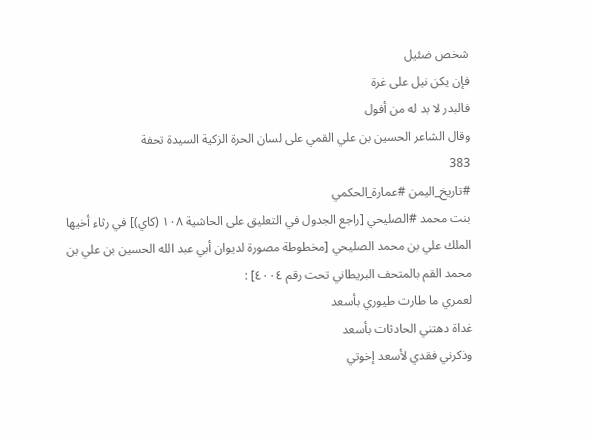شخص ضئيل
فإن يكن نيل على غرة
فالبدر لا بد له من أفول
وقال الشاعر الحسين بن علي القمي على لسان الحرة الزكية السيدة تحفة
383
#تاريخ_اليمن #عمارة_الحكمي
بنت محمد #الصليحي [راجع الجدول في التعليق على الحاشية ١٠٨ (كاي)] في رثاء أخيها الملك علي بن محمد الصليحي [مخطوطة مصورة لديوان أبي عبد الله الحسين بن علي بن محمد القم بالمتحف البريطاني تحت رقم ٤٠٠٤] :
لعمري ما طارت طيوري بأسعد
غداة دهتني الحادثات بأسعد
وذكرني فقدي لأسعد إخوتي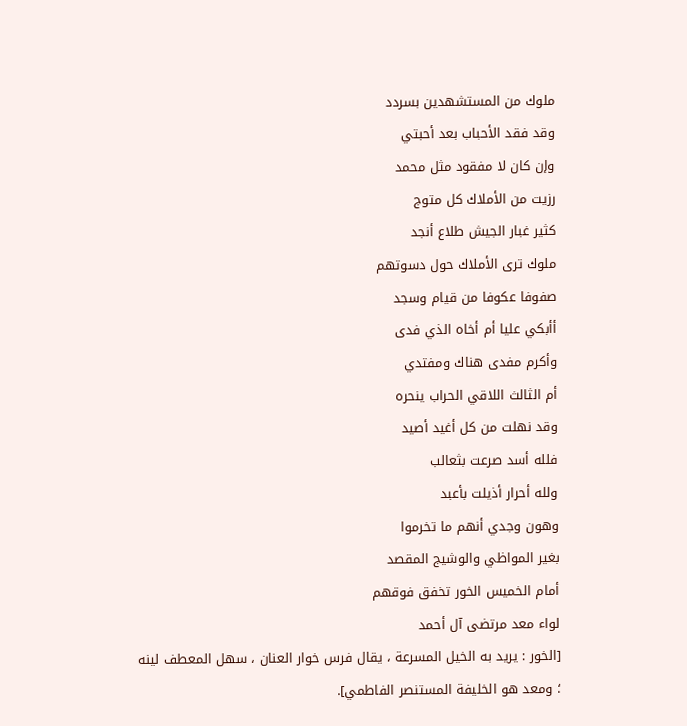ملوك من المستشهدين بسردد
وقد فقد الأحباب بعد أحبتي
وإن كان لا مفقود مثل محمد
رزيت من الأملاك كل متوج
كثير غبار الجيش طلاع أنجد
ملوك ترى الأملاك حول دسوتهم
صفوفا عكوفا من قيام وسجد
أأبكي عليا أم أخاه الذي فدى
وأكرم مفدى هناك ومفتدي
أم الثالث اللاقي الحراب ينحره
وقد نهلت من كل أغيد أصيد
فلله أسد صرعت بثعالب
ولله أحرار أذيلت بأعبد
وهون وجدي أنهم ما تخرموا
بغير المواظي والوشيج المقصد
أمام الخميس الخور تخفق فوقهم
لواء معد مرتضى آل أحمد
[الخور : يريد به الخيل المسرعة ، يقال فرس خوار العنان ، سهل المعطف لينه ؛ ومعد هو الخليفة المستنصر الفاطمي].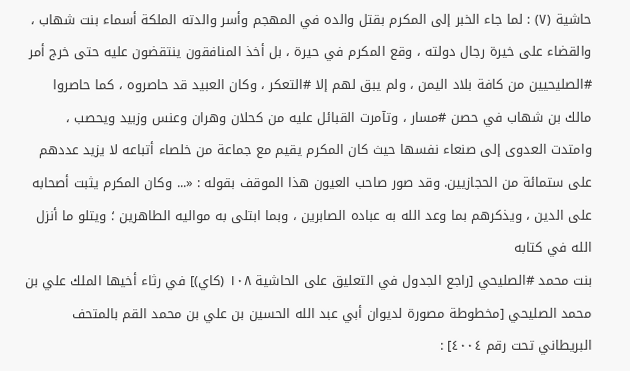حاشية (٧) : لما جاء الخبر إلى المكرم بقتل والده في المهجم وأسر والدته الملكة أسماء بنت شهاب ، والقضاء على خيرة رجال دولته ، وقع المكرم في حيرة ، بل أخذ المنافقون ينتقضون عليه حتى خرج أمر #الصليحيين من كافة بلاد اليمن ، ولم يبق لهم إلا #التعكر ، وكان العبيد قد حاصروه ، كما حاصروا مالك بن شهاب في حصن #مسار ، وتآمرت القبائل عليه من كحلان وهران وعنس وزبيد ويحصب ، وامتدت العدوى إلى صنعاء نفسها حيث كان المكرم يقيم مع جماعة من خلصاء أتباعه لا يزيد عددهم على ستمائة من الحجازيين. وقد صور صاحب العيون هذا الموقف بقوله : «... وكان المكرم يثبت أصحابه على الدين ، ويذكرهم بما وعد الله به عباده الصابرين ، وبما ابتلى به مواليه الطاهرين ؛ ويتلو ما أنزل الله في كتابه
بنت محمد #الصليحي [راجع الجدول في التعليق على الحاشية ١٠٨ (كاي)] في رثاء أخيها الملك علي بن محمد الصليحي [مخطوطة مصورة لديوان أبي عبد الله الحسين بن علي بن محمد القم بالمتحف البريطاني تحت رقم ٤٠٠٤] :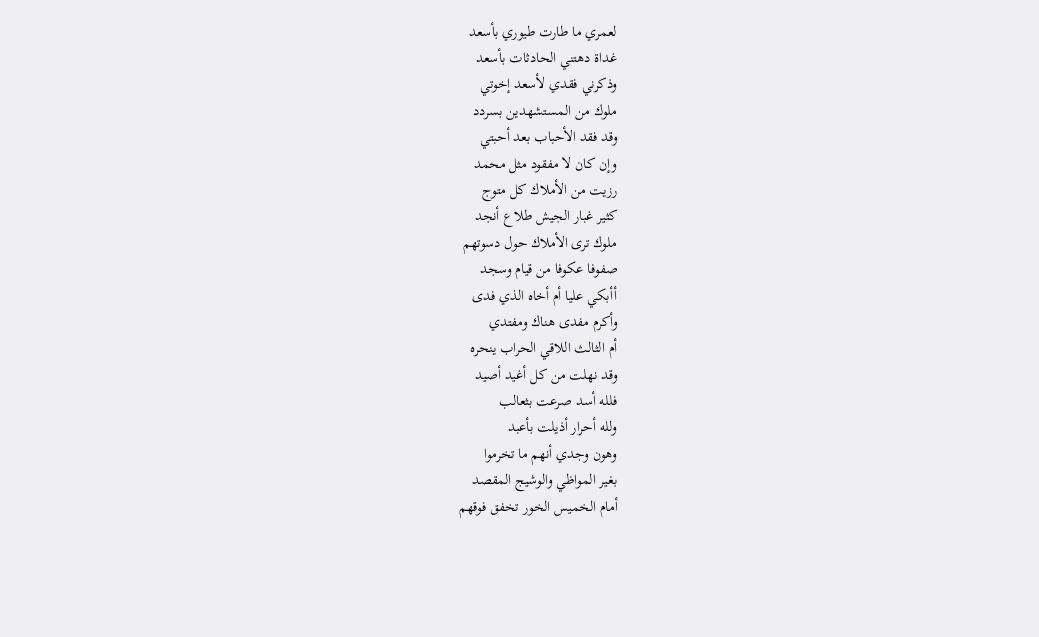لعمري ما طارت طيوري بأسعد
غداة دهتني الحادثات بأسعد
وذكرني فقدي لأسعد إخوتي
ملوك من المستشهدين بسردد
وقد فقد الأحباب بعد أحبتي
وإن كان لا مفقود مثل محمد
رزيت من الأملاك كل متوج
كثير غبار الجيش طلاع أنجد
ملوك ترى الأملاك حول دسوتهم
صفوفا عكوفا من قيام وسجد
أأبكي عليا أم أخاه الذي فدى
وأكرم مفدى هناك ومفتدي
أم الثالث اللاقي الحراب ينحره
وقد نهلت من كل أغيد أصيد
فلله أسد صرعت بثعالب
ولله أحرار أذيلت بأعبد
وهون وجدي أنهم ما تخرموا
بغير المواظي والوشيج المقصد
أمام الخميس الخور تخفق فوقهم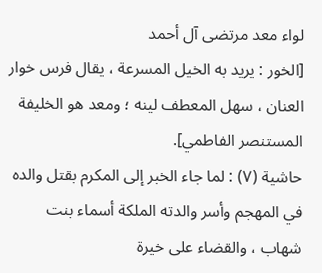لواء معد مرتضى آل أحمد
[الخور : يريد به الخيل المسرعة ، يقال فرس خوار العنان ، سهل المعطف لينه ؛ ومعد هو الخليفة المستنصر الفاطمي].
حاشية (٧) : لما جاء الخبر إلى المكرم بقتل والده في المهجم وأسر والدته الملكة أسماء بنت شهاب ، والقضاء على خيرة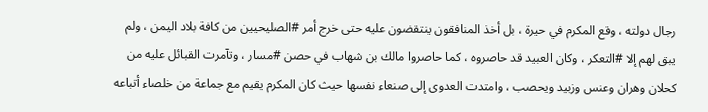رجال دولته ، وقع المكرم في حيرة ، بل أخذ المنافقون ينتقضون عليه حتى خرج أمر #الصليحيين من كافة بلاد اليمن ، ولم يبق لهم إلا #التعكر ، وكان العبيد قد حاصروه ، كما حاصروا مالك بن شهاب في حصن #مسار ، وتآمرت القبائل عليه من كحلان وهران وعنس وزبيد ويحصب ، وامتدت العدوى إلى صنعاء نفسها حيث كان المكرم يقيم مع جماعة من خلصاء أتباعه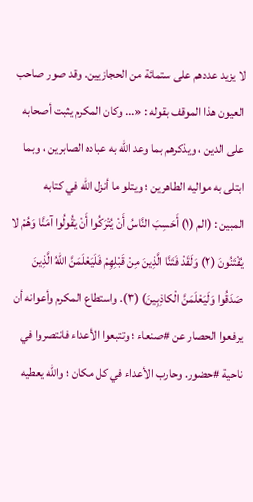لا يزيد عددهم على ستمائة من الحجازيين. وقد صور صاحب العيون هذا الموقف بقوله : «... وكان المكرم يثبت أصحابه على الدين ، ويذكرهم بما وعد الله به عباده الصابرين ، وبما ابتلى به مواليه الطاهرين ؛ ويتلو ما أنزل الله في كتابه
المبين : (الم (١) أَحَسِبَ النَّاسُ أَنْ يُتْرَكُوا أَنْ يَقُولُوا آمَنَّا وَهُمْ لا يُفْتَنُونَ (٢) وَلَقَدْ فَتَنَّا الَّذِينَ مِنْ قَبْلِهِمْ فَلَيَعْلَمَنَّ اللهُ الَّذِينَ صَدَقُوا وَلَيَعْلَمَنَّ الْكاذِبِينَ) (٣). واستطاع المكرم وأعوانه أن يرفعوا الحصار عن #صنعاء ؛ وتتبعوا الأعداء فانتصروا في ناحية #حضور. وحارب الأعداء في كل مكان ؛ والله يعطيه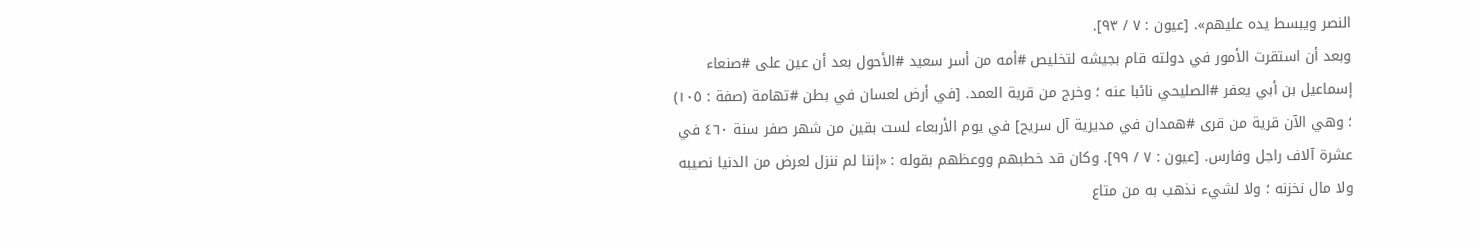النصر ويبسط يده عليهم». [عيون : ٧ / ٩٣].
وبعد أن استقرت الأمور في دولته قام بجيشه لتخليص #أمه من أسر سعيد #الأحول بعد أن عين على #صنعاء إسماعيل بن أبي يعفر #الصليحي نائبا عنه ؛ وخرج من قرية العمد. [في أرض لعسان في بطن #تهامة (صفة : ١٠٥) ؛ وهي الآن قرية من قرى #همدان في مديرية آل سريح] في يوم الأربعاء لست بقين من شهر صفر سنة ٤٦٠ في عشرة آلاف راجل وفارس. [عيون : ٧ / ٩٩]. وكان قد خطبهم ووعظهم بقوله : «إننا لم ننزل لعرض من الدنيا نصيبه ولا مال نخزنه ؛ ولا لشيء نذهب به من متاع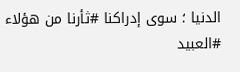الدنيا ؛ سوى إدراكنا #ثأرنا من هؤلاء #العبيد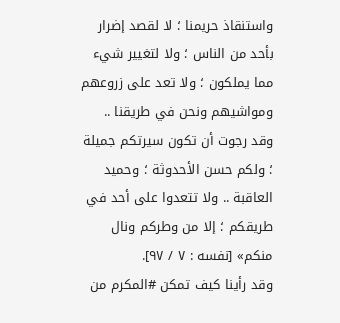واستنقاذ حريمنا ؛ لا لقصد إضرار بأحد من الناس ؛ ولا لتغيير شيء مما يملكون ؛ ولا تعد على زروعهم ومواشيهم ونحن في طريقنا .. وقد رجوت أن تكون سيرتكم جميلة ؛ ولكم حسن الأحدوثة ؛ وحميد العاقبة .. ولا تتعدوا على أحد في طريقكم ؛ إلا من وطركم ونال منكم» [نفسه : ٧ / ٩٧].
وقد رأينا كيف تمكن #المكرم من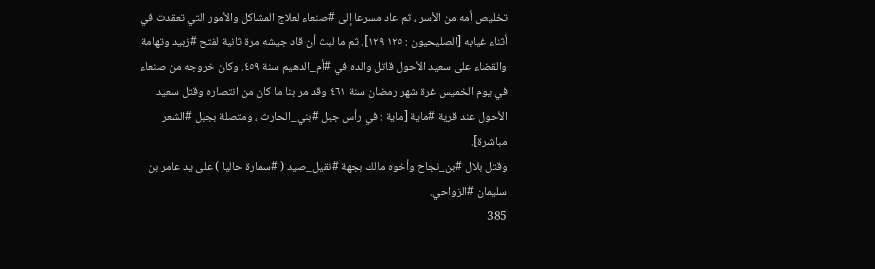تخليص أمه من الأسر ، ثم عاد مسرعا إلى #صنعاء لعلاج المشاكل والأمور التي تعقدت في أثناء غيابه [الصليحيون : ١٢٥ ١٢٩]. ثم ما لبث أن قاد جيشه مرة ثانية لفتح #زبيد وتهامة والقضاء على سعيد الأحول قاتل والده في #أم_الدهيم سنة ٤٥٩. وكان خروجه من صنعاء في يوم الخميس غرة شهر رمضان سنة ٤٦١ وقد مر بنا ما كان من انتصاره وقتل سعيد الأحول عند قرية #ماية [ماية : في رأس جبل #بني_الحارث ، ومتصلة بجبل #الشعر مباشرة].
وقتل بلال #بن_نجاح وأخوه مالك بجهة #نقيل_صيد ( #سمارة حاليا ) على يد عامر بن سليمان #الزواحي.
385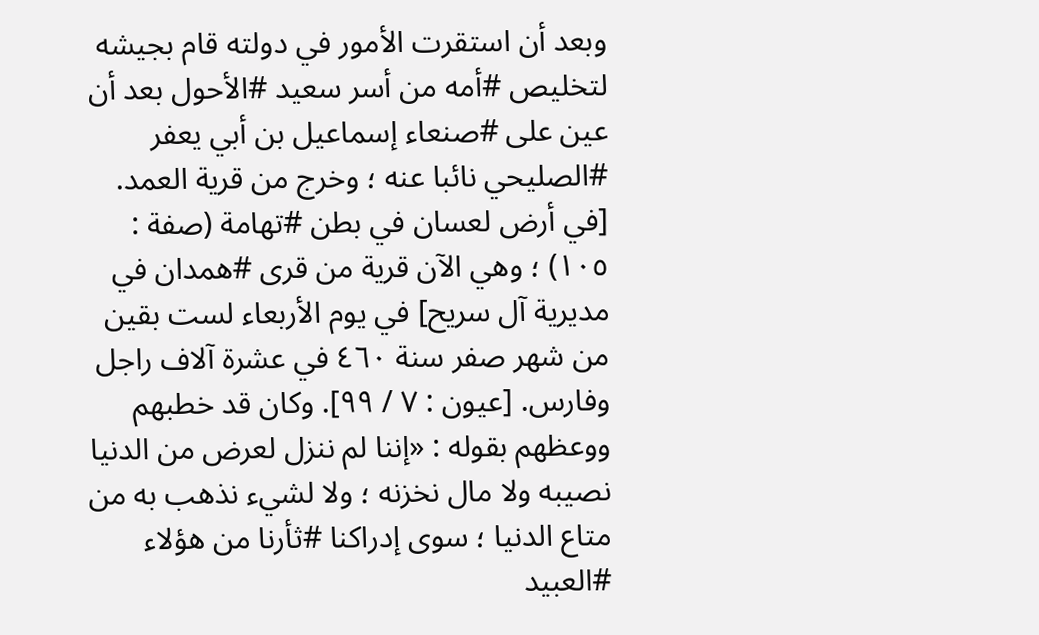وبعد أن استقرت الأمور في دولته قام بجيشه لتخليص #أمه من أسر سعيد #الأحول بعد أن عين على #صنعاء إسماعيل بن أبي يعفر #الصليحي نائبا عنه ؛ وخرج من قرية العمد. [في أرض لعسان في بطن #تهامة (صفة : ١٠٥) ؛ وهي الآن قرية من قرى #همدان في مديرية آل سريح] في يوم الأربعاء لست بقين من شهر صفر سنة ٤٦٠ في عشرة آلاف راجل وفارس. [عيون : ٧ / ٩٩]. وكان قد خطبهم ووعظهم بقوله : «إننا لم ننزل لعرض من الدنيا نصيبه ولا مال نخزنه ؛ ولا لشيء نذهب به من متاع الدنيا ؛ سوى إدراكنا #ثأرنا من هؤلاء #العبيد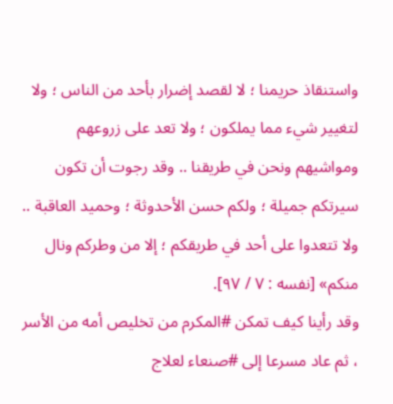واستنقاذ حريمنا ؛ لا لقصد إضرار بأحد من الناس ؛ ولا لتغيير شيء مما يملكون ؛ ولا تعد على زروعهم ومواشيهم ونحن في طريقنا .. وقد رجوت أن تكون سيرتكم جميلة ؛ ولكم حسن الأحدوثة ؛ وحميد العاقبة .. ولا تتعدوا على أحد في طريقكم ؛ إلا من وطركم ونال منكم» [نفسه : ٧ / ٩٧].
وقد رأينا كيف تمكن #المكرم من تخليص أمه من الأسر ، ثم عاد مسرعا إلى #صنعاء لعلاج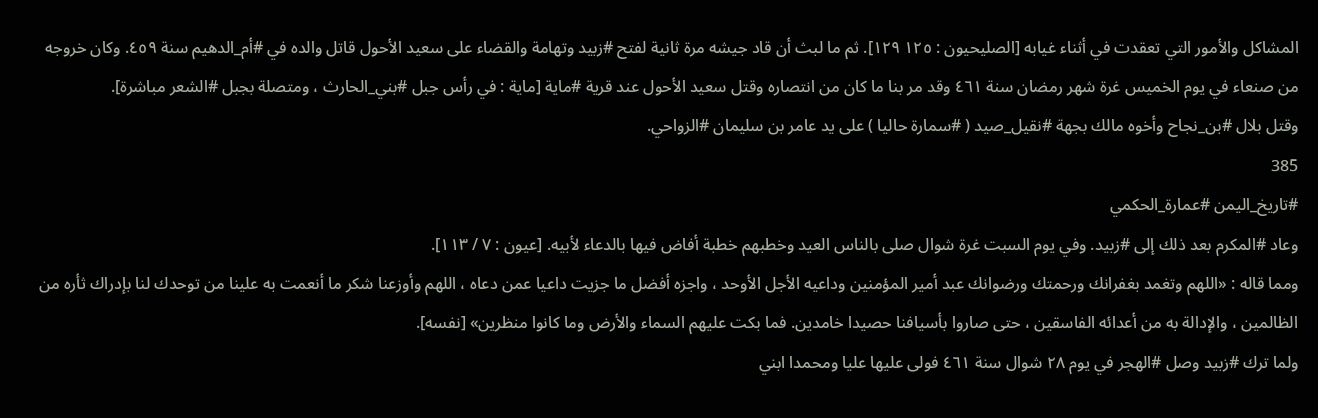المشاكل والأمور التي تعقدت في أثناء غيابه [الصليحيون : ١٢٥ ١٢٩]. ثم ما لبث أن قاد جيشه مرة ثانية لفتح #زبيد وتهامة والقضاء على سعيد الأحول قاتل والده في #أم_الدهيم سنة ٤٥٩. وكان خروجه من صنعاء في يوم الخميس غرة شهر رمضان سنة ٤٦١ وقد مر بنا ما كان من انتصاره وقتل سعيد الأحول عند قرية #ماية [ماية : في رأس جبل #بني_الحارث ، ومتصلة بجبل #الشعر مباشرة].
وقتل بلال #بن_نجاح وأخوه مالك بجهة #نقيل_صيد ( #سمارة حاليا ) على يد عامر بن سليمان #الزواحي.
385
#تاريخ_اليمن #عمارة_الحكمي
وعاد #المكرم بعد ذلك إلى #زبيد. وفي يوم السبت غرة شوال صلى بالناس العيد وخطبهم خطبة أفاض فيها بالدعاء لأبيه. [عيون : ٧ / ١١٣].
ومما قاله : «اللهم وتغمد بغفرانك ورحمتك ورضوانك عبد أمير المؤمنين وداعيه الأجل الأوحد ، واجزه أفضل ما جزيت داعيا عمن دعاه ، اللهم وأوزعنا شكر ما أنعمت به علينا من توحدك لنا بإدراك ثأره من الظالمين ، والإدالة به من أعدائه الفاسقين ، حتى صاروا بأسيافنا حصيدا خامدين. فما بكت عليهم السماء والأرض وما كانوا منظرين» [نفسه].
ولما ترك #زبيد وصل #الهجر في يوم ٢٨ شوال سنة ٤٦١ فولى عليها عليا ومحمدا ابني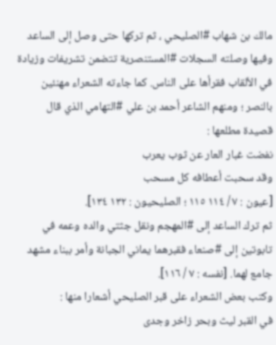مالك بن شهاب #الصليحي ، ثم تركها حتى وصل إلى الساعد وفيها وصلته السجلات #المستنصرية تتضمن تشريفات وزيادة في الألقاب فقرأها على الناس. كما جاءته الشعراء مهنئين بالنصر ؛ ومنهم الشاعر أحمد بن علي #التهامي الذي قال قصيدة مطلعها :
نفضت غبار العار عن ثوب يعرب
وقد سحبت أعطافه كل مسحب
[عيون : ٧ / ١١٤ ١١٥ ؛ الصليحيون : ١٣٢ ١٣٤].
ثم ترك الساعد إلى #المهجم ونقل جثتي والده وعمه في تابوتين إلى #صنعاء فقبرهما يماني الجبانة وأمر ببناء مشهد جامع لهما. [نفسه : ٧ / ١١٦].
وكتب بعض الشعراء على قبر الصليحي أشعارا منها :
في القبر ليث وبحر زاخر وجدى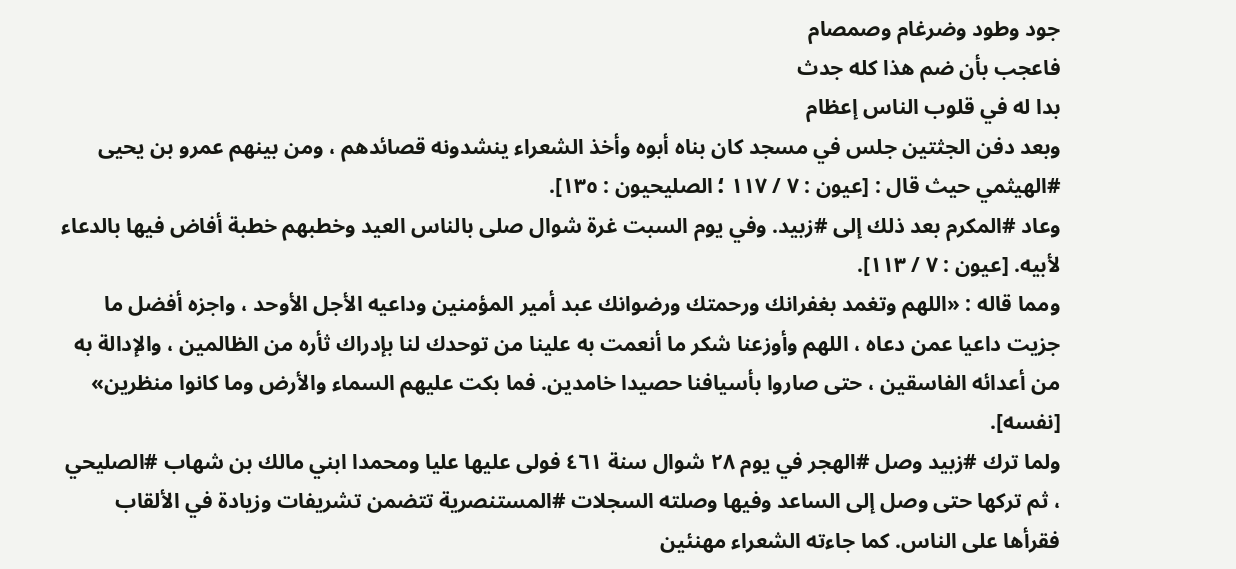جود وطود وضرغام وصمصام
فاعجب بأن ضم هذا كله جدث
بدا له في قلوب الناس إعظام
وبعد دفن الجثتين جلس في مسجد كان بناه أبوه وأخذ الشعراء ينشدونه قصائدهم ، ومن بينهم عمرو بن يحيى #الهيثمي حيث قال : [عيون : ٧ / ١١٧ ؛ الصليحيون : ١٣٥].
وعاد #المكرم بعد ذلك إلى #زبيد. وفي يوم السبت غرة شوال صلى بالناس العيد وخطبهم خطبة أفاض فيها بالدعاء لأبيه. [عيون : ٧ / ١١٣].
ومما قاله : «اللهم وتغمد بغفرانك ورحمتك ورضوانك عبد أمير المؤمنين وداعيه الأجل الأوحد ، واجزه أفضل ما جزيت داعيا عمن دعاه ، اللهم وأوزعنا شكر ما أنعمت به علينا من توحدك لنا بإدراك ثأره من الظالمين ، والإدالة به من أعدائه الفاسقين ، حتى صاروا بأسيافنا حصيدا خامدين. فما بكت عليهم السماء والأرض وما كانوا منظرين» [نفسه].
ولما ترك #زبيد وصل #الهجر في يوم ٢٨ شوال سنة ٤٦١ فولى عليها عليا ومحمدا ابني مالك بن شهاب #الصليحي ، ثم تركها حتى وصل إلى الساعد وفيها وصلته السجلات #المستنصرية تتضمن تشريفات وزيادة في الألقاب فقرأها على الناس. كما جاءته الشعراء مهنئين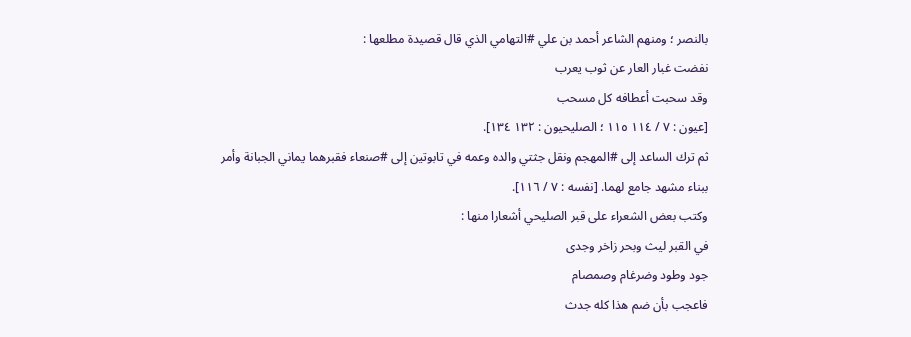بالنصر ؛ ومنهم الشاعر أحمد بن علي #التهامي الذي قال قصيدة مطلعها :
نفضت غبار العار عن ثوب يعرب
وقد سحبت أعطافه كل مسحب
[عيون : ٧ / ١١٤ ١١٥ ؛ الصليحيون : ١٣٢ ١٣٤].
ثم ترك الساعد إلى #المهجم ونقل جثتي والده وعمه في تابوتين إلى #صنعاء فقبرهما يماني الجبانة وأمر ببناء مشهد جامع لهما. [نفسه : ٧ / ١١٦].
وكتب بعض الشعراء على قبر الصليحي أشعارا منها :
في القبر ليث وبحر زاخر وجدى
جود وطود وضرغام وصمصام
فاعجب بأن ضم هذا كله جدث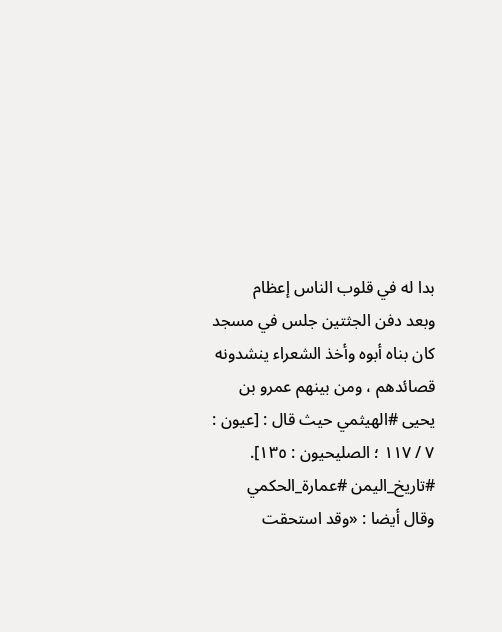بدا له في قلوب الناس إعظام
وبعد دفن الجثتين جلس في مسجد كان بناه أبوه وأخذ الشعراء ينشدونه قصائدهم ، ومن بينهم عمرو بن يحيى #الهيثمي حيث قال : [عيون : ٧ / ١١٧ ؛ الصليحيون : ١٣٥].
#تاريخ_اليمن #عمارة_الحكمي
وقال أيضا : «وقد استحقت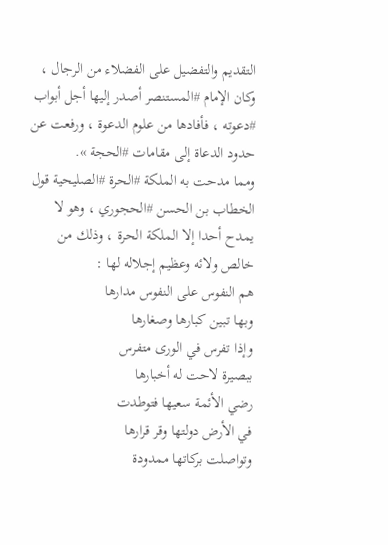التقديم والتفضيل على الفضلاء من الرجال ، وكان الإمام #المستنصر أصدر إليها أجل أبواب #دعوته ، فأفادها من علوم الدعوة ، ورفعت عن حدود الدعاة إلى مقامات #الحجة ».
ومما مدحت به الملكة #الحرة #الصليحية قول الخطاب بن الحسن #الحجوري ، وهو لا يمدح أحدا إلا الملكة الحرة ، وذلك من خالص ولائه وعظيم إجلاله لها :
هم النفوس على النفوس مدارها
وبها تبين كبارها وصغارها
وإذا تفرس في الورى متفرس
ببصيرة لاحت له أخبارها
رضي الأئمة سعيها فتوطدت
في الأرض دولتها وقر قرارها
وتواصلت بركاتها ممدودة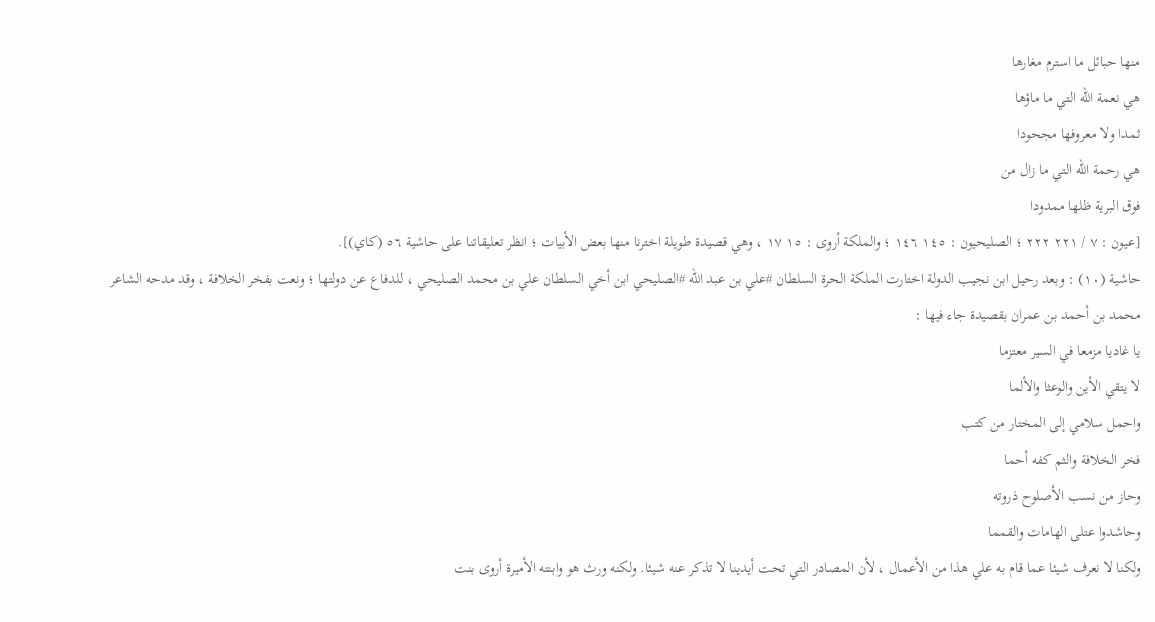منها حبائل ما استرم مغارها
هي نعمة الله التي ما ماؤها
ثمدا ولا معروفها مجحودا
هي رحمة الله التي ما زال من
فوق البرية ظلها ممدودا
[عيون : ٧ / ٢٢١ ٢٢٢ ؛ الصليحيون : ١٤٥ ١٤٦ ؛ والملكة أروى : ١٥ ١٧ ، وهي قصيدة طويلة اخترنا منها بعض الأبيات ؛ انظر تعليقاتنا على حاشية ٥٦ (كاي)].
حاشية (١٠) : وبعد رحيل ابن نجيب الدولة اختارت الملكة الحرة السلطان #علي بن عبد الله #الصليحي ابن أخي السلطان علي بن محمد الصليحي ، للدفاع عن دولتها ؛ ونعت بفخر الخلافة ، وقد مدحه الشاعر محمد بن أحمد بن عمران بقصيدة جاء فيها :
يا غاديا مزمعا في السير معتزما
لا يتقي الأين والوعثا والألما
واحمل سلامي إلى المختار من كتب
فخر الخلافة والثم كفه أحما
وحاز من نسب الأصلوح ذروته
وحاشدوا عتلى الهامات والقمما
ولكنا لا نعرف شيئا عما قام به علي هذا من الأعمال ، لأن المصادر التي تحت أيدينا لا تذكر عنه شيئا. ولكنه ورث هو وابنته الأميرة أروى بنت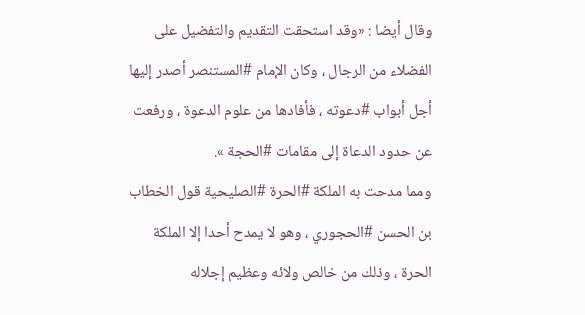وقال أيضا : «وقد استحقت التقديم والتفضيل على الفضلاء من الرجال ، وكان الإمام #المستنصر أصدر إليها أجل أبواب #دعوته ، فأفادها من علوم الدعوة ، ورفعت عن حدود الدعاة إلى مقامات #الحجة ».
ومما مدحت به الملكة #الحرة #الصليحية قول الخطاب بن الحسن #الحجوري ، وهو لا يمدح أحدا إلا الملكة الحرة ، وذلك من خالص ولائه وعظيم إجلاله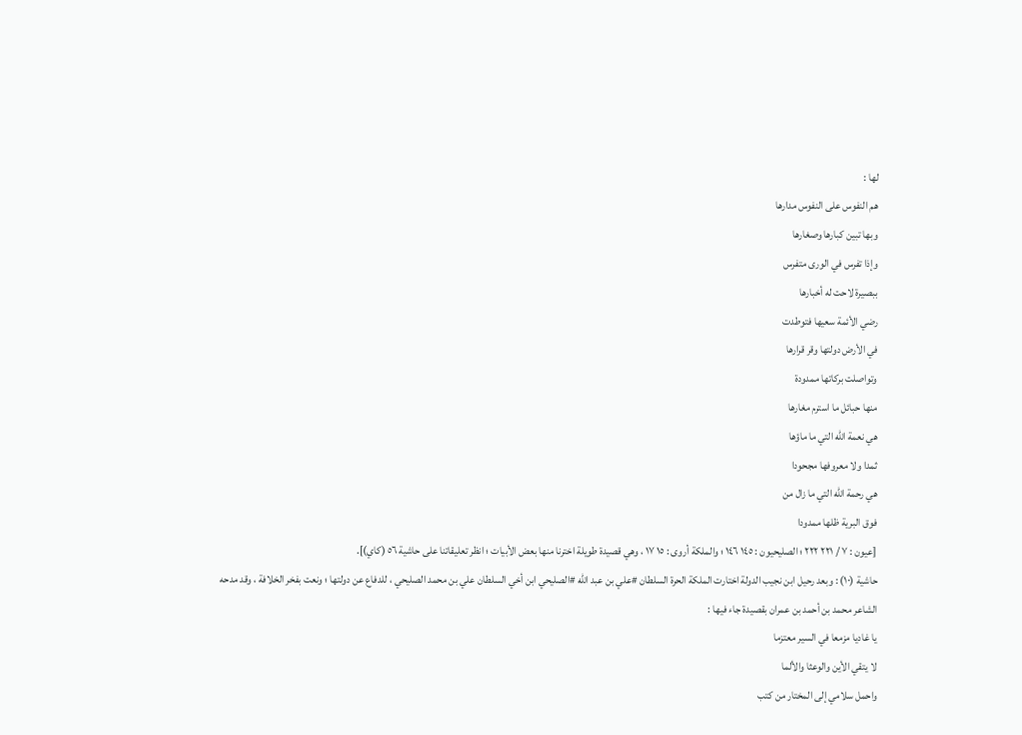لها :
هم النفوس على النفوس مدارها
وبها تبين كبارها وصغارها
وإذا تفرس في الورى متفرس
ببصيرة لاحت له أخبارها
رضي الأئمة سعيها فتوطدت
في الأرض دولتها وقر قرارها
وتواصلت بركاتها ممدودة
منها حبائل ما استرم مغارها
هي نعمة الله التي ما ماؤها
ثمدا ولا معروفها مجحودا
هي رحمة الله التي ما زال من
فوق البرية ظلها ممدودا
[عيون : ٧ / ٢٢١ ٢٢٢ ؛ الصليحيون : ١٤٥ ١٤٦ ؛ والملكة أروى : ١٥ ١٧ ، وهي قصيدة طويلة اخترنا منها بعض الأبيات ؛ انظر تعليقاتنا على حاشية ٥٦ (كاي)].
حاشية (١٠) : وبعد رحيل ابن نجيب الدولة اختارت الملكة الحرة السلطان #علي بن عبد الله #الصليحي ابن أخي السلطان علي بن محمد الصليحي ، للدفاع عن دولتها ؛ ونعت بفخر الخلافة ، وقد مدحه الشاعر محمد بن أحمد بن عمران بقصيدة جاء فيها :
يا غاديا مزمعا في السير معتزما
لا يتقي الأين والوعثا والألما
واحمل سلامي إلى المختار من كتب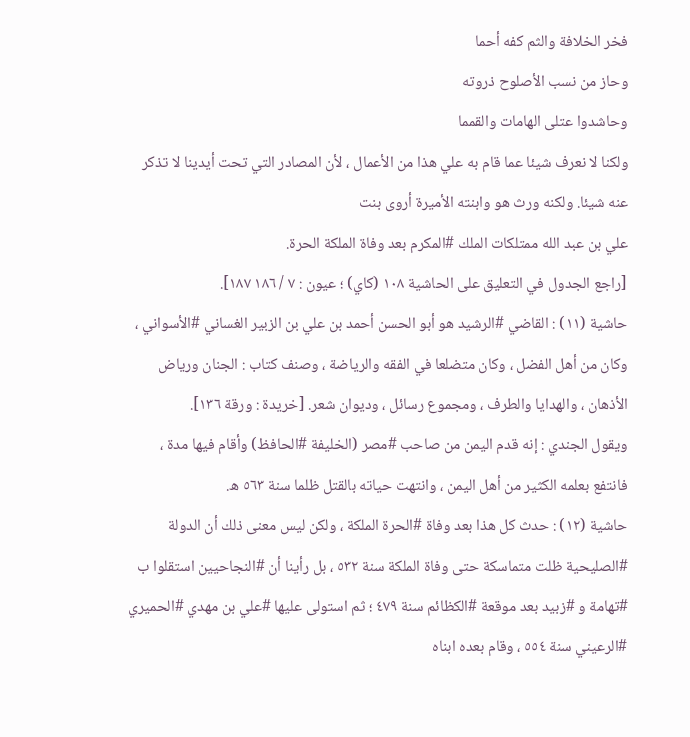فخر الخلافة والثم كفه أحما
وحاز من نسب الأصلوح ذروته
وحاشدوا عتلى الهامات والقمما
ولكنا لا نعرف شيئا عما قام به علي هذا من الأعمال ، لأن المصادر التي تحت أيدينا لا تذكر عنه شيئا. ولكنه ورث هو وابنته الأميرة أروى بنت
علي بن عبد الله ممتلكات الملك #المكرم بعد وفاة الملكة الحرة.
[راجع الجدول في التعليق على الحاشية ١٠٨ (كاي) ؛ عيون : ٧ / ١٨٦ ١٨٧].
حاشية (١١) : القاضي #الرشيد هو أبو الحسن أحمد بن علي بن الزبير الغساني #الأسواني ، وكان من أهل الفضل ، وكان متضلعا في الفقه والرياضة ، وصنف كتاب : الجنان ورياض الأذهان ، والهدايا والطرف ، ومجموع رسائل ، وديوان شعر. [خريدة : ورقة ١٣٦].
ويقول الجندي : إنه قدم اليمن من صاحب #مصر (الخليفة #الحافظ) وأقام فيها مدة ، فانتفع بعلمه الكثير من أهل اليمن ، وانتهت حياته بالقتل ظلما سنة ٥٦٣ ه.
حاشية (١٢) : حدث كل هذا بعد وفاة #الحرة الملكة ، ولكن ليس معنى ذلك أن الدولة #الصليحية ظلت متماسكة حتى وفاة الملكة سنة ٥٣٢ ، بل رأينا أن #النجاحيين استقلوا ب #تهامة و #زبيد بعد موقعة #الكظائم سنة ٤٧٩ ؛ ثم استولى عليها #علي بن مهدي #الحميري #الرعيني سنة ٥٥٤ ، وقام بعده ابناه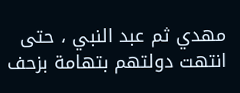مهدي ثم عبد النبي ، حتى انتهت دولتهم بتهامة بزحف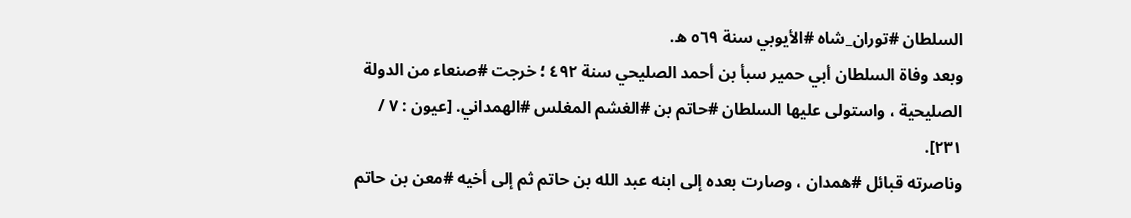السلطان #توران_شاه #الأيوبي سنة ٥٦٩ ه.
وبعد وفاة السلطان أبي حمير سبأ بن أحمد الصليحي سنة ٤٩٢ ؛ خرجت #صنعاء من الدولة الصليحية ، واستولى عليها السلطان #حاتم بن #الغشم المغلس #الهمداني. [عيون : ٧ / ٢٣١].
وناصرته قبائل #همدان ، وصارت بعده إلى ابنه عبد الله بن حاتم ثم إلى أخيه #معن بن حاتم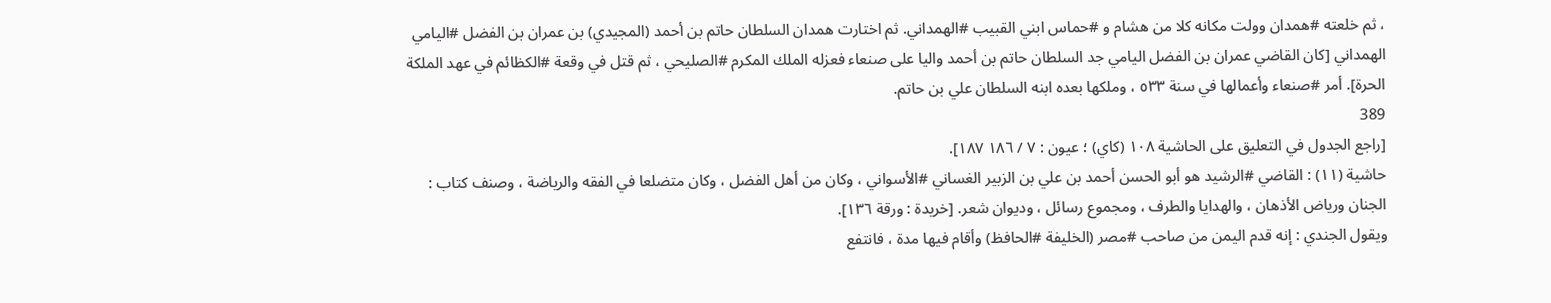، ثم خلعته #همدان وولت مكانه كلا من هشام و #حماس ابني القبيب #الهمداني. ثم اختارت همدان السلطان حاتم بن أحمد (المجيدي) بن عمران بن الفضل #اليامي الهمداني [كان القاضي عمران بن الفضل اليامي جد السلطان حاتم بن أحمد واليا على صنعاء فعزله الملك المكرم #الصليحي ، ثم قتل في وقعة #الكظائم في عهد الملكة الحرة]. أمر #صنعاء وأعمالها في سنة ٥٣٣ ، وملكها بعده ابنه السلطان علي بن حاتم.
389
[راجع الجدول في التعليق على الحاشية ١٠٨ (كاي) ؛ عيون : ٧ / ١٨٦ ١٨٧].
حاشية (١١) : القاضي #الرشيد هو أبو الحسن أحمد بن علي بن الزبير الغساني #الأسواني ، وكان من أهل الفضل ، وكان متضلعا في الفقه والرياضة ، وصنف كتاب : الجنان ورياض الأذهان ، والهدايا والطرف ، ومجموع رسائل ، وديوان شعر. [خريدة : ورقة ١٣٦].
ويقول الجندي : إنه قدم اليمن من صاحب #مصر (الخليفة #الحافظ) وأقام فيها مدة ، فانتفع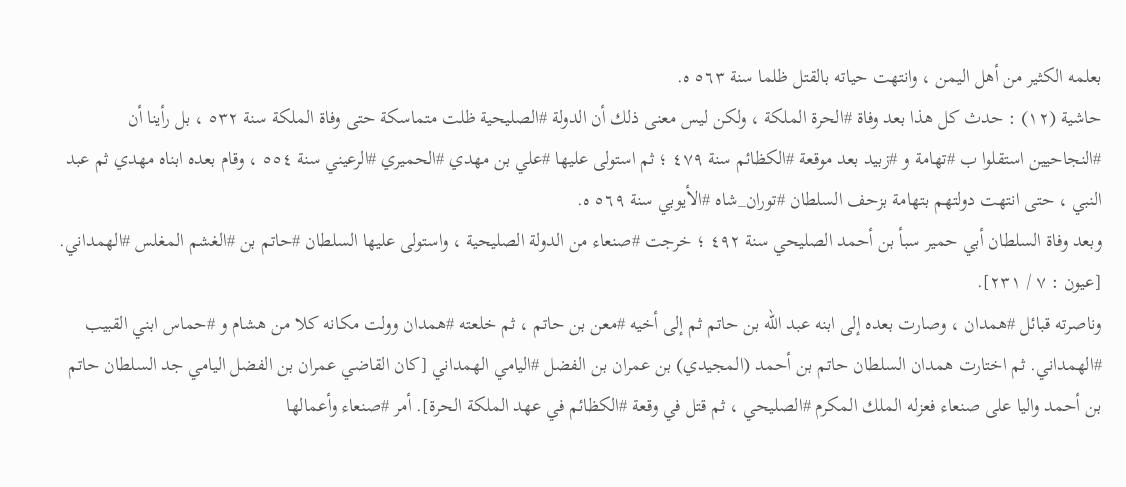بعلمه الكثير من أهل اليمن ، وانتهت حياته بالقتل ظلما سنة ٥٦٣ ه.
حاشية (١٢) : حدث كل هذا بعد وفاة #الحرة الملكة ، ولكن ليس معنى ذلك أن الدولة #الصليحية ظلت متماسكة حتى وفاة الملكة سنة ٥٣٢ ، بل رأينا أن #النجاحيين استقلوا ب #تهامة و #زبيد بعد موقعة #الكظائم سنة ٤٧٩ ؛ ثم استولى عليها #علي بن مهدي #الحميري #الرعيني سنة ٥٥٤ ، وقام بعده ابناه مهدي ثم عبد النبي ، حتى انتهت دولتهم بتهامة بزحف السلطان #توران_شاه #الأيوبي سنة ٥٦٩ ه.
وبعد وفاة السلطان أبي حمير سبأ بن أحمد الصليحي سنة ٤٩٢ ؛ خرجت #صنعاء من الدولة الصليحية ، واستولى عليها السلطان #حاتم بن #الغشم المغلس #الهمداني. [عيون : ٧ / ٢٣١].
وناصرته قبائل #همدان ، وصارت بعده إلى ابنه عبد الله بن حاتم ثم إلى أخيه #معن بن حاتم ، ثم خلعته #همدان وولت مكانه كلا من هشام و #حماس ابني القبيب #الهمداني. ثم اختارت همدان السلطان حاتم بن أحمد (المجيدي) بن عمران بن الفضل #اليامي الهمداني [كان القاضي عمران بن الفضل اليامي جد السلطان حاتم بن أحمد واليا على صنعاء فعزله الملك المكرم #الصليحي ، ثم قتل في وقعة #الكظائم في عهد الملكة الحرة]. أمر #صنعاء وأعمالها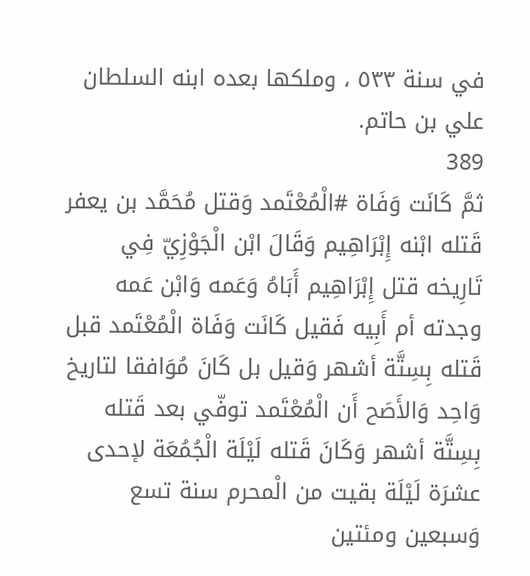في سنة ٥٣٣ ، وملكها بعده ابنه السلطان علي بن حاتم.
389
ثمَّ كَانَت وَفَاة #الْمُعْتَمد وَقتل مُحَمَّد بن يعفر قَتله ابْنه إِبْرَاهِيم وَقَالَ ابْن الْجَوْزِيّ فِي تَارِيخه قتل إِبْرَاهِيم أَبَاهُ وَعَمه وَابْن عَمه وجدته أم أَبِيه فَقيل كَانَت وَفَاة الْمُعْتَمد قبل قَتله بِسِتَّة أشهر وَقيل بل كَانَ مُوَافقا لتاريخ وَاحِد وَالأَصَح أَن الْمُعْتَمد توفّي بعد قَتله بِسِتَّة أشهر وَكَانَ قَتله لَيْلَة الْجُمُعَة لإحدى عشرَة لَيْلَة بقيت من الْمحرم سنة تسع وَسبعين ومئتين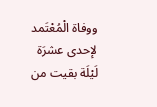ووفاة الْمُعْتَمد لإحدى عشرَة لَيْلَة بقيت من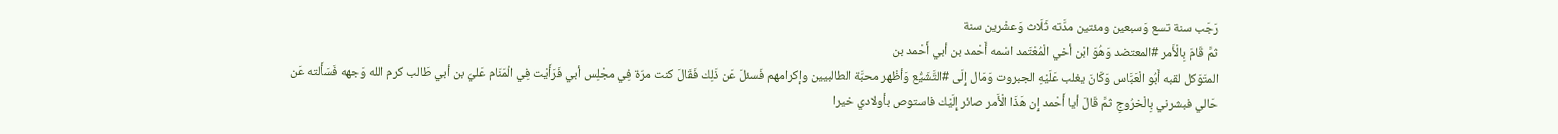رَجَب سنة تسع وَسبعين ومئتين مدَّته ثَلَاث وَعشْرين سنة
ثمَّ قَامَ بِالْأَمر #المعتضد وَهُوَ ابْن أخي الْمُعْتَمد اسْمه أَحْمد بن أبي أَحْمد بن
المتَوَكل لقبه أَبُو الْعَبَّاس وَكَانَ يغلب عَلَيْهِ الجبروت وَمَال إِلَى #التَّشَيُّع وَأظْهر محبَّة الطالبيين وإكرامهم فَسئلَ عَن ذَلِك فَقَالَ كنت مرّة فِي مجْلِس أبي فَرَأَيْت فِي الْمَنَام عَليّ بن أبي طَالب كرم الله وَجهه فَسَأَلته عَن حَالي فبشرني بِالْخرُوجِ ثمَّ قَالَ أيا أَحْمد إِن هَذَا الْأَمر صائر إِلَيْك فاستوص بأولادي خيرا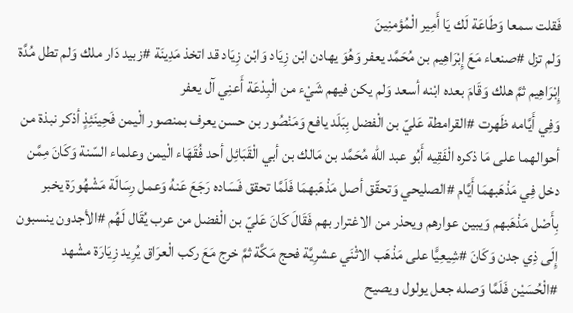فَقلت سمعا وَطَاعَة لَك يَا أَمِير الْمُؤمنِينَ
وَلم تزل #صنعاء مَعَ إِبْرَاهِيم بن مُحَمَّد يعفر وَهُوَ يهادن ابْن زِيَاد وَابْن زِيَاد قد اتخذ مَدِينَة #زبيد دَار ملك وَلم تطل مُدَّة إِبْرَاهِيم ثمَّ هلك وَقَامَ بعده ابْنه أسعد وَلم يكن فيهم شَيْء من الْبِدْعَة أَعنِي آل يعفر
وَفِي أَيَّامه ظَهرت #القرامطة عَليّ بن الْفضل بِبَلَد يافع وَمَنْصُور بن حسن يعرف بمنصور الْيمن فَحِينَئِذٍ أذكر نبذة من أحوالهما على مَا ذكره الْفَقِيه أَبُو عبد الله مُحَمَّد بن مَالك بن أبي الْقَبَائِل أحد فُقَهَاء الْيمن وعلماء السّنة وَكَانَ مِمَّن دخل فِي مَذْهَبهمَا أَيَّام #الصليحي وَتحقّق أصل مَذْهَبهمَا فَلَمَّا تحقق فَسَاده رَجَعَ عَنهُ وَعمل رِسَالَة مَشْهُورَة يخبر بِأَصْل مَذْهَبهم وَيبين عوارهم ويحذر من الاغترار بهم فَقَالَ كَانَ عَليّ بن الْفضل من عرب يُقَال لَهُم #الأجدون ينسبون إِلَى ذِي جدن وَكَانَ #شِيعِيًّا على مَذْهَب الاثْنَي عشرِيَّة فحج مَكَّة ثمَّ خرج مَعَ ركب الْعرَاق يُرِيد زِيَارَة مشْهد #الْحُسَيْن فَلَمَّا وَصله جعل يولول ويصيح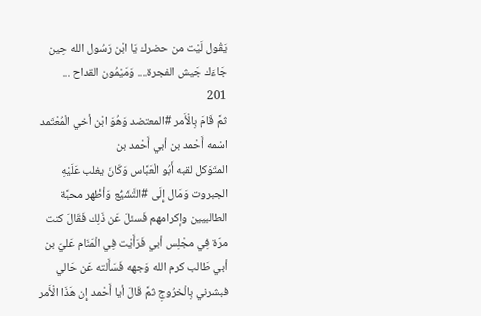يَقُول لَيْت من حضرك يَا ابْن رَسُول الله حِين جَاءَك جَيش الفجرة.... وَمَيْمُون القداح ...
201
ثمَّ قَامَ بِالْأَمر #المعتضد وَهُوَ ابْن أخي الْمُعْتَمد اسْمه أَحْمد بن أبي أَحْمد بن
المتَوَكل لقبه أَبُو الْعَبَّاس وَكَانَ يغلب عَلَيْهِ الجبروت وَمَال إِلَى #التَّشَيُّع وَأظْهر محبَّة الطالبيين وإكرامهم فَسئلَ عَن ذَلِك فَقَالَ كنت مرّة فِي مجْلِس أبي فَرَأَيْت فِي الْمَنَام عَليّ بن أبي طَالب كرم الله وَجهه فَسَأَلته عَن حَالي فبشرني بِالْخرُوجِ ثمَّ قَالَ أيا أَحْمد إِن هَذَا الْأَمر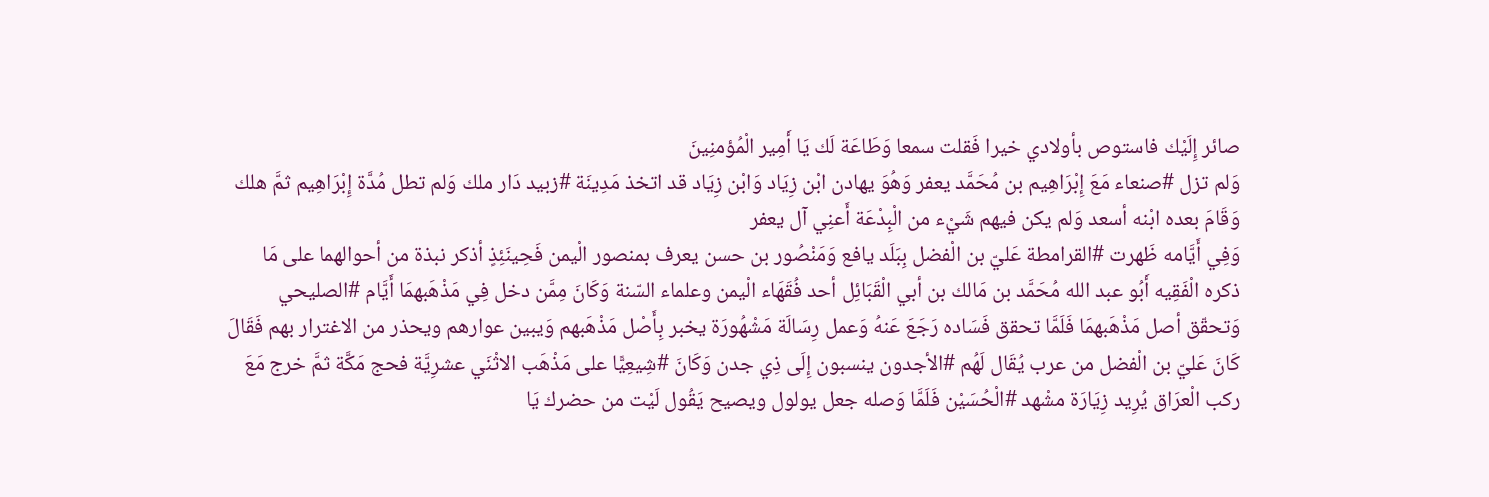صائر إِلَيْك فاستوص بأولادي خيرا فَقلت سمعا وَطَاعَة لَك يَا أَمِير الْمُؤمنِينَ
وَلم تزل #صنعاء مَعَ إِبْرَاهِيم بن مُحَمَّد يعفر وَهُوَ يهادن ابْن زِيَاد وَابْن زِيَاد قد اتخذ مَدِينَة #زبيد دَار ملك وَلم تطل مُدَّة إِبْرَاهِيم ثمَّ هلك وَقَامَ بعده ابْنه أسعد وَلم يكن فيهم شَيْء من الْبِدْعَة أَعنِي آل يعفر
وَفِي أَيَّامه ظَهرت #القرامطة عَليّ بن الْفضل بِبَلَد يافع وَمَنْصُور بن حسن يعرف بمنصور الْيمن فَحِينَئِذٍ أذكر نبذة من أحوالهما على مَا ذكره الْفَقِيه أَبُو عبد الله مُحَمَّد بن مَالك بن أبي الْقَبَائِل أحد فُقَهَاء الْيمن وعلماء السّنة وَكَانَ مِمَّن دخل فِي مَذْهَبهمَا أَيَّام #الصليحي وَتحقّق أصل مَذْهَبهمَا فَلَمَّا تحقق فَسَاده رَجَعَ عَنهُ وَعمل رِسَالَة مَشْهُورَة يخبر بِأَصْل مَذْهَبهم وَيبين عوارهم ويحذر من الاغترار بهم فَقَالَ كَانَ عَليّ بن الْفضل من عرب يُقَال لَهُم #الأجدون ينسبون إِلَى ذِي جدن وَكَانَ #شِيعِيًّا على مَذْهَب الاثْنَي عشرِيَّة فحج مَكَّة ثمَّ خرج مَعَ ركب الْعرَاق يُرِيد زِيَارَة مشْهد #الْحُسَيْن فَلَمَّا وَصله جعل يولول ويصيح يَقُول لَيْت من حضرك يَا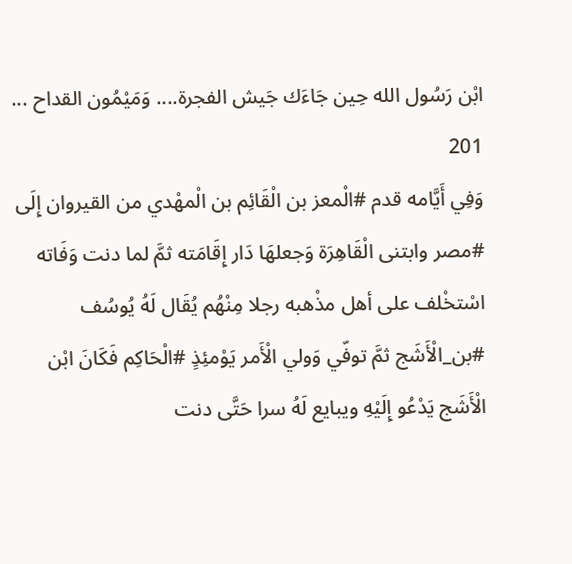ابْن رَسُول الله حِين جَاءَك جَيش الفجرة.... وَمَيْمُون القداح ...
201
وَفِي أَيَّامه قدم #الْمعز بن الْقَائِم بن الْمهْدي من القيروان إِلَى #مصر وابتنى الْقَاهِرَة وَجعلهَا دَار إِقَامَته ثمَّ لما دنت وَفَاته اسْتخْلف على أهل مذْهبه رجلا مِنْهُم يُقَال لَهُ يُوسُف #بن_الْأَشَج ثمَّ توفّي وَولي الْأَمر يَوْمئِذٍ #الْحَاكِم فَكَانَ ابْن الْأَشَج يَدْعُو إِلَيْهِ ويبايع لَهُ سرا حَتَّى دنت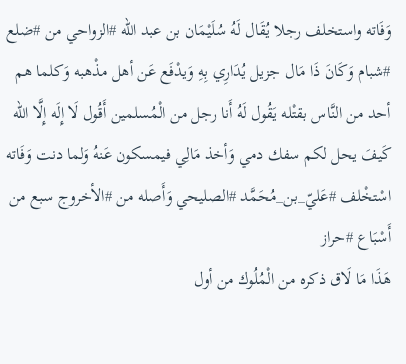وَفَاته واستخلف رجلا يُقَال لَهُ سُلَيْمَان بن عبد الله #الزواحي من #ضلع #شبام وَكَانَ ذَا مَال جزيل يُدَارِي بِهِ وَيدْفَع عَن أهل مذْهبه وَكلما هم أحد من النَّاس بقتْله يَقُول لَهُ أَنا رجل من الْمُسلمين أَقُول لَا إِلَه إِلَّا الله كَيفَ يحل لكم سفك دمي وَأخذ مَالِي فيمسكون عَنهُ وَلما دنت وَفَاته اسْتخْلف #عَليّ_بن_مُحَمَّد #الصليحي وَأَصله من #الأخروج سبع من أَسْبَاع #حراز
هَذَا مَا لَاق ذكره من الْمُلُوك من أول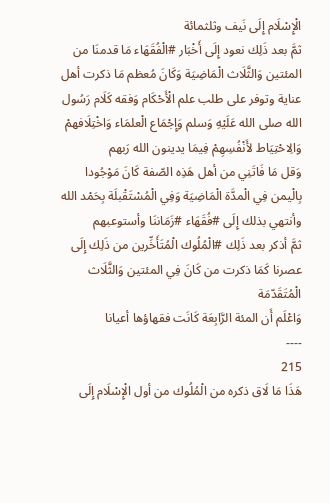الْإِسْلَام إِلَى نَيف وثلثمائة
ثمَّ بعد ذَلِك نعود إِلَى أَخْبَار #الْفُقَهَاء مَا قدمنَا من المئتين وَالثَّلَاث الْمَاضِيَة وَكَانَ مُعظم مَا ذكرت أهل عناية وتوفر على طلب علم الْأَحْكَام وَفقه كَلَام رَسُول الله صلى الله عَلَيْهِ وَسلم وَإِجْمَاع الْعلمَاء وَاخْتِلَافهمْ وَالِاحْتِيَاط لأَنْفُسِهِمْ فِيمَا يدينون الله رَبهم
وَقل مَا فَاتَنِي من أهل هَذِه الصّفة كَانَ مَوْجُودا بِالْيمن فِي الْمدَّة الْمَاضِيَة وَفِي الْمُسْتَقْبلَة بِحَمْد الله وأنتهي بذلك إِلَى #فُقَهَاء #زَمَاننَا وأستوعبهم
ثمَّ أذكر بعد ذَلِك #الْمُلُوك الْمُتَأَخِّرين من ذَلِك إِلَى عصرنا كَمَا ذكرت من كَانَ فِي المئتين وَالثَّلَاث الْمُتَقَدّمَة
وَاعْلَم أَن المئة الرَّابِعَة كَانَت فقهاؤها أعيانا
----
215
هَذَا مَا لَاق ذكره من الْمُلُوك من أول الْإِسْلَام إِلَى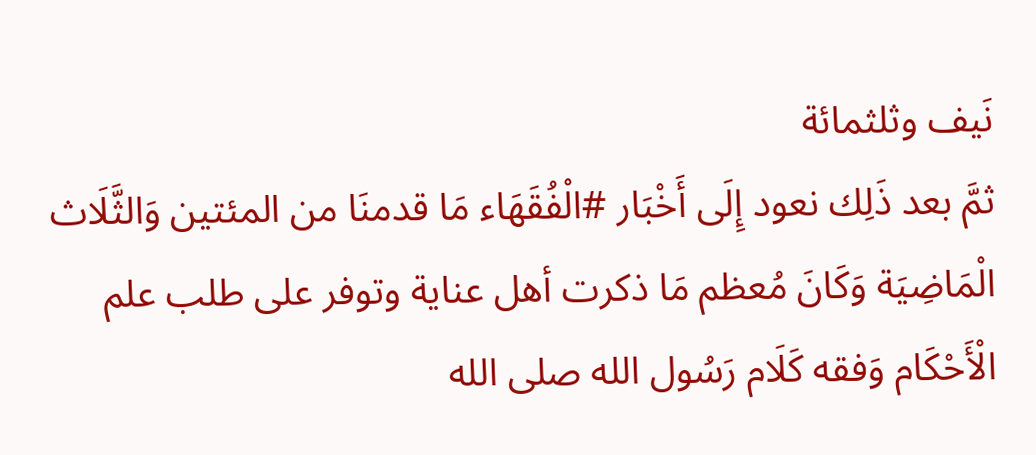نَيف وثلثمائة
ثمَّ بعد ذَلِك نعود إِلَى أَخْبَار #الْفُقَهَاء مَا قدمنَا من المئتين وَالثَّلَاث الْمَاضِيَة وَكَانَ مُعظم مَا ذكرت أهل عناية وتوفر على طلب علم الْأَحْكَام وَفقه كَلَام رَسُول الله صلى الله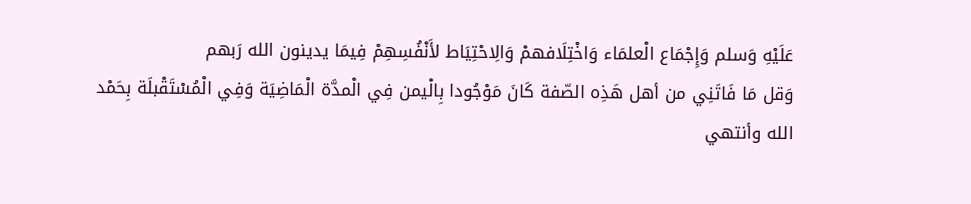عَلَيْهِ وَسلم وَإِجْمَاع الْعلمَاء وَاخْتِلَافهمْ وَالِاحْتِيَاط لأَنْفُسِهِمْ فِيمَا يدينون الله رَبهم
وَقل مَا فَاتَنِي من أهل هَذِه الصّفة كَانَ مَوْجُودا بِالْيمن فِي الْمدَّة الْمَاضِيَة وَفِي الْمُسْتَقْبلَة بِحَمْد الله وأنتهي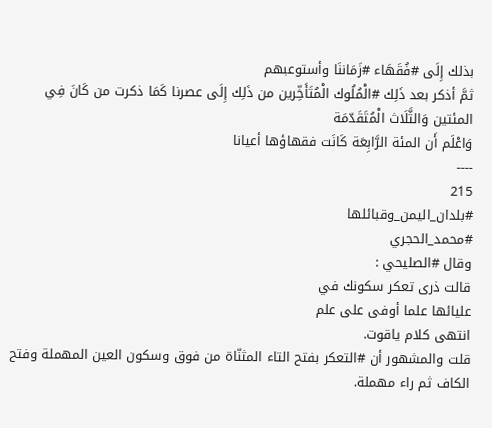بذلك إِلَى #فُقَهَاء #زَمَاننَا وأستوعبهم
ثمَّ أذكر بعد ذَلِك #الْمُلُوك الْمُتَأَخِّرين من ذَلِك إِلَى عصرنا كَمَا ذكرت من كَانَ فِي المئتين وَالثَّلَاث الْمُتَقَدّمَة
وَاعْلَم أَن المئة الرَّابِعَة كَانَت فقهاؤها أعيانا
----
215
#بلدان_اليمن_وقبائلها
#محمد_الحجري
وقال #الصليحي :
قالت ذرى تعكر سكونك في
عليائها علما أوفى على علم
انتهى كلام ياقوت.
قلت والمشهور أن #التعكر بفتح التاء المثنّاة من فوق وسكون العين المهملة وفتح الكاف ثم راء مهملة.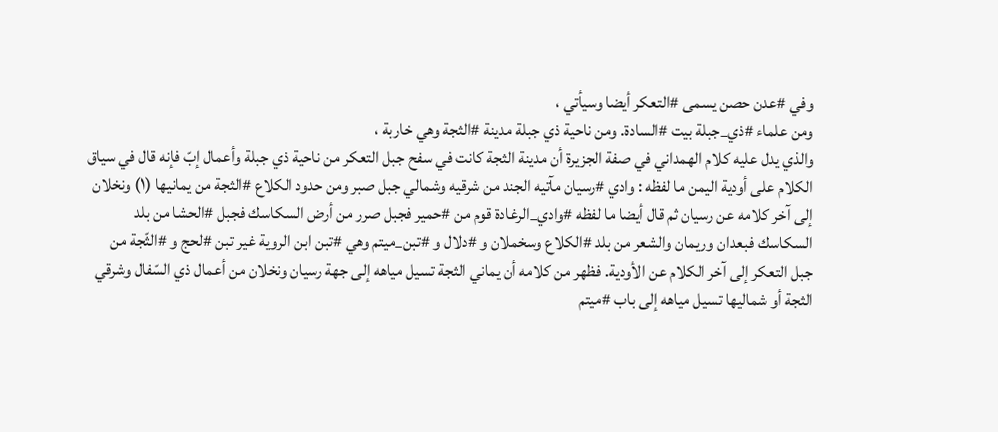وفي #عدن حصن يسمى #التعكر أيضا وسيأتي ،
ومن علماء #ذي_جبلة بيت #السادة. ومن ناحية ذي جبلة مدينة #الثجة وهي خاربة ،
والذي يدل عليه كلام الهمداني في صفة الجزيرة أن مدينة الثجة كانت في سفح جبل التعكر من ناحية ذي جبلة وأعمال إبّ فإنه قال في سياق الكلام على أودية اليمن ما لفظه : وادي #رسيان مآتيه الجند من شرقيه وشمالي جبل صبر ومن حدود الكلاع #الثجة من يمانيها (١) ونخلان إلى آخر كلامه عن رسيان ثم قال أيضا ما لفظه #وادي_الرغادة قوم من #حمير فجبل صرر من أرض السكاسك فجبل #الحشا من بلد السكاسك فبعدان وريمان والشعر من بلد #الكلاع وسخملان و #دلال و #تبن_ميتم وهي #تبن ابن الروية غير تبن #لحج و #الثّجة من جبل التعكر إلى آخر الكلام عن الأودية. فظهر من كلامه أن يماني الثجة تسيل مياهه إلى جهة رسيان ونخلان من أعمال ذي السّفال وشرقي الثجة أو شماليها تسيل مياهه إلى باب #ميتم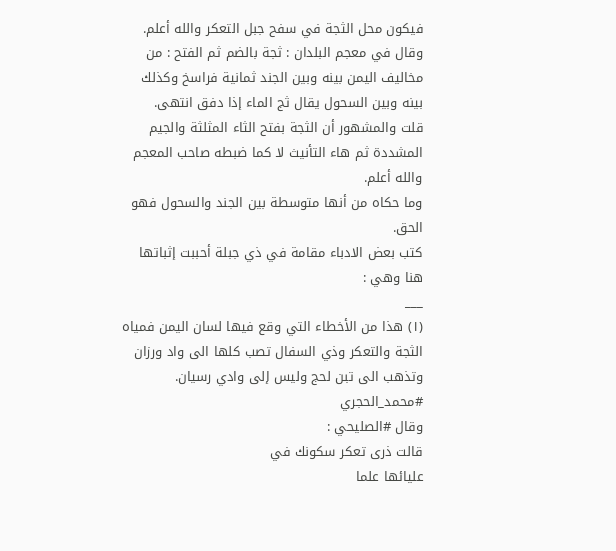فيكون محل الثجة في سفح جبل التعكر والله أعلم.
وقال في معجم البلدان : ثجة بالضم ثم الفتح : من مخاليف اليمن بينه وبين الجند ثمانية فراسخ وكذلك بينه وبين السحول يقال ثج الماء إذا دفق انتهى.
قلت والمشهور أن الثجة بفتح الثاء المثلثة والجيم المشددة ثم هاء التأنيث لا كما ضبطه صاحب المعجم والله أعلم.
وما حكاه من أنها متوسطة بين الجند والسحول فهو الحق.
كتب بعض الادباء مقامة في ذي جبلة أحببت إثباتها هنا وهي :
___
(١) هذا من الأخطاء التي وقع فيها لسان اليمن فمياه الثجة والتعكر وذي السفال تصب كلها الى واد ورزان وتذهب الى تبن لحج وليس إلى وادي رسيان.
#محمد_الحجري
وقال #الصليحي :
قالت ذرى تعكر سكونك في
عليائها علما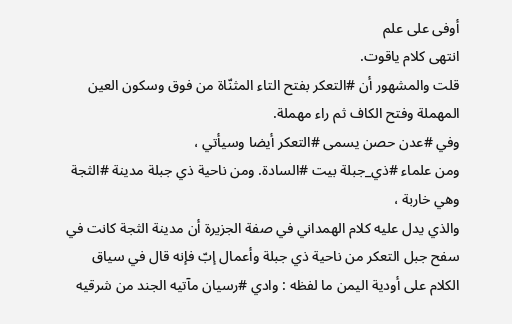أوفى على علم
انتهى كلام ياقوت.
قلت والمشهور أن #التعكر بفتح التاء المثنّاة من فوق وسكون العين المهملة وفتح الكاف ثم راء مهملة.
وفي #عدن حصن يسمى #التعكر أيضا وسيأتي ،
ومن علماء #ذي_جبلة بيت #السادة. ومن ناحية ذي جبلة مدينة #الثجة وهي خاربة ،
والذي يدل عليه كلام الهمداني في صفة الجزيرة أن مدينة الثجة كانت في سفح جبل التعكر من ناحية ذي جبلة وأعمال إبّ فإنه قال في سياق الكلام على أودية اليمن ما لفظه : وادي #رسيان مآتيه الجند من شرقيه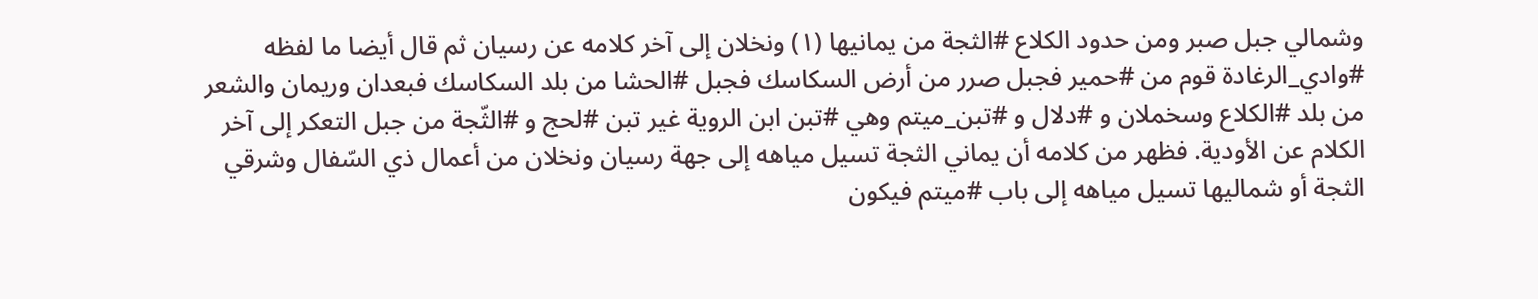وشمالي جبل صبر ومن حدود الكلاع #الثجة من يمانيها (١) ونخلان إلى آخر كلامه عن رسيان ثم قال أيضا ما لفظه #وادي_الرغادة قوم من #حمير فجبل صرر من أرض السكاسك فجبل #الحشا من بلد السكاسك فبعدان وريمان والشعر من بلد #الكلاع وسخملان و #دلال و #تبن_ميتم وهي #تبن ابن الروية غير تبن #لحج و #الثّجة من جبل التعكر إلى آخر الكلام عن الأودية. فظهر من كلامه أن يماني الثجة تسيل مياهه إلى جهة رسيان ونخلان من أعمال ذي السّفال وشرقي الثجة أو شماليها تسيل مياهه إلى باب #ميتم فيكون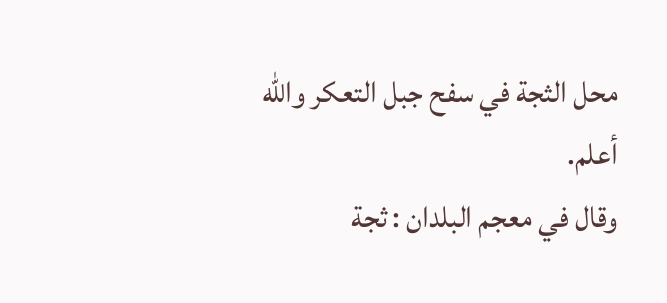محل الثجة في سفح جبل التعكر والله أعلم.
وقال في معجم البلدان : ثجة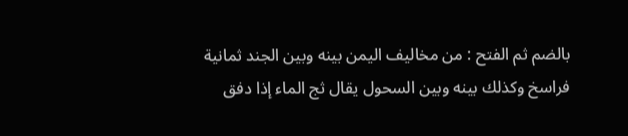بالضم ثم الفتح : من مخاليف اليمن بينه وبين الجند ثمانية فراسخ وكذلك بينه وبين السحول يقال ثج الماء إذا دفق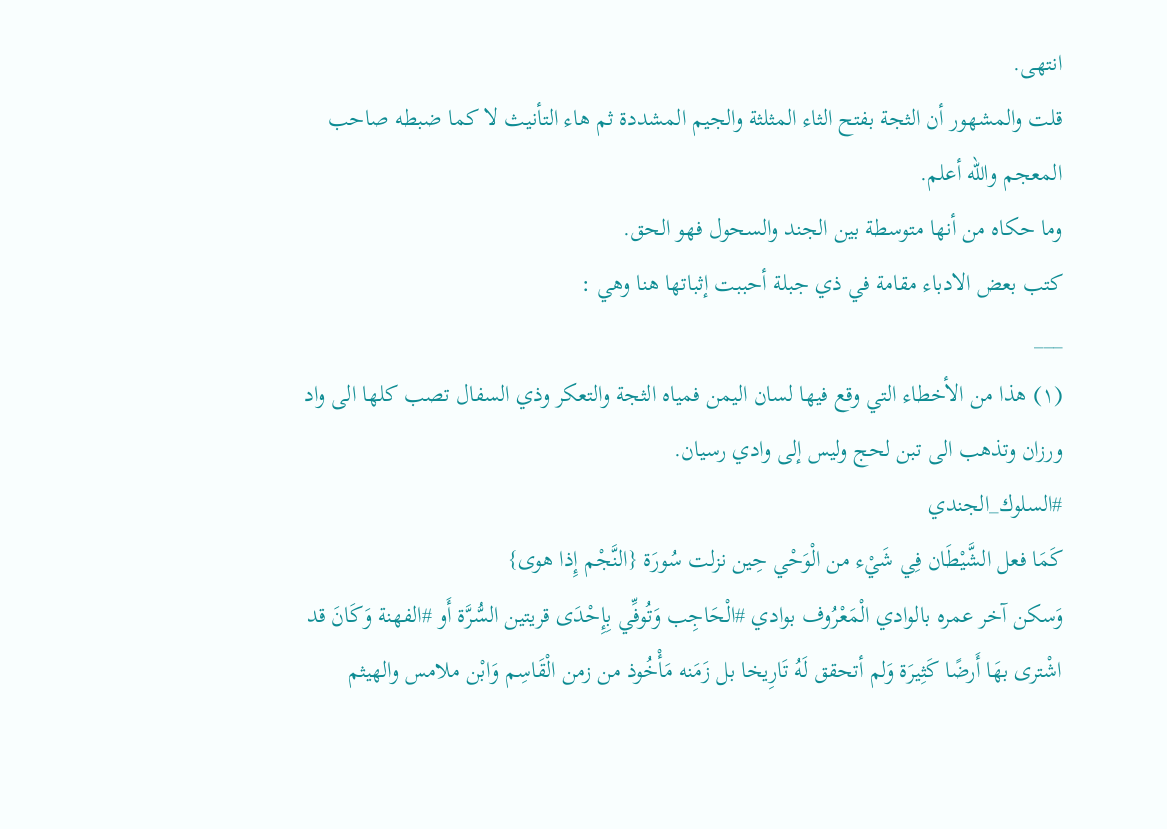انتهى.
قلت والمشهور أن الثجة بفتح الثاء المثلثة والجيم المشددة ثم هاء التأنيث لا كما ضبطه صاحب المعجم والله أعلم.
وما حكاه من أنها متوسطة بين الجند والسحول فهو الحق.
كتب بعض الادباء مقامة في ذي جبلة أحببت إثباتها هنا وهي :
___
(١) هذا من الأخطاء التي وقع فيها لسان اليمن فمياه الثجة والتعكر وذي السفال تصب كلها الى واد ورزان وتذهب الى تبن لحج وليس إلى وادي رسيان.
#السلوك_الجندي
كَمَا فعل الشَّيْطَان فِي شَيْء من الْوَحْي حِين نزلت سُورَة {النَّجْم إِذا هوى}
وَسكن آخر عمره بالوادي الْمَعْرُوف بوادي #الْحَاجِب وَتُوفِّي بِإِحْدَى قريتين السُّرَّة أَو #الفهنة وَكَانَ قد اشْترى بهَا أَرضًا كَثِيرَة وَلم أتحقق لَهُ تَارِيخا بل زَمَنه مَأْخُوذ من زمن الْقَاسِم وَابْن ملامس والهيثم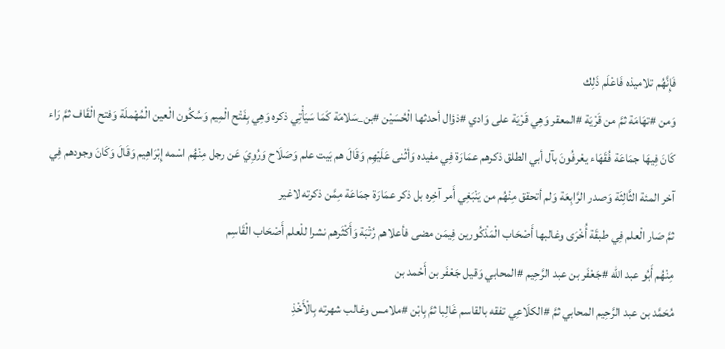فَإِنَّهُم تلاميذه فَاعْلَم ذَلِك
وَمن #تهَامَة ثمَّ من قَرْيَة #المعقر وَهِي قَرْيَة على وَادي #ذؤال أحدثها الْحُسَيْن #بن_سَلامَة كَمَا سَيَأْتِي ذكره وَهِي بِفَتْح الْمِيم وَسُكُون الْعين الْمُهْملَة وَفتح الْقَاف ثمَّ رَاء
كَانَ فِيهَا جمَاعَة فُقَهَاء يعْرفُونَ بآل أبي الطلق ذكرهم عمَارَة فِي مفيده وَأثْنى عَلَيْهِم وَقَالَ هم بَيت علم وَصَلَاح وَرُوِيَ عَن رجل مِنْهُم اسْمه إِبْرَاهِيم وَقَالَ وَكَانَ وجودهم فِي آخر المئة الثَّالِثَة وَصدر الرَّابِعَة وَلم أتحقق مِنْهُم من يَنْبَغِي أَمر آخِره بل ذكر عمَارَة جمَاعَة مِمَّن ذكرته لاغير
ثمَّ صَار الْعلم فِي طبقَة أُخْرَى وغالبها أَصْحَاب الْمَذْكُورين فِيمَن مضى فأعلاهم رُتْبَة وَأَكْثَرهم نشرا للْعلم أَصْحَاب الْقَاسِم
مِنْهُم أَبُو عبد الله #جَعْفَر بن عبد الرَّحِيم #المحابي وَقيل جَعْفَر بن أَحْمد بن
مُحَمَّد بن عبد الرَّحِيم المحابي ثمَّ #الكلَاعِي تفقه بالقاسم غَالِبا ثمَّ بِابْن #ملامس وغالب شهرته بِالْأَخْذِ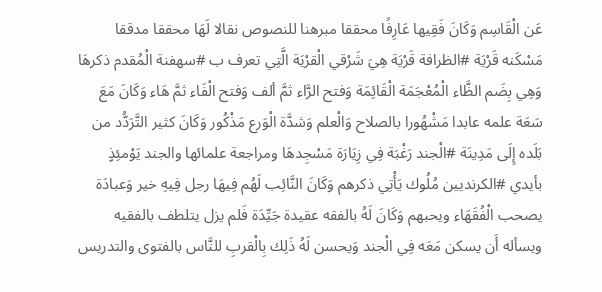عَن الْقَاسِم وَكَانَ فَقِيها عَارِفًا محققا مبرهنا للنصوص نقالا لَهَا محققا مدققا مَسْكَنه قَرْيَة #الظرافة قَرْيَة هِيَ شَرْقي الْقرْيَة الَّتِي تعرف ب #سهفنة الْمُقدم ذكرهَا وَهِي بِضَم الظَّاء الْمُعْجَمَة الْقَائِمَة وَفتح الرَّاء ثمَّ ألف وَفتح الْفَاء ثمَّ هَاء وَكَانَ مَعَ سَعَة علمه عابدا مَشْهُورا بالصلاح وَالْعلم وَشدَّة الْوَرع مَذْكُور وَكَانَ كثير التَّرَدُّد من بَلَده إِلَى مَدِينَة #الْجند رَغْبَة فِي زِيَارَة مَسْجِدهَا ومراجعة علمائها والجند يَوْمئِذٍ بأيدي #الكرنديين مُلُوك يَأْتِي ذكرهم وَكَانَ النَّائِب لَهُم فِيهَا رجل فِيهِ خير وَعبادَة يصحب الْفُقَهَاء ويحبهم وَكَانَ لَهُ بالفقه عقيدة جَيِّدَة فَلم يزل يتلطف بالفقيه ويسأله أَن يسكن مَعَه فِي الْجند وَيحسن لَهُ ذَلِك بِالْقربِ للنَّاس بالفتوى والتدريس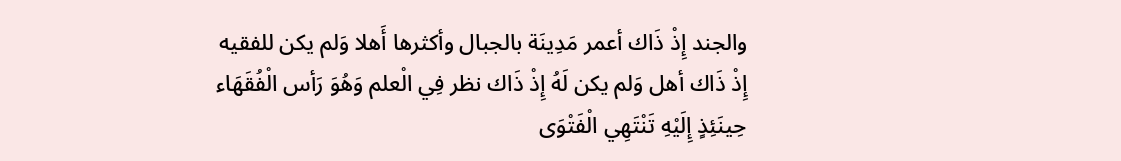والجند إِذْ ذَاك أعمر مَدِينَة بالجبال وأكثرها أَهلا وَلم يكن للفقيه إِذْ ذَاك أهل وَلم يكن لَهُ إِذْ ذَاك نظر فِي الْعلم وَهُوَ رَأس الْفُقَهَاء حِينَئِذٍ إِلَيْهِ تَنْتَهِي الْفَتْوَى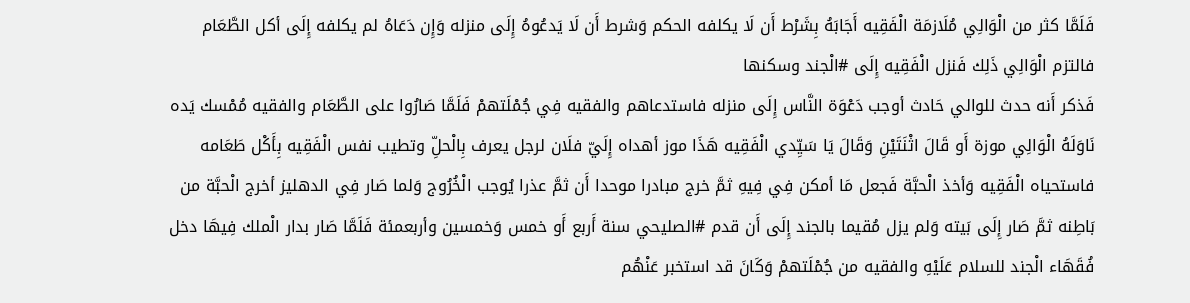فَلَمَّا كثر من الْوَالِي مُلَازمَة الْفَقِيه أَجَابَهُ بِشَرْط أَن لَا يكلفه الحكم وَشرط أَن لَا يَدعُوهُ إِلَى منزله وَإِن دَعَاهُ لم يكلفه إِلَى أكل الطَّعَام فالتزم الْوَالِي ذَلِك فَنزل الْفَقِيه إِلَى #الْجند وسكنها
فَذكر أَنه حدث للوالي حَادث أوجب دَعْوَة النَّاس إِلَى منزله فاستدعاهم والفقيه فِي جُمْلَتهمْ فَلَمَّا صَارُوا على الطَّعَام والفقيه مُمْسك يَده نَاوَلَهُ الْوَالِي موزة أَو قَالَ اثْنَتَيْنِ وَقَالَ يَا سَيِّدي الْفَقِيه هَذَا موز أهداه إِلَيّ فلَان لرجل يعرف بِالْحلِّ وتطيب نفس الْفَقِيه بِأَكْل طَعَامه فاستحياه الْفَقِيه وَأخذ الْحبَّة فَجعل مَا أمكن فِي فِيهِ ثمَّ خرج مبادرا موحدا أَن ثمَّ عذرا يُوجب الْخُرُوج وَلما صَار فِي الدهليز أخرج الْحبَّة من بَاطِنه ثمَّ صَار إِلَى بَيته وَلم يزل مُقيما بالجند إِلَى أَن قدم #الصليحي سنة أَربع أَو خمس وَخمسين وأربعمئة فَلَمَّا صَار بدار الْملك فِيهَا دخل فُقَهَاء الْجند للسلام عَلَيْهِ والفقيه من جُمْلَتهمْ وَكَانَ قد استخبر عَنْهُم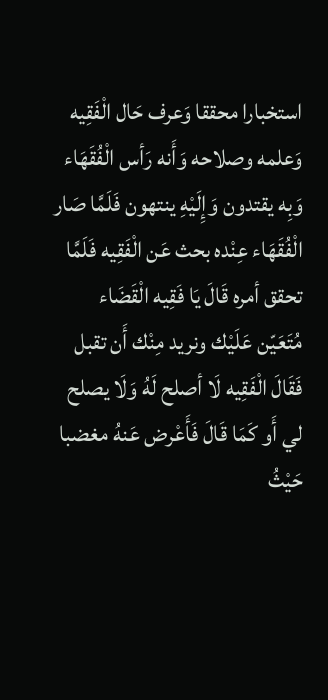استخبارا محققا وَعرف حَال الْفَقِيه وَعلمه وصلاحه وَأَنه رَأس الْفُقَهَاء وَبِه يقتدون وَإِلَيْهِ ينتهون فَلَمَّا صَار الْفُقَهَاء عِنْده بحث عَن الْفَقِيه فَلَمَّا تحقق أمره قَالَ يَا فَقِيه الْقَضَاء مُتَعَيّن عَلَيْك ونريد مِنْك أَن تقبل فَقَالَ الْفَقِيه لَا أصلح لَهُ وَلَا يصلح لي أَو كَمَا قَالَ فَأَعْرض عَنهُ مغضبا حَيْثُ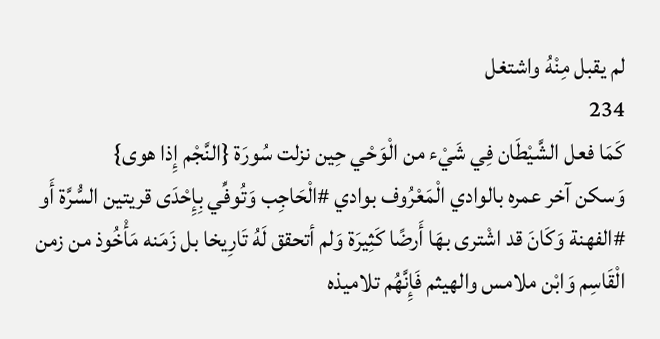لم يقبل مِنْهُ واشتغل
234
كَمَا فعل الشَّيْطَان فِي شَيْء من الْوَحْي حِين نزلت سُورَة {النَّجْم إِذا هوى}
وَسكن آخر عمره بالوادي الْمَعْرُوف بوادي #الْحَاجِب وَتُوفِّي بِإِحْدَى قريتين السُّرَّة أَو #الفهنة وَكَانَ قد اشْترى بهَا أَرضًا كَثِيرَة وَلم أتحقق لَهُ تَارِيخا بل زَمَنه مَأْخُوذ من زمن الْقَاسِم وَابْن ملامس والهيثم فَإِنَّهُم تلاميذه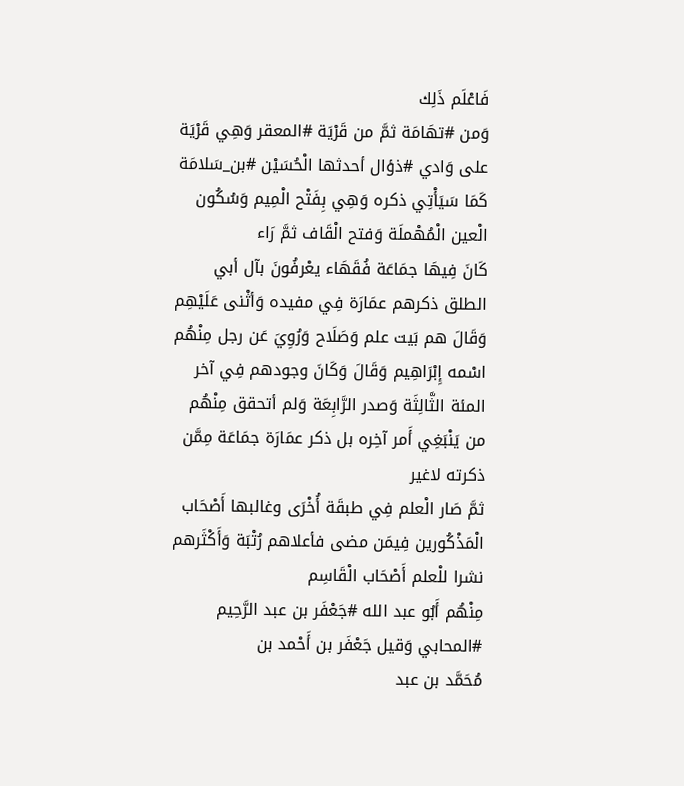فَاعْلَم ذَلِك
وَمن #تهَامَة ثمَّ من قَرْيَة #المعقر وَهِي قَرْيَة على وَادي #ذؤال أحدثها الْحُسَيْن #بن_سَلامَة كَمَا سَيَأْتِي ذكره وَهِي بِفَتْح الْمِيم وَسُكُون الْعين الْمُهْملَة وَفتح الْقَاف ثمَّ رَاء
كَانَ فِيهَا جمَاعَة فُقَهَاء يعْرفُونَ بآل أبي الطلق ذكرهم عمَارَة فِي مفيده وَأثْنى عَلَيْهِم وَقَالَ هم بَيت علم وَصَلَاح وَرُوِيَ عَن رجل مِنْهُم اسْمه إِبْرَاهِيم وَقَالَ وَكَانَ وجودهم فِي آخر المئة الثَّالِثَة وَصدر الرَّابِعَة وَلم أتحقق مِنْهُم من يَنْبَغِي أَمر آخِره بل ذكر عمَارَة جمَاعَة مِمَّن ذكرته لاغير
ثمَّ صَار الْعلم فِي طبقَة أُخْرَى وغالبها أَصْحَاب الْمَذْكُورين فِيمَن مضى فأعلاهم رُتْبَة وَأَكْثَرهم نشرا للْعلم أَصْحَاب الْقَاسِم
مِنْهُم أَبُو عبد الله #جَعْفَر بن عبد الرَّحِيم #المحابي وَقيل جَعْفَر بن أَحْمد بن
مُحَمَّد بن عبد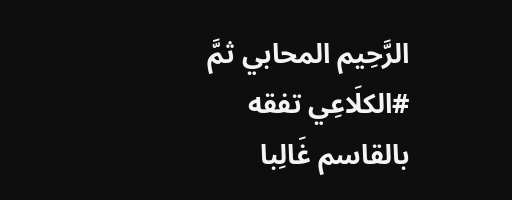الرَّحِيم المحابي ثمَّ #الكلَاعِي تفقه بالقاسم غَالِبا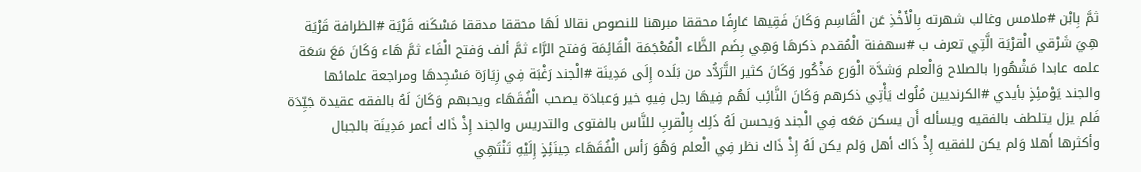ثمَّ بِابْن #ملامس وغالب شهرته بِالْأَخْذِ عَن الْقَاسِم وَكَانَ فَقِيها عَارِفًا محققا مبرهنا للنصوص نقالا لَهَا محققا مدققا مَسْكَنه قَرْيَة #الظرافة قَرْيَة هِيَ شَرْقي الْقرْيَة الَّتِي تعرف ب #سهفنة الْمُقدم ذكرهَا وَهِي بِضَم الظَّاء الْمُعْجَمَة الْقَائِمَة وَفتح الرَّاء ثمَّ ألف وَفتح الْفَاء ثمَّ هَاء وَكَانَ مَعَ سَعَة علمه عابدا مَشْهُورا بالصلاح وَالْعلم وَشدَّة الْوَرع مَذْكُور وَكَانَ كثير التَّرَدُّد من بَلَده إِلَى مَدِينَة #الْجند رَغْبَة فِي زِيَارَة مَسْجِدهَا ومراجعة علمائها والجند يَوْمئِذٍ بأيدي #الكرنديين مُلُوك يَأْتِي ذكرهم وَكَانَ النَّائِب لَهُم فِيهَا رجل فِيهِ خير وَعبادَة يصحب الْفُقَهَاء ويحبهم وَكَانَ لَهُ بالفقه عقيدة جَيِّدَة فَلم يزل يتلطف بالفقيه ويسأله أَن يسكن مَعَه فِي الْجند وَيحسن لَهُ ذَلِك بِالْقربِ للنَّاس بالفتوى والتدريس والجند إِذْ ذَاك أعمر مَدِينَة بالجبال وأكثرها أَهلا وَلم يكن للفقيه إِذْ ذَاك أهل وَلم يكن لَهُ إِذْ ذَاك نظر فِي الْعلم وَهُوَ رَأس الْفُقَهَاء حِينَئِذٍ إِلَيْهِ تَنْتَهِي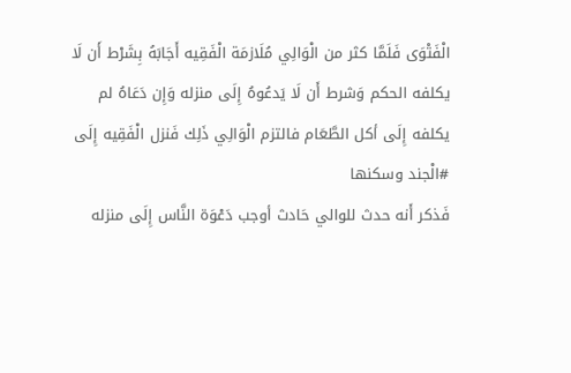الْفَتْوَى فَلَمَّا كثر من الْوَالِي مُلَازمَة الْفَقِيه أَجَابَهُ بِشَرْط أَن لَا يكلفه الحكم وَشرط أَن لَا يَدعُوهُ إِلَى منزله وَإِن دَعَاهُ لم يكلفه إِلَى أكل الطَّعَام فالتزم الْوَالِي ذَلِك فَنزل الْفَقِيه إِلَى #الْجند وسكنها
فَذكر أَنه حدث للوالي حَادث أوجب دَعْوَة النَّاس إِلَى منزله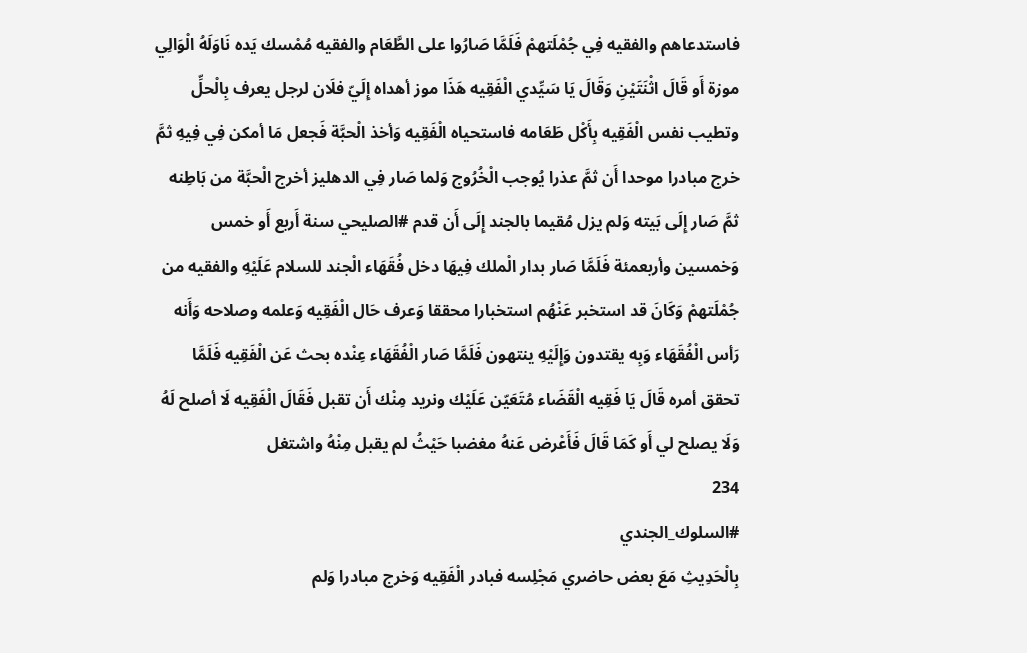فاستدعاهم والفقيه فِي جُمْلَتهمْ فَلَمَّا صَارُوا على الطَّعَام والفقيه مُمْسك يَده نَاوَلَهُ الْوَالِي موزة أَو قَالَ اثْنَتَيْنِ وَقَالَ يَا سَيِّدي الْفَقِيه هَذَا موز أهداه إِلَيّ فلَان لرجل يعرف بِالْحلِّ وتطيب نفس الْفَقِيه بِأَكْل طَعَامه فاستحياه الْفَقِيه وَأخذ الْحبَّة فَجعل مَا أمكن فِي فِيهِ ثمَّ خرج مبادرا موحدا أَن ثمَّ عذرا يُوجب الْخُرُوج وَلما صَار فِي الدهليز أخرج الْحبَّة من بَاطِنه ثمَّ صَار إِلَى بَيته وَلم يزل مُقيما بالجند إِلَى أَن قدم #الصليحي سنة أَربع أَو خمس وَخمسين وأربعمئة فَلَمَّا صَار بدار الْملك فِيهَا دخل فُقَهَاء الْجند للسلام عَلَيْهِ والفقيه من جُمْلَتهمْ وَكَانَ قد استخبر عَنْهُم استخبارا محققا وَعرف حَال الْفَقِيه وَعلمه وصلاحه وَأَنه رَأس الْفُقَهَاء وَبِه يقتدون وَإِلَيْهِ ينتهون فَلَمَّا صَار الْفُقَهَاء عِنْده بحث عَن الْفَقِيه فَلَمَّا تحقق أمره قَالَ يَا فَقِيه الْقَضَاء مُتَعَيّن عَلَيْك ونريد مِنْك أَن تقبل فَقَالَ الْفَقِيه لَا أصلح لَهُ وَلَا يصلح لي أَو كَمَا قَالَ فَأَعْرض عَنهُ مغضبا حَيْثُ لم يقبل مِنْهُ واشتغل
234
#السلوك_الجندي
بِالْحَدِيثِ مَعَ بعض حاضري مَجْلِسه فبادر الْفَقِيه وَخرج مبادرا وَلم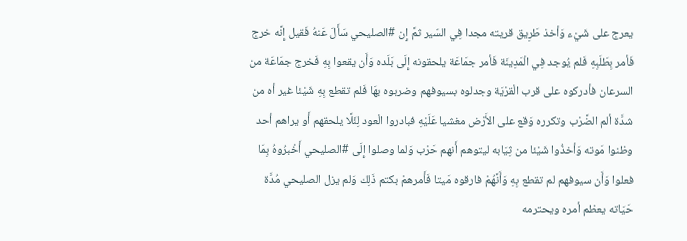يعرج على شَيْء وَأخذ طَرِيق قريته مجدا فِي السّير ثمَّ إِن #الصليحي سَأَلَ عَنهُ فَقيل إِنَّه خرج فَأمر بِطَلَبِهِ فَلم يُوجد فِي الْمَدِينَة فَأمر جمَاعَة يلحقونه إِلَى بَلَده وَأَن يقعوا بِهِ فَخرج جمَاعَة من السرعان فأدركوه على قرب الْقرْيَة وجدلوه بسيوفهم وضربوه بهَا فَلم تقطع بِهِ شَيْئا غير أه من شدَّة ألم الضَّرْب وتكرره وَقع على الأَرْض مغشيا عَلَيْهِ فبادروا الْعود لِئَلَّا يلحقهم أَو يراهم أحد وظنوا مَوته وَأخذُوا شَيْئا من ثِيَابه ليتوهم أَنهم حَرْب وَلما وصلوا إِلَى #الصليحي أَخْبرُوهُ بِمَا فعلوا وَأَن سيوفهم لم تقطع بِهِ وَأَنَّهُمْ فارقوه مَيتا فَأَمرهمْ بكتم ذَلِك وَلم يزل الصليحي مُدَّة حَيَاته يعظم أمره ويحترمه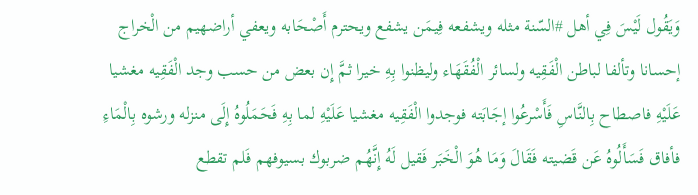وَيَقُول لَيْسَ فِي أهل #السّنة مثله ويشفعه فِيمَن يشفع ويحترم أَصْحَابه ويعفي أراضهيم من الْخراج إحسانا وتألفا لباطن الْفَقِيه ولسائر الْفُقَهَاء وليظنوا بِهِ خيرا ثمَّ إِن بعض من حسب وجد الْفَقِيه مغشيا عَلَيْهِ فاصطاح بِالنَّاسِ فَأَسْرعُوا إجَابَته فوجدوا الْفَقِيه مغشيا عَلَيْهِ لما بِهِ فَحَمَلُوهُ إِلَى منزله ورشوه بِالْمَاءِ فأفاق فَسَأَلُوهُ عَن قَضيته فَقَالَ وَمَا هُوَ الْخَبَر فَقيل لَهُ إِنَّهُم ضربوك بسيوفهم فَلم تقطع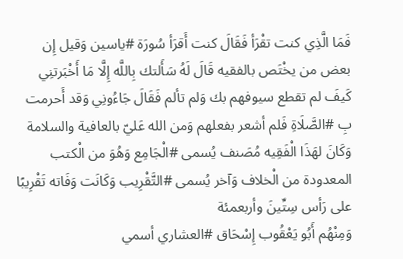فَمَا الَّذِي كنت تقْرَأ فَقَالَ كنت أَقرَأ سُورَة #ياسين وَقيل إِن بعض من يخْتَص بالفقيه قَالَ لَهُ سَأَلتك بِاللَّه إِلَّا مَا أَخْبَرتنِي كَيفَ لم تقطع سيوفهم بك وَلم تألم فَقَالَ جَاءُونِي وَقد أَحرمت بِ #الصَّلَاةِ فَلم أشعر بفعلهم وَمن الله عَليّ بالعافية والسلامة
وَكَانَ لهَذَا الْفَقِيه مُصَنف يُسمى #الْجَامِع وَهُوَ من الْكتب المعدودة من الْخلاف وَآخر يُسمى #التَّقْرِيب وَكَانَت وَفَاته تَقْرِيبًا على رَأس سِتِّينَ وأربعمئة
وَمِنْهُم أَبُو يَعْقُوب إِسْحَاق #العشاري أسمي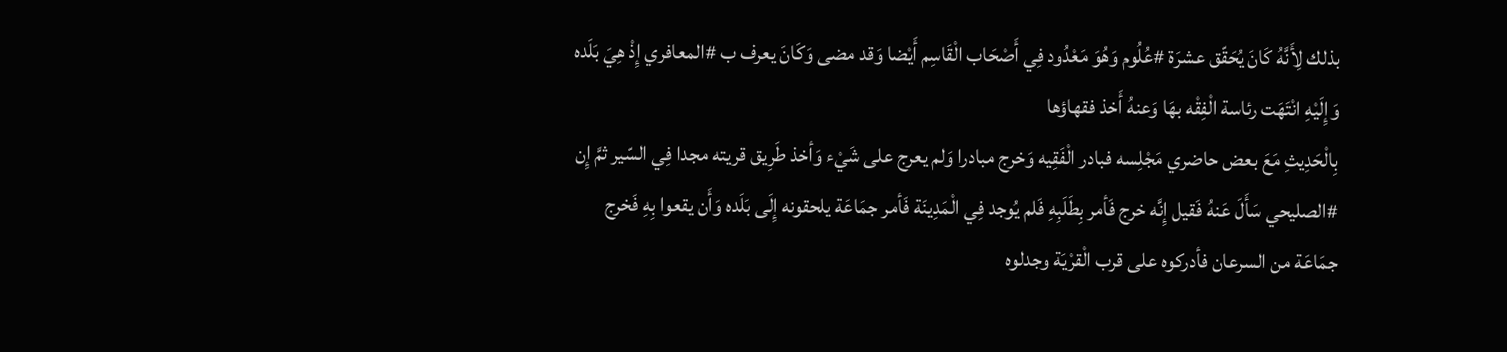بذلك لِأَنَّهُ كَانَ يُحَقّق عشرَة #عُلُوم وَهُوَ مَعْدُود فِي أَصْحَاب الْقَاسِم أَيْضا وَقد مضى وَكَانَ يعرف ب #المعافري إِذْ هِيَ بَلَده وَإِلَيْهِ انْتَهَت رئاسة الْفِقْه بهَا وَعنهُ أَخذ فقهاؤها
بِالْحَدِيثِ مَعَ بعض حاضري مَجْلِسه فبادر الْفَقِيه وَخرج مبادرا وَلم يعرج على شَيْء وَأخذ طَرِيق قريته مجدا فِي السّير ثمَّ إِن #الصليحي سَأَلَ عَنهُ فَقيل إِنَّه خرج فَأمر بِطَلَبِهِ فَلم يُوجد فِي الْمَدِينَة فَأمر جمَاعَة يلحقونه إِلَى بَلَده وَأَن يقعوا بِهِ فَخرج جمَاعَة من السرعان فأدركوه على قرب الْقرْيَة وجدلوه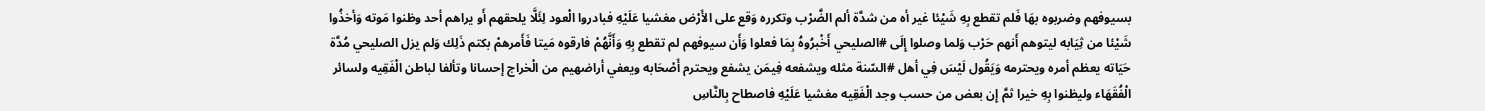بسيوفهم وضربوه بهَا فَلم تقطع بِهِ شَيْئا غير أه من شدَّة ألم الضَّرْب وتكرره وَقع على الأَرْض مغشيا عَلَيْهِ فبادروا الْعود لِئَلَّا يلحقهم أَو يراهم أحد وظنوا مَوته وَأخذُوا شَيْئا من ثِيَابه ليتوهم أَنهم حَرْب وَلما وصلوا إِلَى #الصليحي أَخْبرُوهُ بِمَا فعلوا وَأَن سيوفهم لم تقطع بِهِ وَأَنَّهُمْ فارقوه مَيتا فَأَمرهمْ بكتم ذَلِك وَلم يزل الصليحي مُدَّة حَيَاته يعظم أمره ويحترمه وَيَقُول لَيْسَ فِي أهل #السّنة مثله ويشفعه فِيمَن يشفع ويحترم أَصْحَابه ويعفي أراضهيم من الْخراج إحسانا وتألفا لباطن الْفَقِيه ولسائر الْفُقَهَاء وليظنوا بِهِ خيرا ثمَّ إِن بعض من حسب وجد الْفَقِيه مغشيا عَلَيْهِ فاصطاح بِالنَّاسِ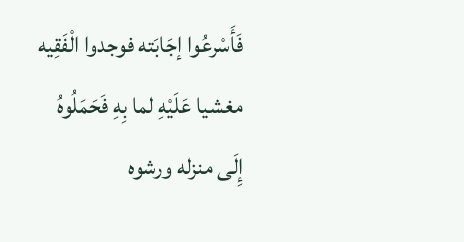فَأَسْرعُوا إجَابَته فوجدوا الْفَقِيه مغشيا عَلَيْهِ لما بِهِ فَحَمَلُوهُ إِلَى منزله ورشوه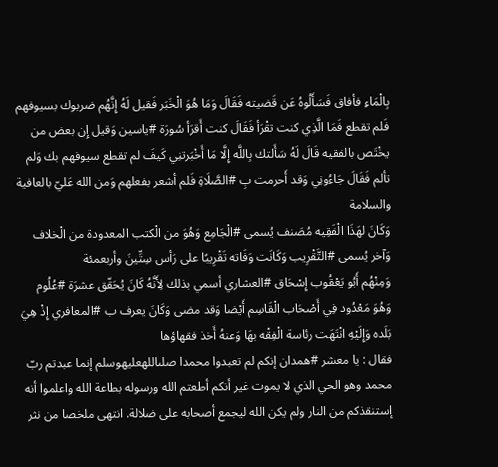بِالْمَاءِ فأفاق فَسَأَلُوهُ عَن قَضيته فَقَالَ وَمَا هُوَ الْخَبَر فَقيل لَهُ إِنَّهُم ضربوك بسيوفهم فَلم تقطع فَمَا الَّذِي كنت تقْرَأ فَقَالَ كنت أَقرَأ سُورَة #ياسين وَقيل إِن بعض من يخْتَص بالفقيه قَالَ لَهُ سَأَلتك بِاللَّه إِلَّا مَا أَخْبَرتنِي كَيفَ لم تقطع سيوفهم بك وَلم تألم فَقَالَ جَاءُونِي وَقد أَحرمت بِ #الصَّلَاةِ فَلم أشعر بفعلهم وَمن الله عَليّ بالعافية والسلامة
وَكَانَ لهَذَا الْفَقِيه مُصَنف يُسمى #الْجَامِع وَهُوَ من الْكتب المعدودة من الْخلاف وَآخر يُسمى #التَّقْرِيب وَكَانَت وَفَاته تَقْرِيبًا على رَأس سِتِّينَ وأربعمئة
وَمِنْهُم أَبُو يَعْقُوب إِسْحَاق #العشاري أسمي بذلك لِأَنَّهُ كَانَ يُحَقّق عشرَة #عُلُوم وَهُوَ مَعْدُود فِي أَصْحَاب الْقَاسِم أَيْضا وَقد مضى وَكَانَ يعرف ب #المعافري إِذْ هِيَ بَلَده وَإِلَيْهِ انْتَهَت رئاسة الْفِقْه بهَا وَعنهُ أَخذ فقهاؤها
فقال : يا معشر #همدان إنكم لم تعبدوا محمدا صلىاللهعليهوسلم إنما عبدتم ربّ محمد وهو الحي الذي لا يموت غير أنكم أطعتم الله ورسوله بطاعة الله واعلموا أنه إستنقذكم من النار ولم يكن الله ليجمع أصحابه على ضلالة. انتهى ملخصا من نثر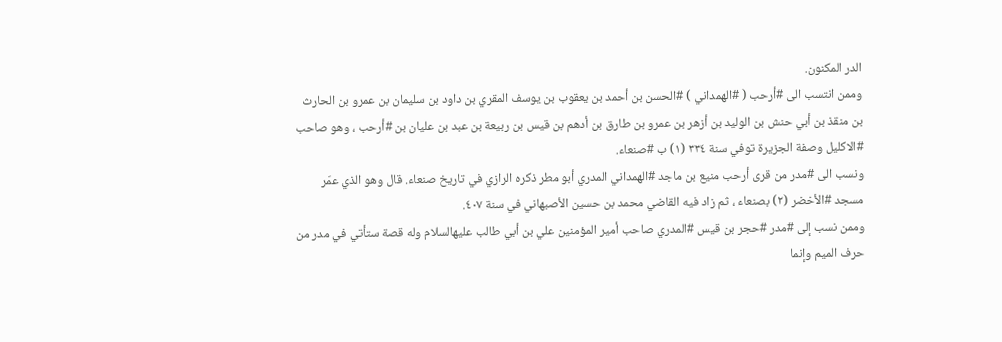الدر المكنون.
وممن انتسب الى #أرحب ( #الهمداني ) #الحسن بن أحمد بن يعقوب بن يوسف المقري بن داود بن سليمان بن عمرو بن الحارث بن منقذ بن أبي حنش بن الوليد بن أزهر بن عمرو بن طارق بن أدهم بن قيس بن ربيعة بن عبد بن عليان بن #أرحب ، وهو صاحب #الاكليل وصفة الجزيرة توفي سنة ٣٣٤ (١) ب #صنعاء.
ونسب الى #مدر من قرى أرحب منيع بن ماجد #الهمداني المدري أبو مطر ذكره الرازي في تاريخ صنعاء. قال وهو الذي عمّر مسجد #الأخضر (٢) بصنعاء ، ثم زاد فيه القاضي محمد بن حسين الأصبهاني في سنة ٤٠٧.
وممن نسب إلى #مدر #حجر بن قيس #المدري صاحب أمير المؤمنين علي بن أبي طالب عليهالسلام وله قصة ستأتي في مدر من حرف الميم وإنما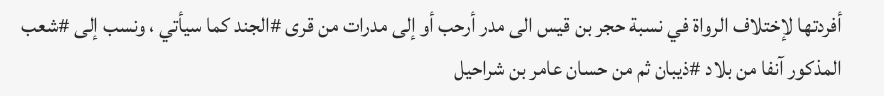أفردتها لإختلاف الرواة في نسبة حجر بن قيس الى مدر أرحب أو إلى مدرات من قرى #الجند كما سيأتي ، ونسب إلى #شعب المذكور آنفا من بلاد #ذيبان ثم من حسان عامر بن شراحيل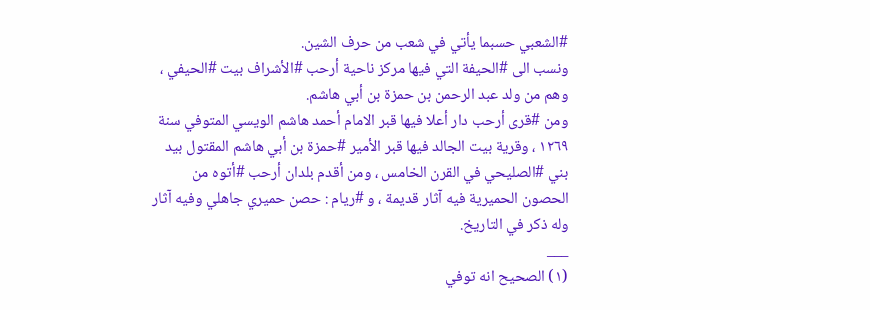#الشعبي حسبما يأتي في شعب من حرف الشين.
ونسب الى #الحيفة التي فيها مركز ناحية أرحب #الأشراف بيت #الحيفي ، وهم من ولد عبد الرحمن بن حمزة بن أبي هاشم.
ومن #قرى أرحب دار أعلا فيها قبر الامام أحمد هاشم الويسي المتوفي سنة ١٢٦٩ ، وقرية بيت الجالد فيها قبر الأمير #حمزة بن أبي هاشم المقتول بيد بني #الصليحي في القرن الخامس ، ومن أقدم بلدان أرحب #أتوه من الحصون الحميرية فيه آثار قديمة ، و #ريام : حصن حميري جاهلي وفيه آثار وله ذكر في التاريخ.
___
(١) الصحيح انه توفي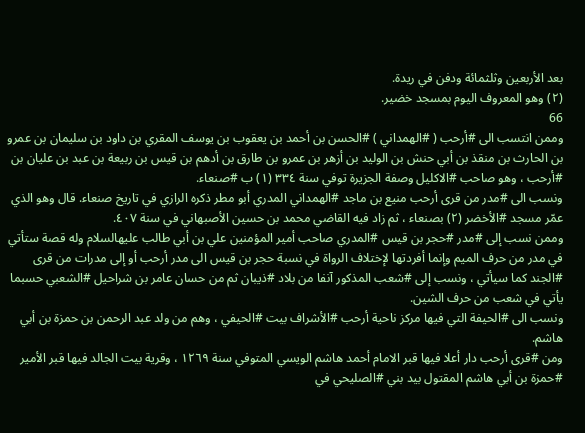بعد الأربعين وثلثمائة ودفن في ريدة.
(٢) وهو المعروف اليوم بمسجد خضير.
66
وممن انتسب الى #أرحب ( #الهمداني ) #الحسن بن أحمد بن يعقوب بن يوسف المقري بن داود بن سليمان بن عمرو بن الحارث بن منقذ بن أبي حنش بن الوليد بن أزهر بن عمرو بن طارق بن أدهم بن قيس بن ربيعة بن عبد بن عليان بن #أرحب ، وهو صاحب #الاكليل وصفة الجزيرة توفي سنة ٣٣٤ (١) ب #صنعاء.
ونسب الى #مدر من قرى أرحب منيع بن ماجد #الهمداني المدري أبو مطر ذكره الرازي في تاريخ صنعاء. قال وهو الذي عمّر مسجد #الأخضر (٢) بصنعاء ، ثم زاد فيه القاضي محمد بن حسين الأصبهاني في سنة ٤٠٧.
وممن نسب إلى #مدر #حجر بن قيس #المدري صاحب أمير المؤمنين علي بن أبي طالب عليهالسلام وله قصة ستأتي في مدر من حرف الميم وإنما أفردتها لإختلاف الرواة في نسبة حجر بن قيس الى مدر أرحب أو إلى مدرات من قرى #الجند كما سيأتي ، ونسب إلى #شعب المذكور آنفا من بلاد #ذيبان ثم من حسان عامر بن شراحيل #الشعبي حسبما يأتي في شعب من حرف الشين.
ونسب الى #الحيفة التي فيها مركز ناحية أرحب #الأشراف بيت #الحيفي ، وهم من ولد عبد الرحمن بن حمزة بن أبي هاشم.
ومن #قرى أرحب دار أعلا فيها قبر الامام أحمد هاشم الويسي المتوفي سنة ١٢٦٩ ، وقرية بيت الجالد فيها قبر الأمير #حمزة بن أبي هاشم المقتول بيد بني #الصليحي في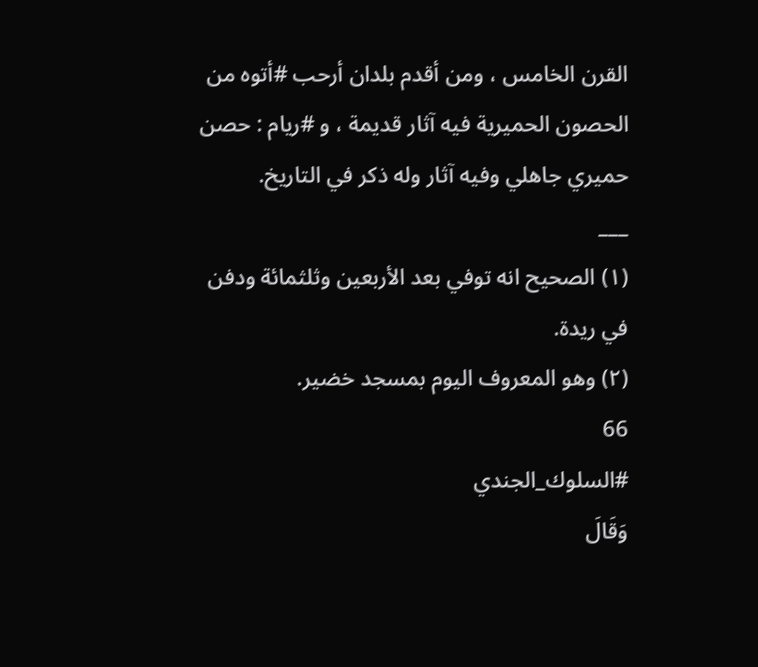القرن الخامس ، ومن أقدم بلدان أرحب #أتوه من الحصون الحميرية فيه آثار قديمة ، و #ريام : حصن حميري جاهلي وفيه آثار وله ذكر في التاريخ.
___
(١) الصحيح انه توفي بعد الأربعين وثلثمائة ودفن في ريدة.
(٢) وهو المعروف اليوم بمسجد خضير.
66
#السلوك_الجندي
وَقَالَ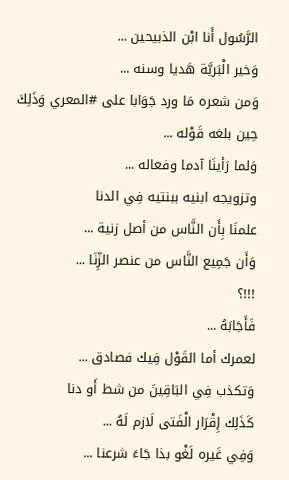الرَّسُول أَنا ابْن الذبيحين ...
وَخير الْبَريَّة هَديا وسنه ...
وَمن شعره مَا ورد جَوَابا على #المعري وَذَلِكَ حِين بلغه قَوْله ...
وَلما رَأينَا آدما وفعاله ...
وتزويجه ابنيه ببنتيه فِي الدنا
علمنَا بِأَن النَّاس من أصل زنية ...
وَأَن جَمِيع النَّاس من عنصر الزِّنَا ...
!!!؟
فَأَجَابَهُ ...
لعمرك أما القَوْل فِيك فصادق ...
وَتكذب فِي البَاقِينَ من شط أَو دنا
كَذَلِك إِقْرَار الْفَتى لَازم لَهُ ...
وَفِي غَيره لَغْو بذا جَاءَ شرعنا ...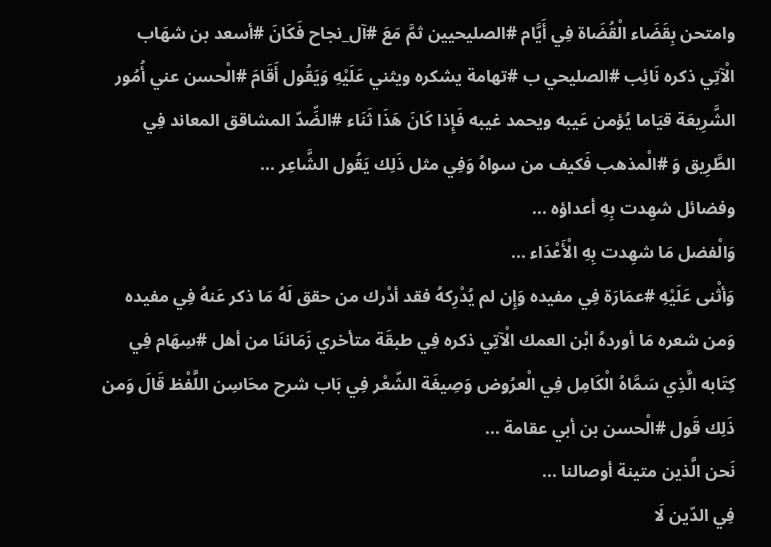وامتحن بِقَضَاء الْقُضَاة فِي أَيَّام #الصليحيين ثمَّ مَعَ #آل_نجاح فَكَانَ #أسعد بن شهَاب الْآتِي ذكره نَائِب #الصليحي ب #تهامة يشكره ويثني عَلَيْهِ وَيَقُول أَقَامَ #الْحسن عني أُمُور الشَّرِيعَة قيَاما يُؤمن عَيبه ويحمد غيبه فَإِذا كَانَ هَذَا ثَنَاء #الضِّدّ المشاقق المعاند فِي الطَّرِيق وَ #الْمذهب فَكيف من سواهُ وَفِي مثل ذَلِك يَقُول الشَّاعِر ...
وفضائل شهِدت بِهِ أعداؤه ...
وَالْفضل مَا شهِدت بِهِ الْأَعْدَاء ...
وَأثْنى عَلَيْهِ #عمَارَة فِي مفيده وَإِن لم يُدْرِكهُ فقد أدْرك من حقق لَهُ مَا ذكر عَنهُ فِي مفيده وَمن شعره مَا أوردهُ ابْن العمك الْآتِي ذكره فِي طبقَة متأخري زَمَاننَا من أهل #سِهَام فِي كِتَابه الَّذِي سَمَّاهُ الْكَامِل فِي الْعرُوض وَصِيغَة الشّعْر فِي بَاب شرح محَاسِن اللَّفْظ قَالَ وَمن ذَلِك قَول #الْحسن بن أبي عقامة ...
نَحن الَّذين متينة أوصالنا ...
فِي الدّين لَا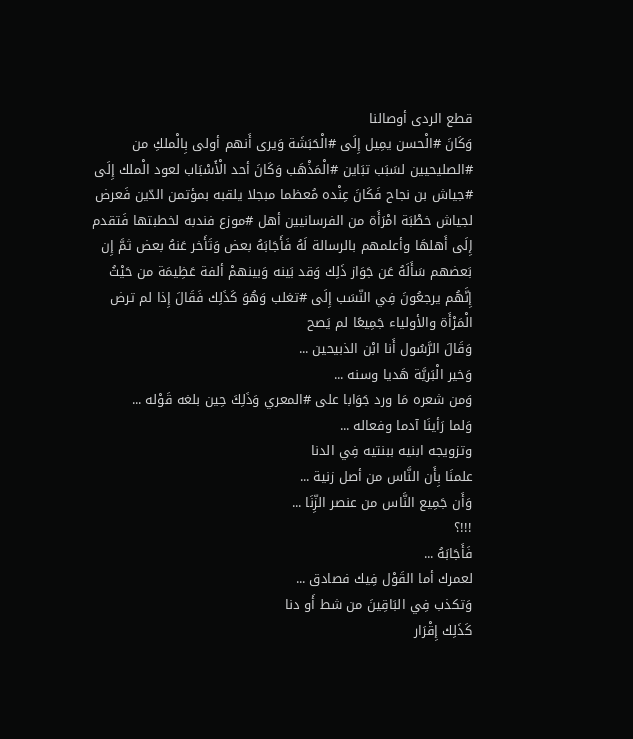قطع الردى أوصالنا
وَكَانَ #الْحسن يمِيل إِلَى #الْحَبَشَة وَيرى أَنهم أولى بِالْملكِ من #الصليحيين لسَبَب تبَاين #الْمَذْهَب وَكَانَ أحد الْأَسْبَاب لعود الْملك إِلَى #جياش بن نجاح فَكَانَ عِنْده مُعظما مبجلا يلقبه بمؤتمن الدّين فَعرض لجياش خطْبَة امْرَأَة من الفرسانيين أهل #موزع فندبه لخطبتها فَتقدم إِلَى أَهلهَا وأعلمهم بالرسالة لَهُ فَأَجَابَهُ بعض وَتَأَخر عَنهُ بعض ثمَّ إِن بَعضهم سَأَلَهُ عَن جَوَاز ذَلِك وَقد بَينه وَبينهمْ ألفة عَظِيمَة من حَيْثُ إِنَّهُم يرجعُونَ فِي النّسَب إِلَى #تغلب وَهُوَ كَذَلِك فَقَالَ إِذا لم ترض الْمَرْأَة والأولياء جَمِيعًا لم يَصح
وَقَالَ الرَّسُول أَنا ابْن الذبيحين ...
وَخير الْبَريَّة هَديا وسنه ...
وَمن شعره مَا ورد جَوَابا على #المعري وَذَلِكَ حِين بلغه قَوْله ...
وَلما رَأينَا آدما وفعاله ...
وتزويجه ابنيه ببنتيه فِي الدنا
علمنَا بِأَن النَّاس من أصل زنية ...
وَأَن جَمِيع النَّاس من عنصر الزِّنَا ...
!!!؟
فَأَجَابَهُ ...
لعمرك أما القَوْل فِيك فصادق ...
وَتكذب فِي البَاقِينَ من شط أَو دنا
كَذَلِك إِقْرَار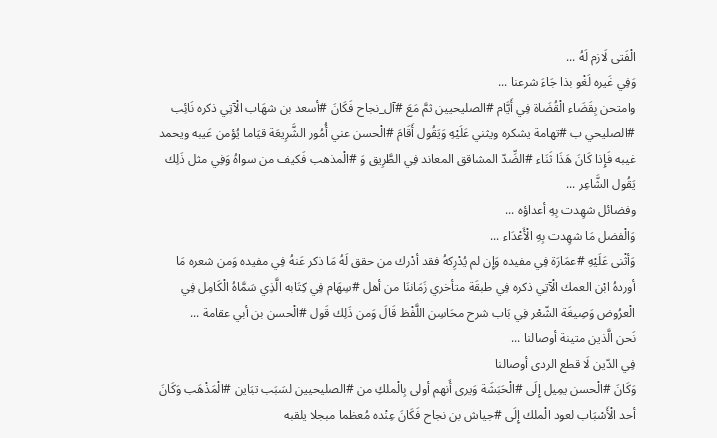الْفَتى لَازم لَهُ ...
وَفِي غَيره لَغْو بذا جَاءَ شرعنا ...
وامتحن بِقَضَاء الْقُضَاة فِي أَيَّام #الصليحيين ثمَّ مَعَ #آل_نجاح فَكَانَ #أسعد بن شهَاب الْآتِي ذكره نَائِب #الصليحي ب #تهامة يشكره ويثني عَلَيْهِ وَيَقُول أَقَامَ #الْحسن عني أُمُور الشَّرِيعَة قيَاما يُؤمن عَيبه ويحمد غيبه فَإِذا كَانَ هَذَا ثَنَاء #الضِّدّ المشاقق المعاند فِي الطَّرِيق وَ #الْمذهب فَكيف من سواهُ وَفِي مثل ذَلِك يَقُول الشَّاعِر ...
وفضائل شهِدت بِهِ أعداؤه ...
وَالْفضل مَا شهِدت بِهِ الْأَعْدَاء ...
وَأثْنى عَلَيْهِ #عمَارَة فِي مفيده وَإِن لم يُدْرِكهُ فقد أدْرك من حقق لَهُ مَا ذكر عَنهُ فِي مفيده وَمن شعره مَا أوردهُ ابْن العمك الْآتِي ذكره فِي طبقَة متأخري زَمَاننَا من أهل #سِهَام فِي كِتَابه الَّذِي سَمَّاهُ الْكَامِل فِي الْعرُوض وَصِيغَة الشّعْر فِي بَاب شرح محَاسِن اللَّفْظ قَالَ وَمن ذَلِك قَول #الْحسن بن أبي عقامة ...
نَحن الَّذين متينة أوصالنا ...
فِي الدّين لَا قطع الردى أوصالنا
وَكَانَ #الْحسن يمِيل إِلَى #الْحَبَشَة وَيرى أَنهم أولى بِالْملكِ من #الصليحيين لسَبَب تبَاين #الْمَذْهَب وَكَانَ أحد الْأَسْبَاب لعود الْملك إِلَى #جياش بن نجاح فَكَانَ عِنْده مُعظما مبجلا يلقبه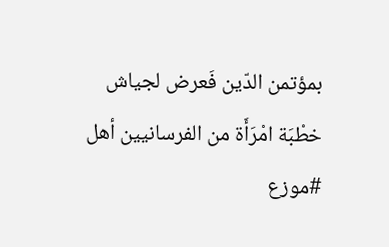بمؤتمن الدّين فَعرض لجياش خطْبَة امْرَأَة من الفرسانيين أهل #موزع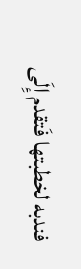فندبه لخطبتها فَتقدم إِلَى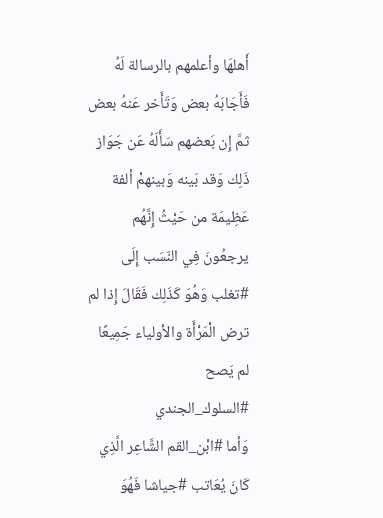أَهلهَا وأعلمهم بالرسالة لَهُ فَأَجَابَهُ بعض وَتَأَخر عَنهُ بعض ثمَّ إِن بَعضهم سَأَلَهُ عَن جَوَاز ذَلِك وَقد بَينه وَبينهمْ ألفة عَظِيمَة من حَيْثُ إِنَّهُم يرجعُونَ فِي النّسَب إِلَى #تغلب وَهُوَ كَذَلِك فَقَالَ إِذا لم ترض الْمَرْأَة والأولياء جَمِيعًا لم يَصح
#السلوك_الجندي
وَأما #ابْن_القم الشَّاعِر الَّذِي كَانَ يُعَاتب #جياشا فَهُوَ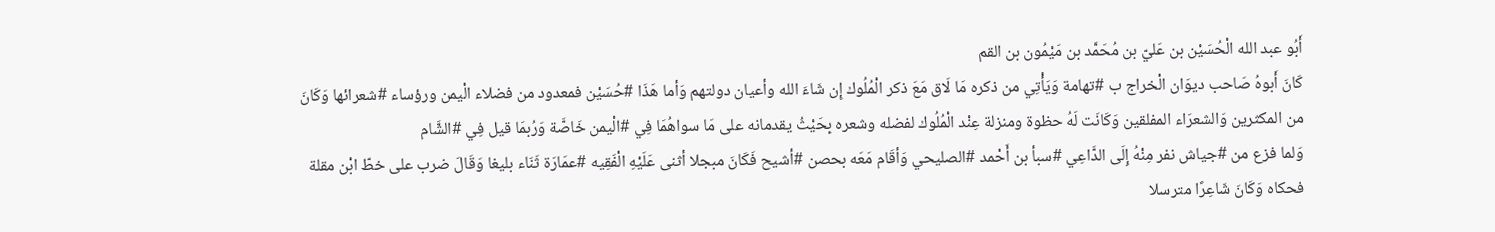أَبُو عبد الله الْحُسَيْن بن عَليّ بن مُحَمَّد بن مَيْمُون بن القم
كَانَ أَبوهُ صَاحب ديوَان الْخراج ب #تهامة وَيَأْتِي من ذكره مَا لَاق مَعَ ذكر الْمُلُوك إِن شَاءَ الله وأعيان دولتهم وَأما هَذَا #حُسَيْن فمعدود من فضلاء الْيمن ورؤساء #شعرائها وَكَانَ من المكثرين وَالشعرَاء المفلقين وَكَانَت لَهُ حظوة ومنزلة عِنْد الْمُلُوك لفضله وشعره بِحَيْثُ يقدمانه على مَا سواهُمَا فِي #الْيمن خَاصَّة وَرُبمَا قيل فِي #الشَّام
وَلما فزع من #جياش نفر مِنْهُ إِلَى الدَّاعِي #سبأ بن أَحْمد #الصليحي وَأقَام مَعَه بحصن #أشيح فَكَانَ مبجلا أثنى عَلَيْهِ الْفَقِيه #عمَارَة ثَنَاء بليغا وَقَالَ ضرب على خطّ ابْن مقلة فحكاه وَكَانَ شَاعِرًا مترسلا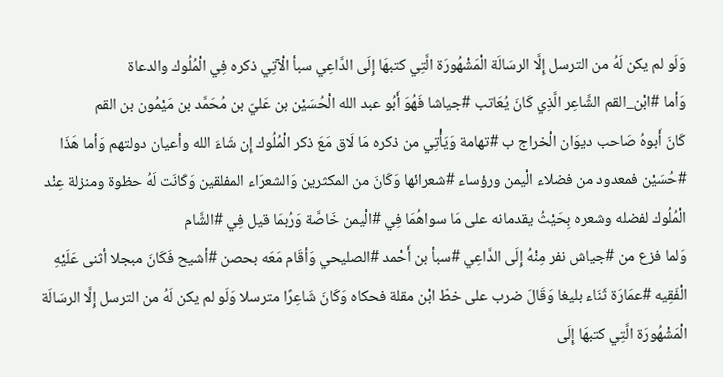وَلَو لم يكن لَهُ من الترسل إِلَّا الرسَالَة الْمَشْهُورَة الَّتِي كتبهَا إِلَى الدَّاعِي سبأ الْآتِي ذكره فِي الْمُلُوك والدعاة
وَأما #ابْن_القم الشَّاعِر الَّذِي كَانَ يُعَاتب #جياشا فَهُوَ أَبُو عبد الله الْحُسَيْن بن عَليّ بن مُحَمَّد بن مَيْمُون بن القم
كَانَ أَبوهُ صَاحب ديوَان الْخراج ب #تهامة وَيَأْتِي من ذكره مَا لَاق مَعَ ذكر الْمُلُوك إِن شَاءَ الله وأعيان دولتهم وَأما هَذَا #حُسَيْن فمعدود من فضلاء الْيمن ورؤساء #شعرائها وَكَانَ من المكثرين وَالشعرَاء المفلقين وَكَانَت لَهُ حظوة ومنزلة عِنْد الْمُلُوك لفضله وشعره بِحَيْثُ يقدمانه على مَا سواهُمَا فِي #الْيمن خَاصَّة وَرُبمَا قيل فِي #الشَّام
وَلما فزع من #جياش نفر مِنْهُ إِلَى الدَّاعِي #سبأ بن أَحْمد #الصليحي وَأقَام مَعَه بحصن #أشيح فَكَانَ مبجلا أثنى عَلَيْهِ الْفَقِيه #عمَارَة ثَنَاء بليغا وَقَالَ ضرب على خطّ ابْن مقلة فحكاه وَكَانَ شَاعِرًا مترسلا وَلَو لم يكن لَهُ من الترسل إِلَّا الرسَالَة الْمَشْهُورَة الَّتِي كتبهَا إِلَى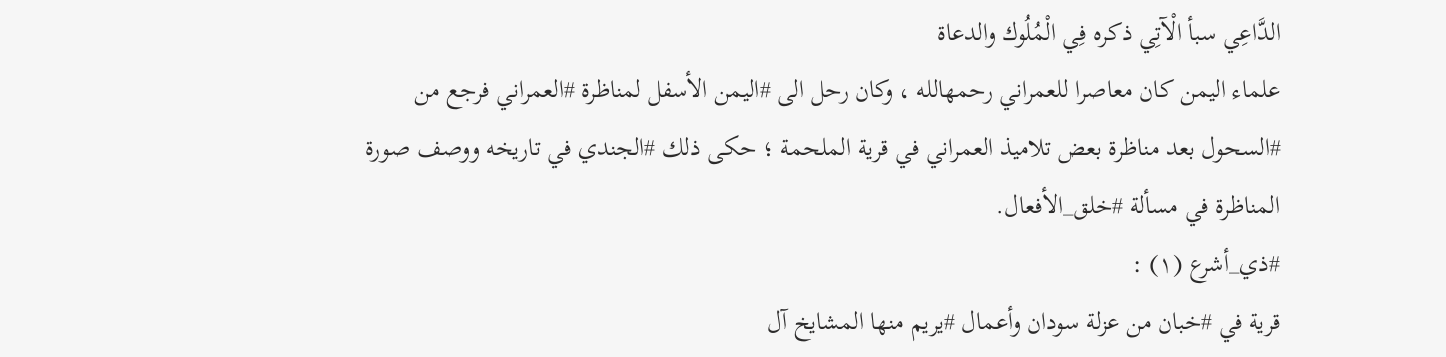الدَّاعِي سبأ الْآتِي ذكره فِي الْمُلُوك والدعاة
علماء اليمن كان معاصرا للعمراني رحمهالله ، وكان رحل الى #اليمن الأسفل لمناظرة #العمراني فرجع من #السحول بعد مناظرة بعض تلاميذ العمراني في قرية الملحمة ؛ حكى ذلك #الجندي في تاريخه ووصف صورة المناظرة في مسألة #خلق_الأفعال.
#ذي_أشرع (١) :
قرية في #خبان من عزلة سودان وأعمال #يريم منها المشايخ آل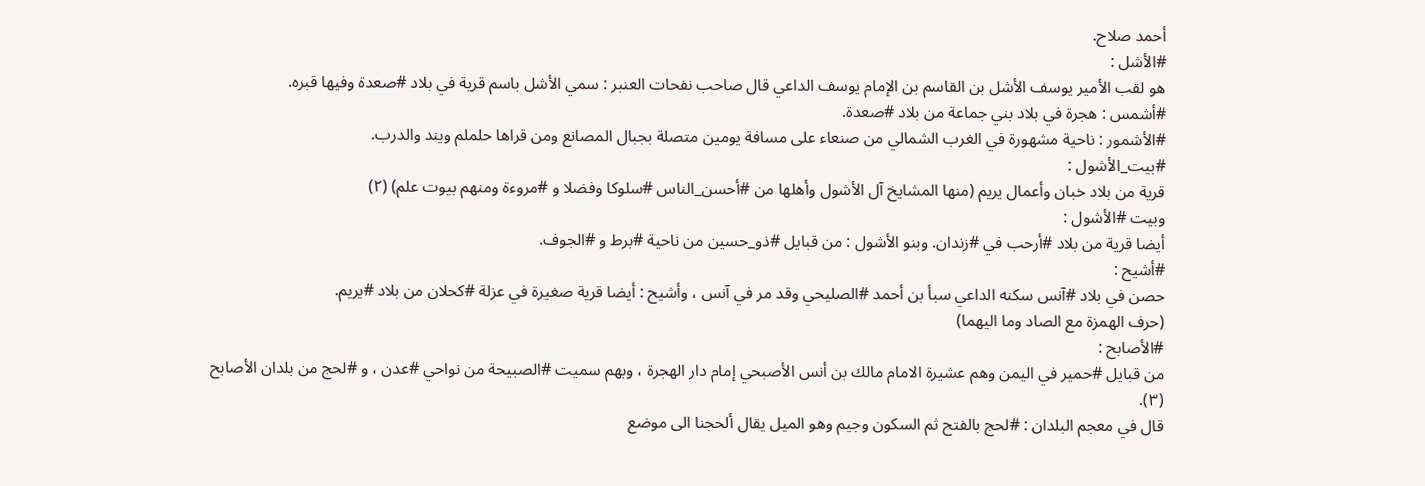أحمد صلاح.
#الأشل :
هو لقب الأمير يوسف الأشل بن القاسم بن الإمام يوسف الداعي قال صاحب نفحات العنبر : سمي الأشل باسم قرية في بلاد #صعدة وفيها قبره.
#أشمس : هجرة في بلاد بني جماعة من بلاد #صعدة.
#الأشمور : ناحية مشهورة في الغرب الشمالي من صنعاء على مسافة يومين متصلة بجبال المصانع ومن قراها حلملم ويند والدرب.
#بيت_الأشول :
قرية من بلاد خبان وأعمال يريم (منها المشايخ آل الأشول وأهلها من #أحسن_الناس #سلوكا وفضلا و #مروءة ومنهم بيوت علم) (٢)
وبيت #الأشول :
أيضا قرية من بلاد #أرحب في #زندان. وبنو الأشول : من قبايل #ذو_حسين من ناحية #برط و #الجوف.
#أشيح :
حصن في بلاد #آنس سكنه الداعي سبأ بن أحمد #الصليحي وقد مر في آنس ، وأشيح : أيضا قرية صغيرة في عزلة #كحلان من بلاد #يريم.
(حرف الهمزة مع الصاد وما اليهما)
#الأصابح :
من قبايل #حمير في اليمن وهم عشيرة الامام مالك بن أنس الأصبحي إمام دار الهجرة ، وبهم سميت #الصبيحة من نواحي #عدن ، و #لحج من بلدان الأصابح (٣).
قال في معجم البلدان : #لحج بالفتح ثم السكون وجيم وهو الميل يقال ألحجنا الى موضع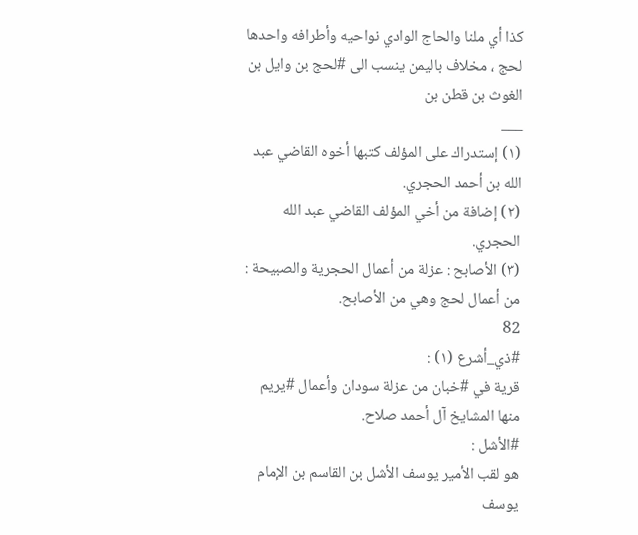كذا أي ملنا والحاج الوادي نواحيه وأطرافه واحدها لحج ، مخلاف باليمن ينسب الى #لحج بن وايل بن الغوث بن قطن بن
___
(١) إستدراك على المؤلف كتبها أخوه القاضي عبد الله بن أحمد الحجري.
(٢) إضافة من أخي المؤلف القاضي عبد الله الحجري.
(٣) الأصابح : عزلة من أعمال الحجرية والصبيحة : من أعمال لحج وهي من الأصابح.
82
#ذي_أشرع (١) :
قرية في #خبان من عزلة سودان وأعمال #يريم منها المشايخ آل أحمد صلاح.
#الأشل :
هو لقب الأمير يوسف الأشل بن القاسم بن الإمام يوسف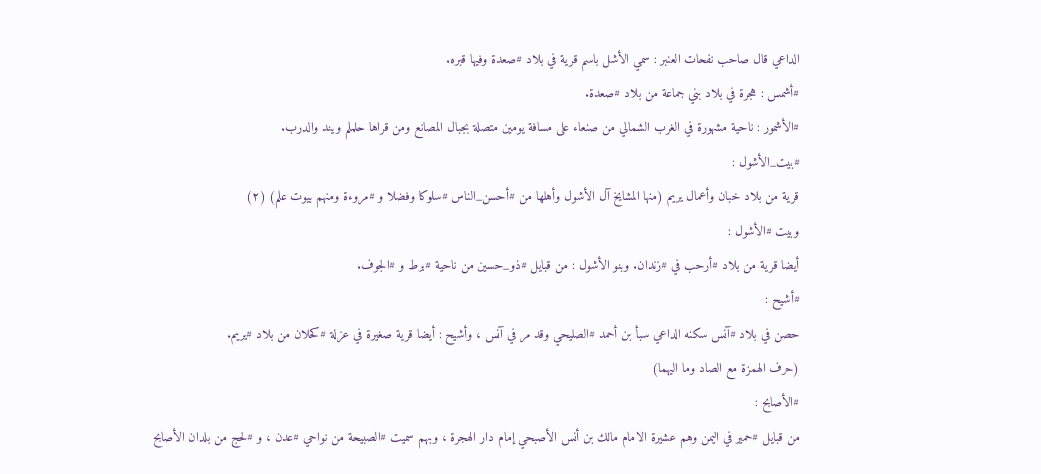الداعي قال صاحب نفحات العنبر : سمي الأشل باسم قرية في بلاد #صعدة وفيها قبره.
#أشمس : هجرة في بلاد بني جماعة من بلاد #صعدة.
#الأشمور : ناحية مشهورة في الغرب الشمالي من صنعاء على مسافة يومين متصلة بجبال المصانع ومن قراها حلملم ويند والدرب.
#بيت_الأشول :
قرية من بلاد خبان وأعمال يريم (منها المشايخ آل الأشول وأهلها من #أحسن_الناس #سلوكا وفضلا و #مروءة ومنهم بيوت علم) (٢)
وبيت #الأشول :
أيضا قرية من بلاد #أرحب في #زندان. وبنو الأشول : من قبايل #ذو_حسين من ناحية #برط و #الجوف.
#أشيح :
حصن في بلاد #آنس سكنه الداعي سبأ بن أحمد #الصليحي وقد مر في آنس ، وأشيح : أيضا قرية صغيرة في عزلة #كحلان من بلاد #يريم.
(حرف الهمزة مع الصاد وما اليهما)
#الأصابح :
من قبايل #حمير في اليمن وهم عشيرة الامام مالك بن أنس الأصبحي إمام دار الهجرة ، وبهم سميت #الصبيحة من نواحي #عدن ، و #لحج من بلدان الأصابح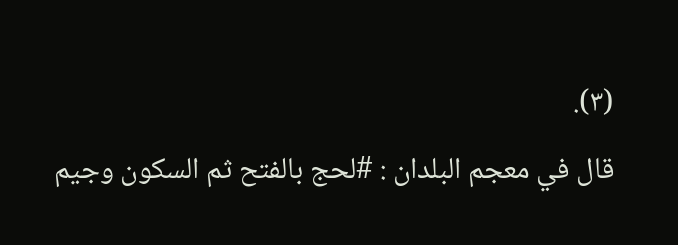(٣).
قال في معجم البلدان : #لحج بالفتح ثم السكون وجيم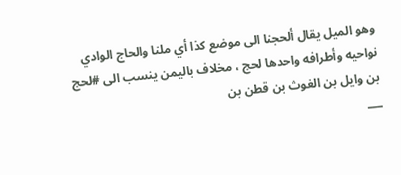وهو الميل يقال ألحجنا الى موضع كذا أي ملنا والحاج الوادي نواحيه وأطرافه واحدها لحج ، مخلاف باليمن ينسب الى #لحج بن وايل بن الغوث بن قطن بن
___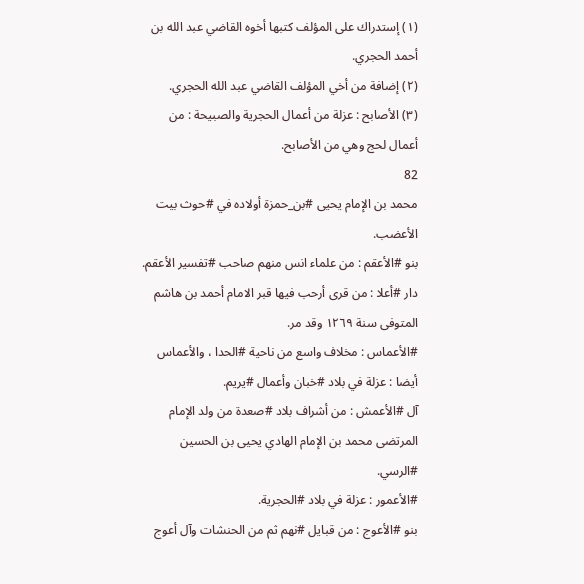(١) إستدراك على المؤلف كتبها أخوه القاضي عبد الله بن أحمد الحجري.
(٢) إضافة من أخي المؤلف القاضي عبد الله الحجري.
(٣) الأصابح : عزلة من أعمال الحجرية والصبيحة : من أعمال لحج وهي من الأصابح.
82
محمد بن الإمام يحيى #بن_حمزة أولاده في #حوث بيت الأعضب.
بنو #الأعقم : من علماء انس منهم صاحب #تفسير الأعقم.
دار #أعلا : من قرى أرحب فيها قبر الامام أحمد بن هاشم المتوفى سنة ١٢٦٩ وقد مر.
#الأعماس : مخلاف واسع من ناحية #الحدا ، والأعماس أيضا : عزلة في بلاد #خبان وأعمال #يريم.
آل #الأعمش : من أشراف بلاد #صعدة من ولد الإمام المرتضى محمد بن الإمام الهادي يحيى بن الحسين #الرسي.
#الأعمور : عزلة في بلاد #الحجرية.
بنو #الأعوج : من قبايل #نهم ثم من الحنشات وآل أعوج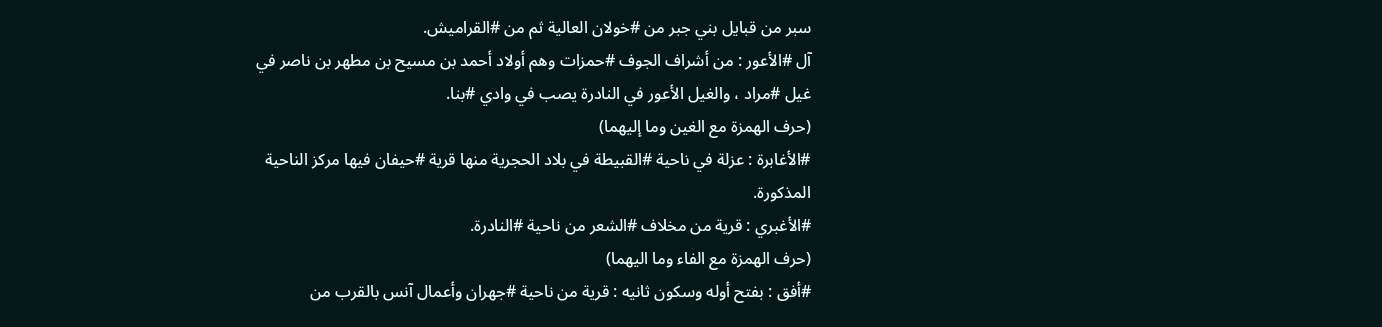سبر من قبايل بني جبر من #خولان العالية ثم من #القراميش.
آل #الأعور : من أشراف الجوف #حمزات وهم أولاد أحمد بن مسيح بن مطهر بن ناصر في غيل #مراد ، والغيل الأعور في النادرة يصب في وادي #بنا.
(حرف الهمزة مع الغين وما إليهما)
#الأغابرة : عزلة في ناحية #القبيطة في بلاد الحجرية منها قرية #حيفان فيها مركز الناحية المذكورة.
#الأغبري : قرية من مخلاف #الشعر من ناحية #النادرة.
(حرف الهمزة مع الفاء وما اليهما)
#أفق : بفتح أوله وسكون ثانيه : قرية من ناحية #جهران وأعمال آنس بالقرب من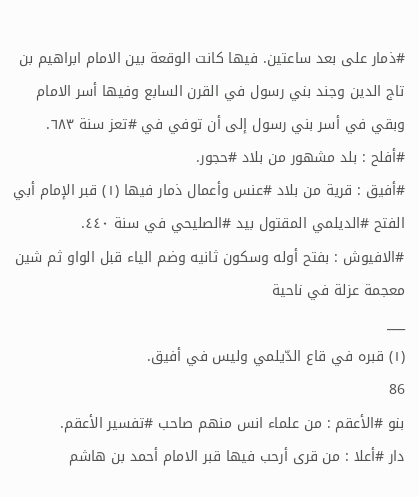#ذمار على بعد ساعتين. فيها كانت الوقعة بين الامام ابراهيم بن تاج الدين وجند بني رسول في القرن السابع وفيها أسر الامام وبقي في أسر بني رسول إلى أن توفي في #تعز سنة ٦٨٣.
#أفلح : بلد مشهور من بلاد #حجور.
#أفيق : قرية من بلاد #عنس وأعمال ذمار فيها (١) قبر الإمام أبي الفتح #الديلمي المقتول بيد #الصليحي في سنة ٤٤٠.
#الافيوش : بفتح أوله وسكون ثانيه وضم الياء قبل الواو ثم شين معجمة عزلة في ناحية
___
(١) قبره في قاع الدّيلمي وليس في أفيق.
86
بنو #الأعقم : من علماء انس منهم صاحب #تفسير الأعقم.
دار #أعلا : من قرى أرحب فيها قبر الامام أحمد بن هاشم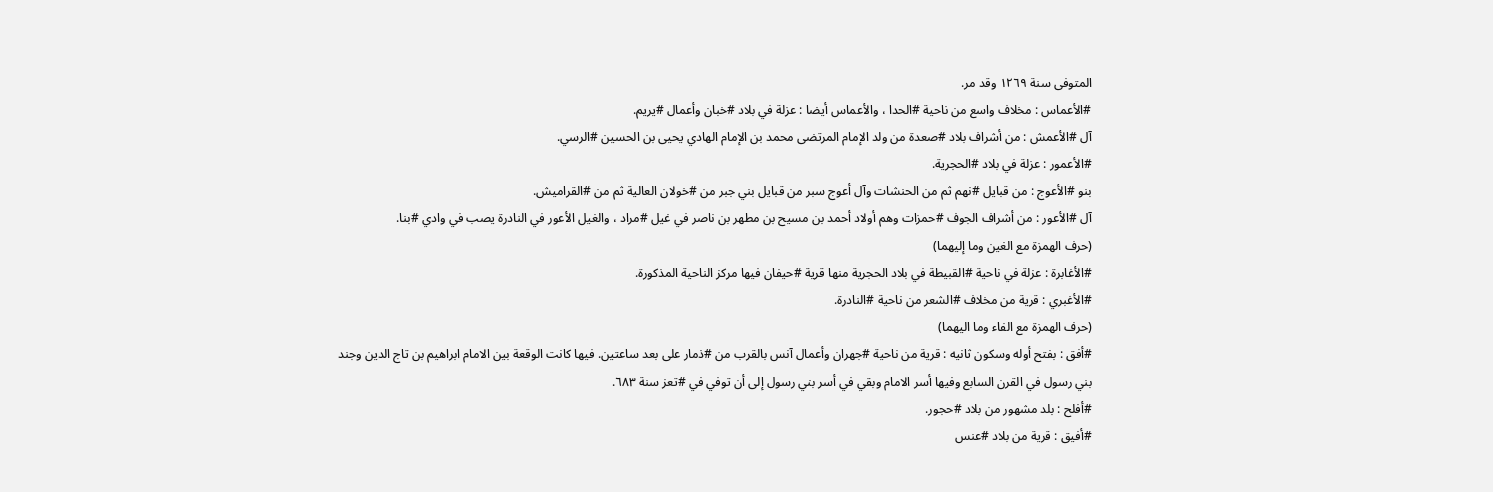المتوفى سنة ١٢٦٩ وقد مر.
#الأعماس : مخلاف واسع من ناحية #الحدا ، والأعماس أيضا : عزلة في بلاد #خبان وأعمال #يريم.
آل #الأعمش : من أشراف بلاد #صعدة من ولد الإمام المرتضى محمد بن الإمام الهادي يحيى بن الحسين #الرسي.
#الأعمور : عزلة في بلاد #الحجرية.
بنو #الأعوج : من قبايل #نهم ثم من الحنشات وآل أعوج سبر من قبايل بني جبر من #خولان العالية ثم من #القراميش.
آل #الأعور : من أشراف الجوف #حمزات وهم أولاد أحمد بن مسيح بن مطهر بن ناصر في غيل #مراد ، والغيل الأعور في النادرة يصب في وادي #بنا.
(حرف الهمزة مع الغين وما إليهما)
#الأغابرة : عزلة في ناحية #القبيطة في بلاد الحجرية منها قرية #حيفان فيها مركز الناحية المذكورة.
#الأغبري : قرية من مخلاف #الشعر من ناحية #النادرة.
(حرف الهمزة مع الفاء وما اليهما)
#أفق : بفتح أوله وسكون ثانيه : قرية من ناحية #جهران وأعمال آنس بالقرب من #ذمار على بعد ساعتين. فيها كانت الوقعة بين الامام ابراهيم بن تاج الدين وجند بني رسول في القرن السابع وفيها أسر الامام وبقي في أسر بني رسول إلى أن توفي في #تعز سنة ٦٨٣.
#أفلح : بلد مشهور من بلاد #حجور.
#أفيق : قرية من بلاد #عنس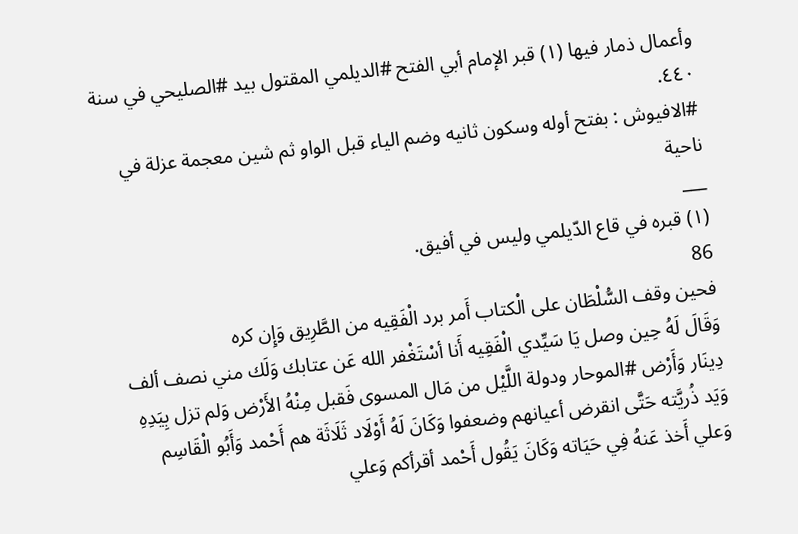وأعمال ذمار فيها (١) قبر الإمام أبي الفتح #الديلمي المقتول بيد #الصليحي في سنة ٤٤٠.
#الافيوش : بفتح أوله وسكون ثانيه وضم الياء قبل الواو ثم شين معجمة عزلة في ناحية
___
(١) قبره في قاع الدّيلمي وليس في أفيق.
86
فحين وقف السُّلْطَان على الْكتاب أَمر برد الْفَقِيه من الطَّرِيق وَإِن كره
وَقَالَ لَهُ حِين وصل يَا سَيِّدي الْفَقِيه أَنا أسْتَغْفر الله عَن عتابك وَلَك مني نصف ألف دِينَار وَأَرْض #الموحار ودولة اللَّيْل من مَال المسوى فَقبل مِنْهُ الأَرْض وَلم تزل بِيَدِهِ وَيَد ذُريَّته حَتَّى انقرض أعيانهم وضعفوا وَكَانَ لَهُ أَوْلَاد ثَلَاثَة هم أَحْمد وَأَبُو الْقَاسِم وَعلي أَخذ عَنهُ فِي حَيَاته وَكَانَ يَقُول أَحْمد أقرأكم وَعلي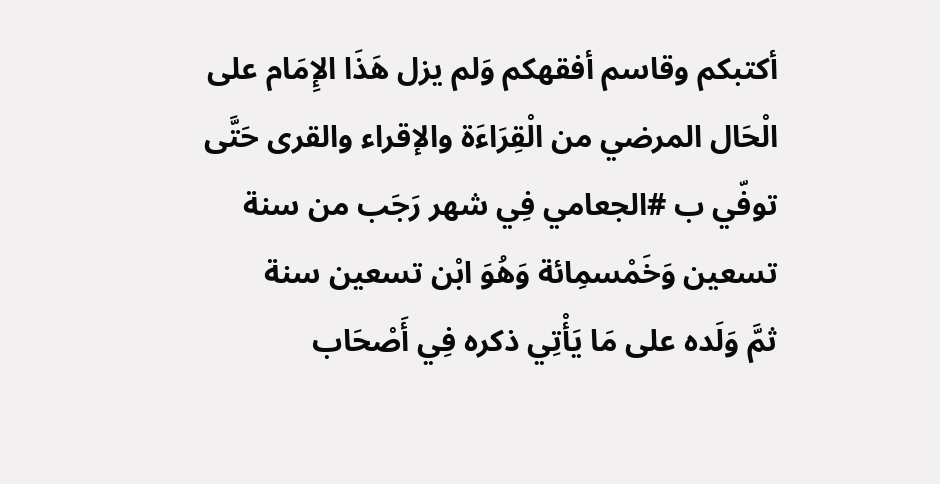أكتبكم وقاسم أفقهكم وَلم يزل هَذَا الإِمَام على الْحَال المرضي من الْقِرَاءَة والإقراء والقرى حَتَّى توفّي ب #الجعامي فِي شهر رَجَب من سنة تسعين وَخَمْسمِائة وَهُوَ ابْن تسعين سنة
ثمَّ وَلَده على مَا يَأْتِي ذكره فِي أَصْحَاب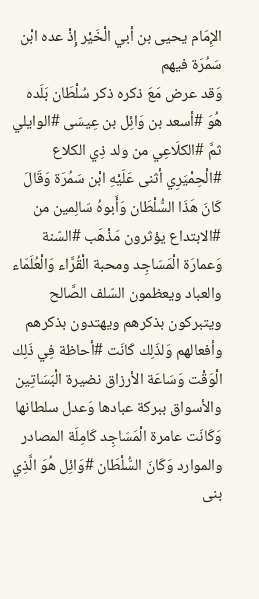الإِمَام يحيى بن أبي الْخَيْر إِذْ عده ابْن سَمُرَة فيهم
وَقد عرض مَعَ ذكره ذكر سُلْطَان بَلَده هُوَ #أسعد بن وَائِل بن عِيسَى #الوايلي ثمَّ #الكلَاعِي من ولد ذِي الكلاع #الْحِمْيَرِي أثنى عَلَيْهِ ابْن سَمُرَة وَقَالَ كَانَ هَذَا السُّلْطَان وَأَبوهُ سَالِمين من #الابتداع يؤثرون مَذْهَب #السّنة وَعمارَة الْمَسَاجِد ومحبة الْقُرَّاء وَالْعُلَمَاء والعباد ويعظمون السّلف الصَّالح ويتبركون بذكرهم ويهتدون بذكرهم وأفعالهم وَلذَلِك كَانَت #أحاظة فِي ذَلِك الْوَقْت وَسَاعَة الأرزاق نضيرة الْبَسَاتِين والأسواق ببركة عبادها وَعدل سلطانها وَكَانَت عامرة الْمَسَاجِد كَامِلَة المصادر والموارد وَكَانَ السُّلْطَان #وَائِل هُوَ الَّذِي بنى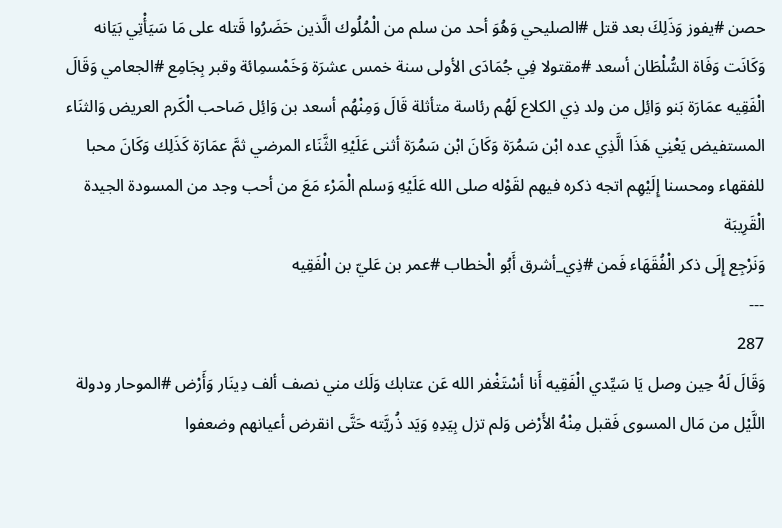حصن #يفوز وَذَلِكَ بعد قتل #الصليحي وَهُوَ أحد من سلم من الْمُلُوك الَّذين حَضَرُوا قَتله على مَا سَيَأْتِي بَيَانه
وَكَانَت وَفَاة السُّلْطَان أسعد #مقتولا فِي جُمَادَى الأولى سنة خمس عشرَة وَخَمْسمِائة وقبر بِجَامِع #الجعامي وَقَالَ الْفَقِيه عمَارَة بَنو وَائِل من ولد ذِي الكلاع لَهُم رئاسة متأثلة قَالَ وَمِنْهُم أسعد بن وَائِل صَاحب الْكَرم العريض وَالثنَاء المستفيض يَعْنِي هَذَا الَّذِي عده ابْن سَمُرَة وَكَانَ ابْن سَمُرَة أثنى عَلَيْهِ الثَّنَاء المرضي ثمَّ عمَارَة كَذَلِك وَكَانَ محبا للفقهاء ومحسنا إِلَيْهِم اتجه ذكره فيهم لقَوْله صلى الله عَلَيْهِ وَسلم الْمَرْء مَعَ من أحب وجد من المسودة الجيدة الْقَرِيبَة
وَنَرْجِع إِلَى ذكر الْفُقَهَاء فَمن #ذِي_أشرق أَبُو الْخطاب #عمر بن عَليّ بن الْفَقِيه
---
287
وَقَالَ لَهُ حِين وصل يَا سَيِّدي الْفَقِيه أَنا أسْتَغْفر الله عَن عتابك وَلَك مني نصف ألف دِينَار وَأَرْض #الموحار ودولة اللَّيْل من مَال المسوى فَقبل مِنْهُ الأَرْض وَلم تزل بِيَدِهِ وَيَد ذُريَّته حَتَّى انقرض أعيانهم وضعفوا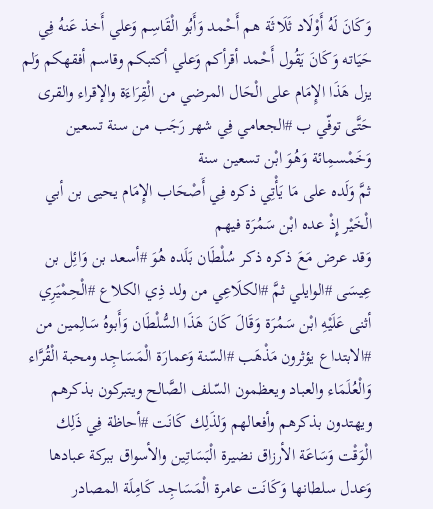وَكَانَ لَهُ أَوْلَاد ثَلَاثَة هم أَحْمد وَأَبُو الْقَاسِم وَعلي أَخذ عَنهُ فِي حَيَاته وَكَانَ يَقُول أَحْمد أقرأكم وَعلي أكتبكم وقاسم أفقهكم وَلم يزل هَذَا الإِمَام على الْحَال المرضي من الْقِرَاءَة والإقراء والقرى حَتَّى توفّي ب #الجعامي فِي شهر رَجَب من سنة تسعين وَخَمْسمِائة وَهُوَ ابْن تسعين سنة
ثمَّ وَلَده على مَا يَأْتِي ذكره فِي أَصْحَاب الإِمَام يحيى بن أبي الْخَيْر إِذْ عده ابْن سَمُرَة فيهم
وَقد عرض مَعَ ذكره ذكر سُلْطَان بَلَده هُوَ #أسعد بن وَائِل بن عِيسَى #الوايلي ثمَّ #الكلَاعِي من ولد ذِي الكلاع #الْحِمْيَرِي أثنى عَلَيْهِ ابْن سَمُرَة وَقَالَ كَانَ هَذَا السُّلْطَان وَأَبوهُ سَالِمين من #الابتداع يؤثرون مَذْهَب #السّنة وَعمارَة الْمَسَاجِد ومحبة الْقُرَّاء وَالْعُلَمَاء والعباد ويعظمون السّلف الصَّالح ويتبركون بذكرهم ويهتدون بذكرهم وأفعالهم وَلذَلِك كَانَت #أحاظة فِي ذَلِك الْوَقْت وَسَاعَة الأرزاق نضيرة الْبَسَاتِين والأسواق ببركة عبادها وَعدل سلطانها وَكَانَت عامرة الْمَسَاجِد كَامِلَة المصادر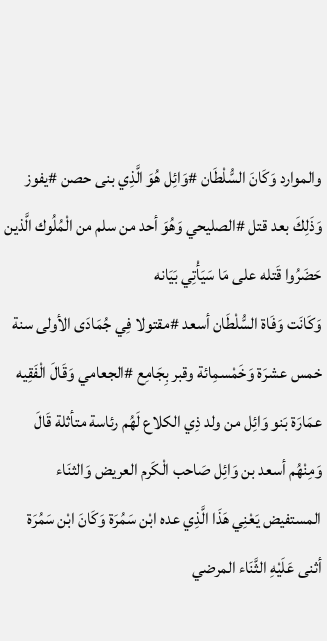والموارد وَكَانَ السُّلْطَان #وَائِل هُوَ الَّذِي بنى حصن #يفوز وَذَلِكَ بعد قتل #الصليحي وَهُوَ أحد من سلم من الْمُلُوك الَّذين حَضَرُوا قَتله على مَا سَيَأْتِي بَيَانه
وَكَانَت وَفَاة السُّلْطَان أسعد #مقتولا فِي جُمَادَى الأولى سنة خمس عشرَة وَخَمْسمِائة وقبر بِجَامِع #الجعامي وَقَالَ الْفَقِيه عمَارَة بَنو وَائِل من ولد ذِي الكلاع لَهُم رئاسة متأثلة قَالَ وَمِنْهُم أسعد بن وَائِل صَاحب الْكَرم العريض وَالثنَاء المستفيض يَعْنِي هَذَا الَّذِي عده ابْن سَمُرَة وَكَانَ ابْن سَمُرَة أثنى عَلَيْهِ الثَّنَاء المرضي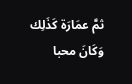ثمَّ عمَارَة كَذَلِك وَكَانَ محبا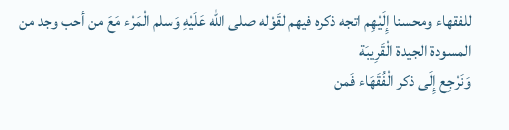للفقهاء ومحسنا إِلَيْهِم اتجه ذكره فيهم لقَوْله صلى الله عَلَيْهِ وَسلم الْمَرْء مَعَ من أحب وجد من المسودة الجيدة الْقَرِيبَة
وَنَرْجِع إِلَى ذكر الْفُقَهَاء فَمن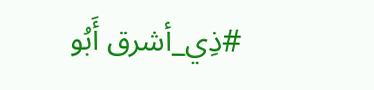#ذِي_أشرق أَبُو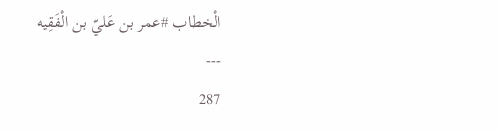الْخطاب #عمر بن عَليّ بن الْفَقِيه
---
287